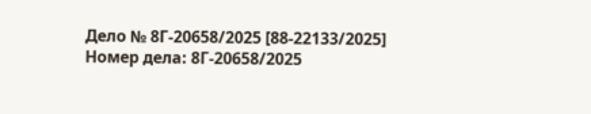Дело № 8Г-20658/2025 [88-22133/2025]
Номер дела: 8Г-20658/2025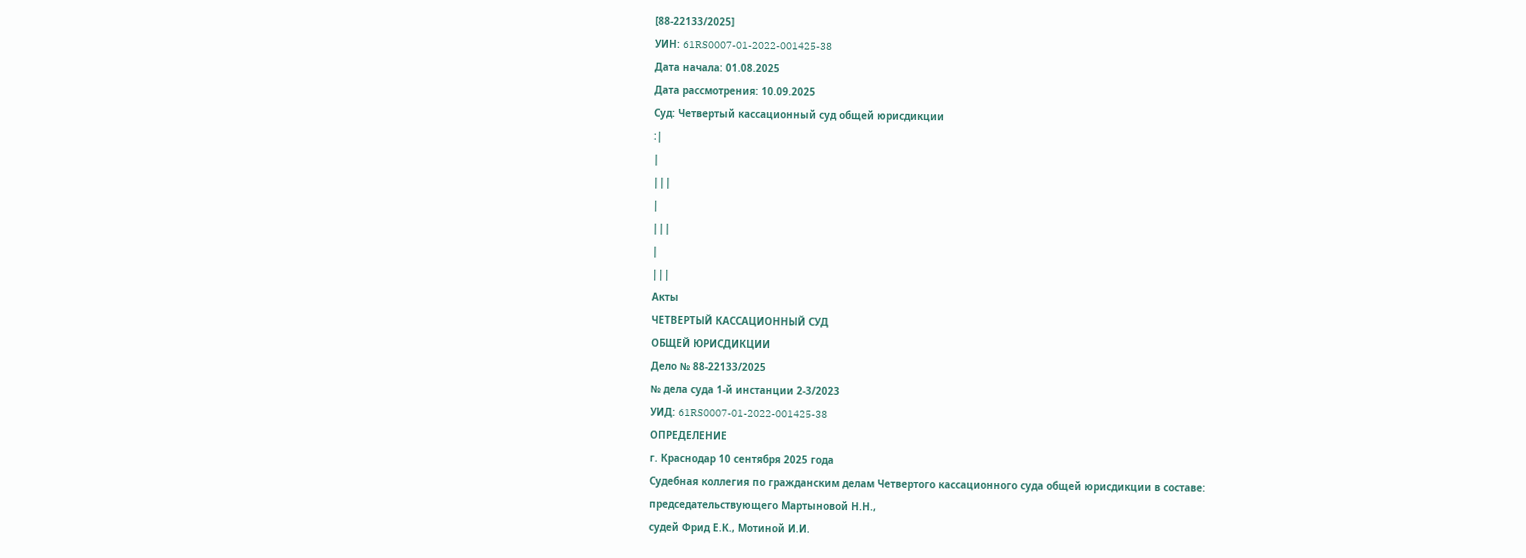[88-22133/2025]
УИН: 61RS0007-01-2022-001425-38
Дата начала: 01.08.2025
Дата рассмотрения: 10.09.2025
Суд: Четвертый кассационный суд общей юрисдикции
:|
|
|||
|
|||
|
|||
Акты
ЧЕТВЕРТЫЙ КАССАЦИОННЫЙ СУД
ОБЩЕЙ ЮРИСДИКЦИИ
Дело № 88-22133/2025
№ дела суда 1-й инстанции 2-3/2023
УИД: 61RS0007-01-2022-001425-38
ОПРЕДЕЛЕНИЕ
г. Краснодар 10 сентября 2025 года
Судебная коллегия по гражданским делам Четвертого кассационного суда общей юрисдикции в составе:
председательствующего Мартыновой Н.Н.,
судей Фрид Е.К., Мотиной И.И.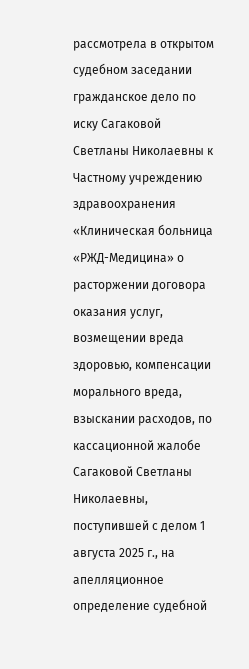рассмотрела в открытом судебном заседании гражданское дело по иску Сагаковой Светланы Николаевны к Частному учреждению здравоохранения «Клиническая больница «РЖД-Медицина» о расторжении договора оказания услуг, возмещении вреда здоровью, компенсации морального вреда, взыскании расходов, по кассационной жалобе Сагаковой Светланы Николаевны, поступившей с делом 1 августа 2025 г., на апелляционное определение судебной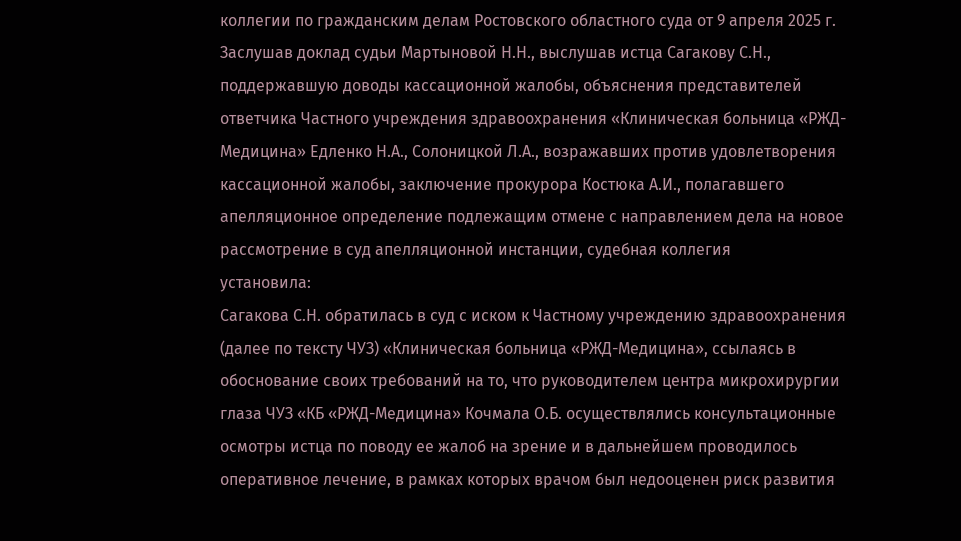коллегии по гражданским делам Ростовского областного суда от 9 апреля 2025 г.
Заслушав доклад судьи Мартыновой Н.Н., выслушав истца Сагакову С.Н., поддержавшую доводы кассационной жалобы, объяснения представителей ответчика Частного учреждения здравоохранения «Клиническая больница «РЖД-Медицина» Едленко Н.А., Солоницкой Л.А., возражавших против удовлетворения кассационной жалобы, заключение прокурора Костюка А.И., полагавшего апелляционное определение подлежащим отмене с направлением дела на новое рассмотрение в суд апелляционной инстанции, судебная коллегия
установила:
Сагакова С.Н. обратилась в суд с иском к Частному учреждению здравоохранения (далее по тексту ЧУЗ) «Клиническая больница «РЖД-Медицина», ссылаясь в обоснование своих требований на то, что руководителем центра микрохирургии глаза ЧУЗ «КБ «РЖД-Медицина» Кочмала О.Б. осуществлялись консультационные осмотры истца по поводу ее жалоб на зрение и в дальнейшем проводилось оперативное лечение, в рамках которых врачом был недооценен риск развития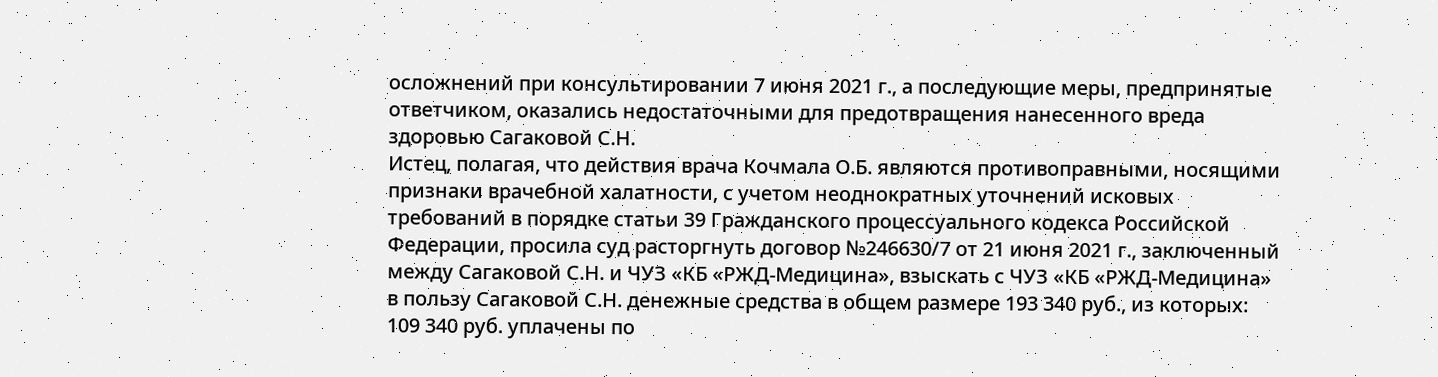осложнений при консультировании 7 июня 2021 г., а последующие меры, предпринятые ответчиком, оказались недостаточными для предотвращения нанесенного вреда здоровью Сагаковой С.Н.
Истец, полагая, что действия врача Кочмала О.Б. являются противоправными, носящими признаки врачебной халатности, с учетом неоднократных уточнений исковых требований в порядке статьи 39 Гражданского процессуального кодекса Российской Федерации, просила суд расторгнуть договор №246630/7 от 21 июня 2021 г., заключенный между Сагаковой С.Н. и ЧУЗ «КБ «РЖД-Медицина», взыскать с ЧУЗ «КБ «РЖД-Медицина» в пользу Сагаковой С.Н. денежные средства в общем размере 193 340 руб., из которых: 109 340 руб. уплачены по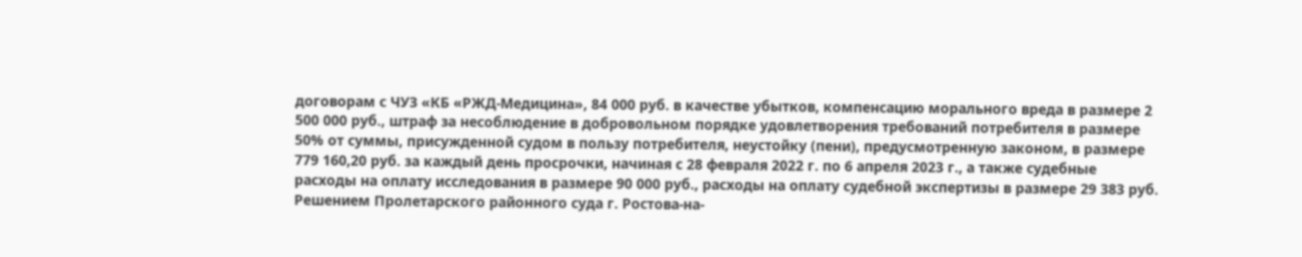договорам с ЧУЗ «КБ «РЖД-Медицина», 84 000 руб. в качестве убытков, компенсацию морального вреда в размере 2 500 000 руб., штраф за несоблюдение в добровольном порядке удовлетворения требований потребителя в размере 50% от суммы, присужденной судом в пользу потребителя, неустойку (пени), предусмотренную законом, в размере 779 160,20 руб. за каждый день просрочки, начиная с 28 февраля 2022 г. по 6 апреля 2023 г., а также судебные расходы на оплату исследования в размере 90 000 руб., расходы на оплату судебной экспертизы в размере 29 383 руб.
Решением Пролетарского районного суда г. Ростова-на-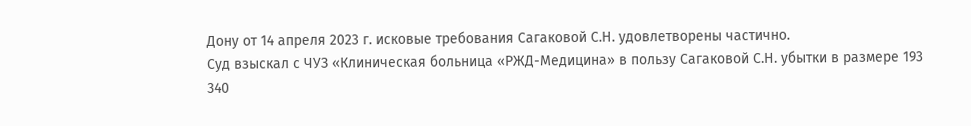Дону от 14 апреля 2023 г. исковые требования Сагаковой С.Н. удовлетворены частично.
Суд взыскал с ЧУЗ «Клиническая больница «РЖД-Медицина» в пользу Сагаковой С.Н. убытки в размере 193 340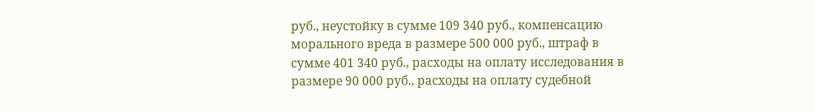руб., неустойку в сумме 109 340 руб., компенсацию морального вреда в размере 500 000 руб., штраф в сумме 401 340 руб., расходы на оплату исследования в размере 90 000 руб., расходы на оплату судебной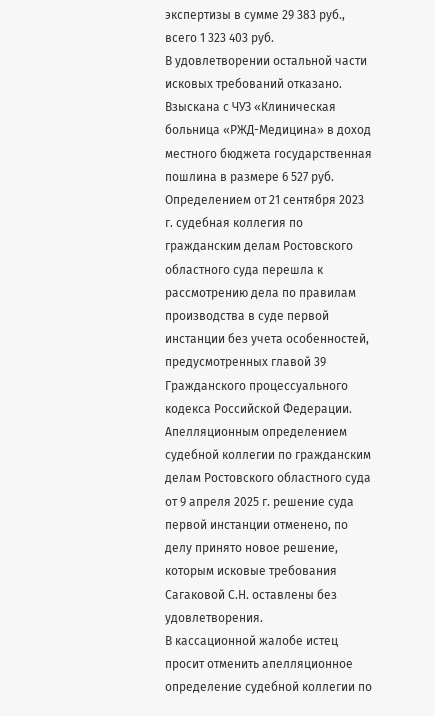экспертизы в сумме 29 383 руб., всего 1 323 403 руб.
В удовлетворении остальной части исковых требований отказано.
Взыскана с ЧУЗ «Клиническая больница «РЖД-Медицина» в доход местного бюджета государственная пошлина в размере 6 527 руб.
Определением от 21 сентября 2023 г. судебная коллегия по гражданским делам Ростовского областного суда перешла к рассмотрению дела по правилам производства в суде первой инстанции без учета особенностей, предусмотренных главой 39 Гражданского процессуального кодекса Российской Федерации.
Апелляционным определением судебной коллегии по гражданским делам Ростовского областного суда от 9 апреля 2025 г. решение суда первой инстанции отменено, по делу принято новое решение, которым исковые требования Сагаковой С.Н. оставлены без удовлетворения.
В кассационной жалобе истец просит отменить апелляционное определение судебной коллегии по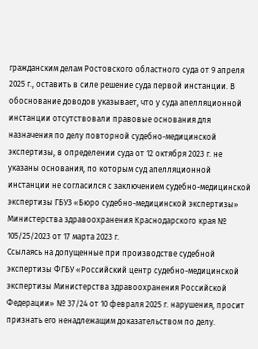гражданским делам Ростовского областного суда от 9 апреля 2025 г., оставить в силе решение суда первой инстанции. В обоснование доводов указывает, что у суда апелляционной инстанции отсутствовали правовые основания для назначения по делу повторной судебно-медицинской экспертизы, в определении суда от 12 октября 2023 г. не указаны основания, по которым суд апелляционной инстанции не согласился с заключением судебно-медицинской экспертизы ГБУЗ «Бюро судебно-медицинской экспертизы» Министерства здравоохранения Краснодарского края № 105/25/2023 от 17 марта 2023 г.
Ссылаясь на допущенные при производстве судебной экспертизы ФГБУ «Российский центр судебно-медицинской экспертизы Министерства здравоохранения Российской Федерации» № 37/24 от 10 февраля 2025 г. нарушения, просит признать его ненадлежащим доказательством по делу.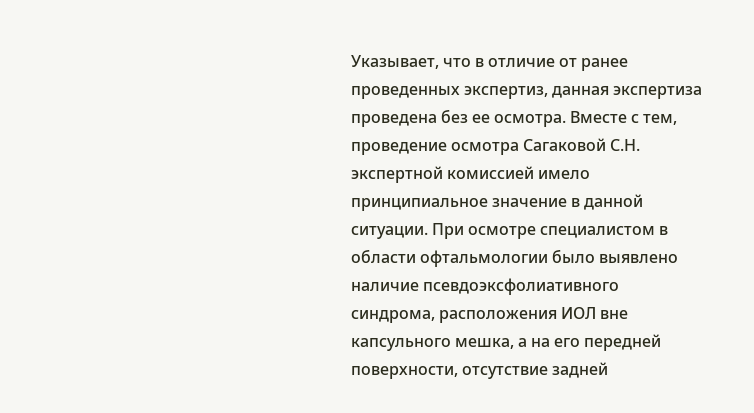Указывает, что в отличие от ранее проведенных экспертиз, данная экспертиза проведена без ее осмотра. Вместе с тем, проведение осмотра Сагаковой С.Н. экспертной комиссией имело принципиальное значение в данной ситуации. При осмотре специалистом в области офтальмологии было выявлено наличие псевдоэксфолиативного синдрома, расположения ИОЛ вне капсульного мешка, а на его передней поверхности, отсутствие задней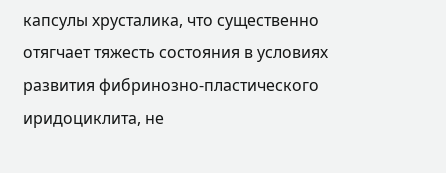капсулы хрусталика, что существенно отягчает тяжесть состояния в условиях развития фибринозно-пластического иридоциклита, не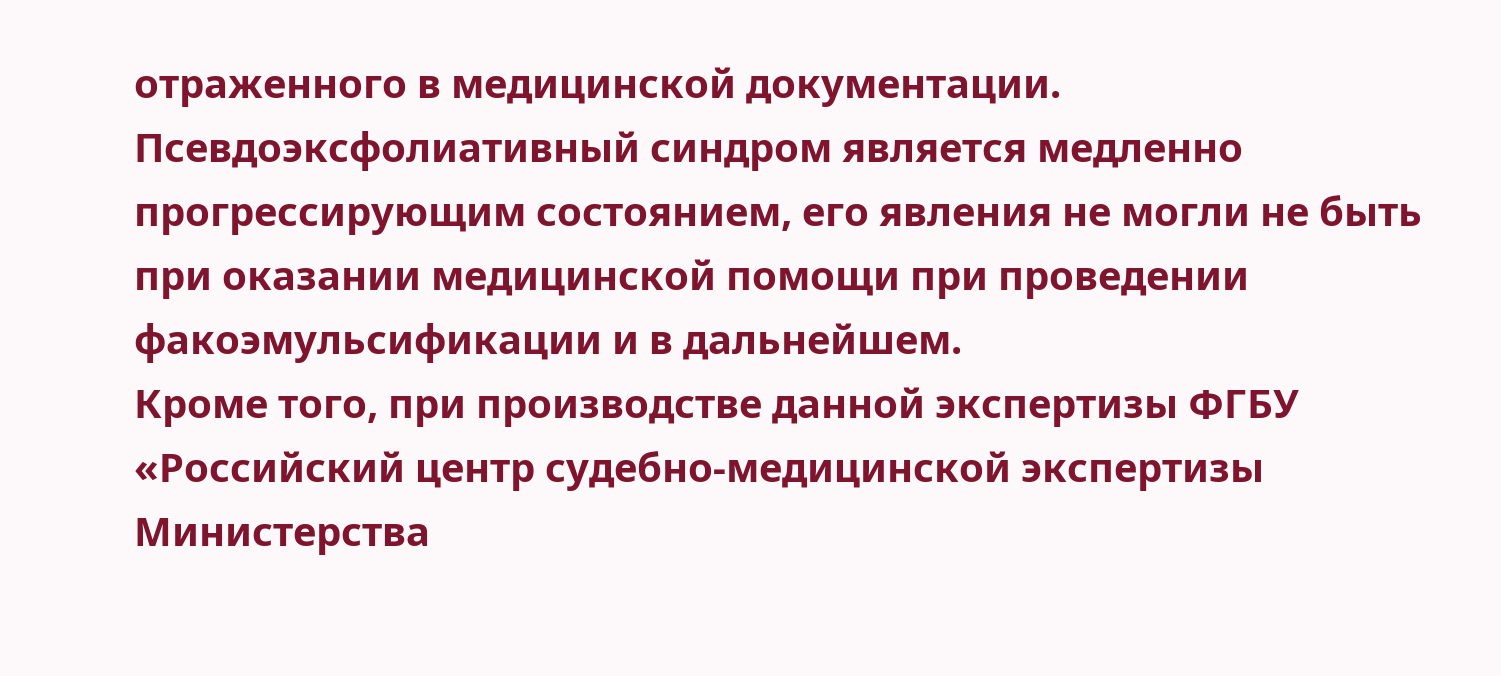отраженного в медицинской документации. Псевдоэксфолиативный синдром является медленно прогрессирующим состоянием, его явления не могли не быть при оказании медицинской помощи при проведении факоэмульсификации и в дальнейшем.
Кроме того, при производстве данной экспертизы ФГБУ «Российский центр судебно-медицинской экспертизы Министерства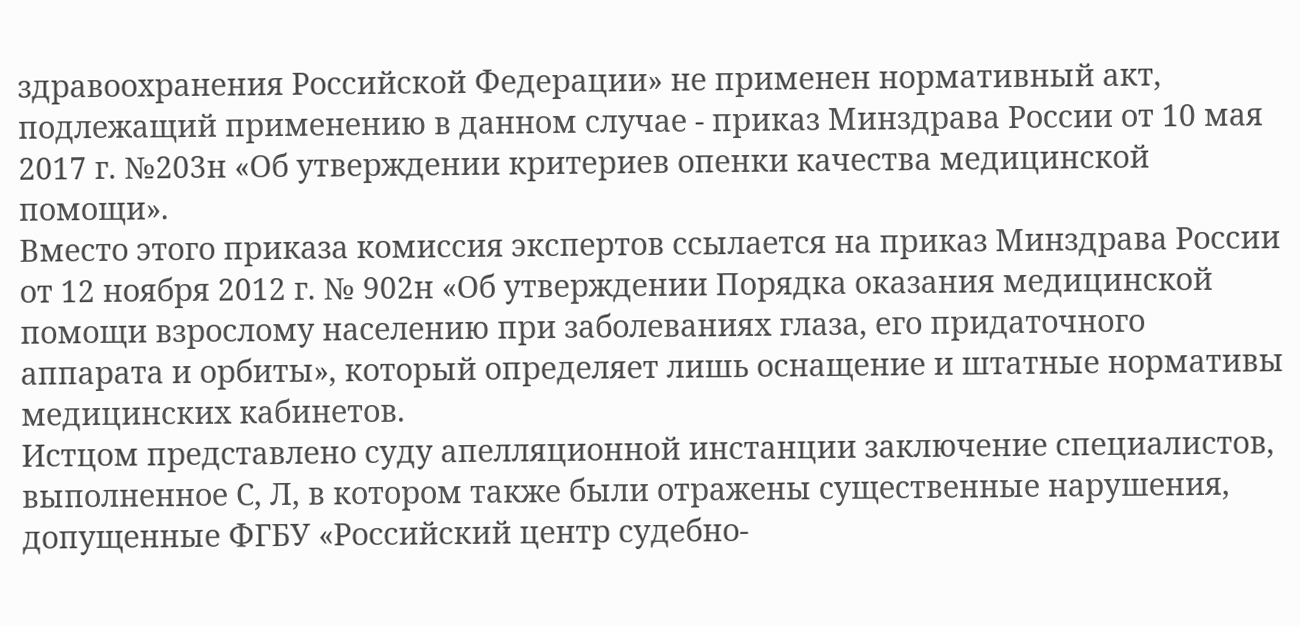здравоохранения Российской Федерации» не применен нормативный акт, подлежащий применению в данном случае - приказ Минздрава России от 10 мая 2017 г. №203н «Об утверждении критериев опенки качества медицинской помощи».
Вместо этого приказа комиссия экспертов ссылается на приказ Минздрава России от 12 ноября 2012 г. № 902н «Об утверждении Порядка оказания медицинской помощи взрослому населению при заболеваниях глаза, его придаточного аппарата и орбиты», который определяет лишь оснащение и штатные нормативы медицинских кабинетов.
Истцом представлено суду апелляционной инстанции заключение специалистов, выполненное С, Л, в котором также были отражены существенные нарушения, допущенные ФГБУ «Российский центр судебно-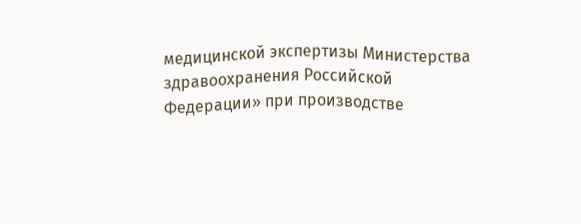медицинской экспертизы Министерства здравоохранения Российской Федерации» при производстве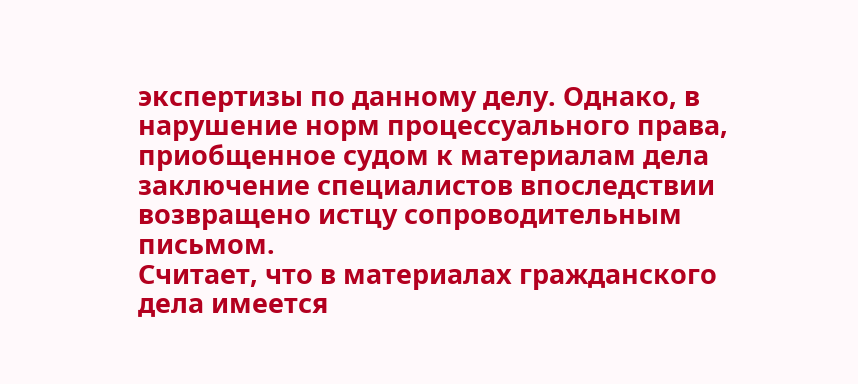экспертизы по данному делу. Однако, в нарушение норм процессуального права, приобщенное судом к материалам дела заключение специалистов впоследствии возвращено истцу сопроводительным письмом.
Считает, что в материалах гражданского дела имеется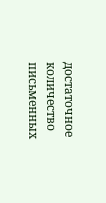достаточное количество письменных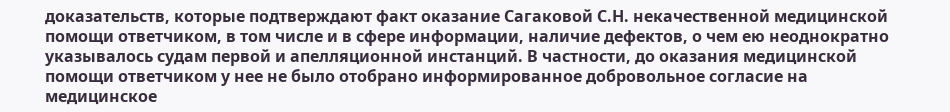доказательств, которые подтверждают факт оказание Сагаковой С.Н. некачественной медицинской помощи ответчиком, в том числе и в сфере информации, наличие дефектов, о чем ею неоднократно указывалось судам первой и апелляционной инстанций. В частности, до оказания медицинской помощи ответчиком у нее не было отобрано информированное добровольное согласие на медицинское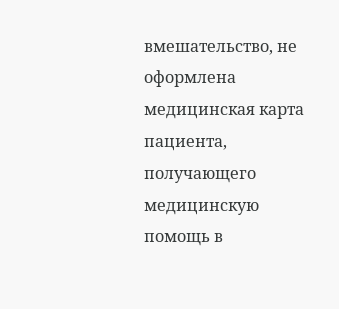вмешательство, не оформлена медицинская карта пациента, получающего медицинскую помощь в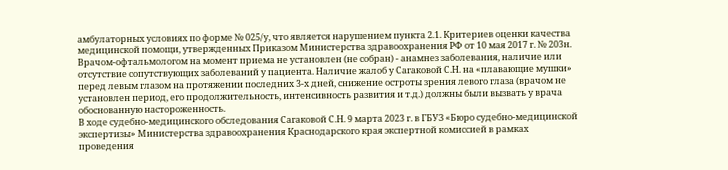амбулаторных условиях по форме № 025/у, что является нарушением пункта 2.1. Критериев оценки качества медицинской помощи, утвержденных Приказом Министерства здравоохранения РФ от 10 мая 2017 г. № 203н.
Врачом-офтальмологом на момент приема не установлен (не собран) - анамнез заболевания, наличие или отсутствие сопутствующих заболеваний у пациента. Наличие жалоб у Сагаковой С.Н. на «плавающие мушки» перед левым глазом на протяжении последних 3-х дней, снижение остроты зрения левого глаза (врачом не установлен период, его продолжительность, интенсивность развития и т.д.) должны были вызвать у врача обоснованную настороженность.
В ходе судебно-медицинского обследования Сагаковой С.Н. 9 марта 2023 г. в ГБУЗ «Бюро судебно-медицинской экспертизы» Министерства здравоохранения Краснодарского края экспертной комиссией в рамках проведения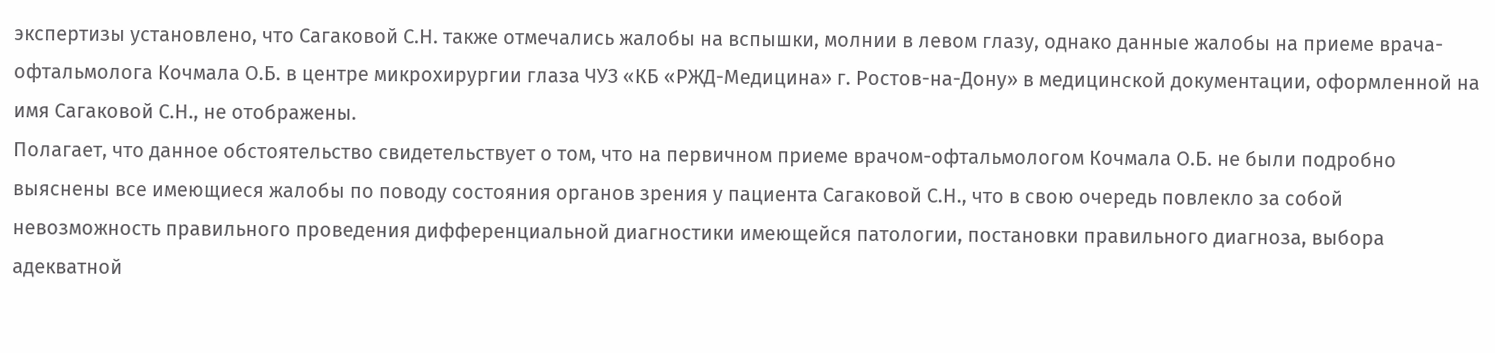экспертизы установлено, что Сагаковой С.Н. также отмечались жалобы на вспышки, молнии в левом глазу, однако данные жалобы на приеме врача-офтальмолога Кочмала О.Б. в центре микрохирургии глаза ЧУЗ «КБ «РЖД-Медицина» г. Ростов-на-Дону» в медицинской документации, оформленной на имя Сагаковой С.Н., не отображены.
Полагает, что данное обстоятельство свидетельствует о том, что на первичном приеме врачом-офтальмологом Кочмала О.Б. не были подробно выяснены все имеющиеся жалобы по поводу состояния органов зрения у пациента Сагаковой С.Н., что в свою очередь повлекло за собой невозможность правильного проведения дифференциальной диагностики имеющейся патологии, постановки правильного диагноза, выбора адекватной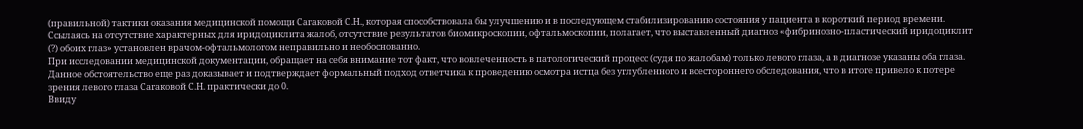(правильной) тактики оказания медицинской помощи Сагаковой С.Н., которая способствовала бы улучшению и в последующем стабилизированию состояния у пациента в короткий период времени.
Ссылаясь на отсутствие характерных для иридоциклита жалоб, отсутствие результатов биомикроскопии, офтальмоскопии, полагает, что выставленный диагноз «фибринозно-пластический иридоциклит (?) обоих глаз» установлен врачом-офтальмологом неправильно и необоснованно.
При исследовании медицинской документации, обращает на себя внимание тот факт, что вовлеченность в патологический процесс (судя по жалобам) только левого глаза, а в диагнозе указаны оба глаза.
Данное обстоятельство еще раз доказывает и подтверждает формальный подход ответчика к проведению осмотра истца без углубленного и всестороннего обследования, что в итоге привело к потере зрения левого глаза Сагаковой С.Н. практически до 0.
Ввиду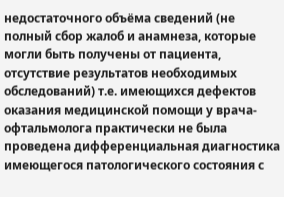недостаточного объёма сведений (не полный сбор жалоб и анамнеза, которые могли быть получены от пациента, отсутствие результатов необходимых обследований) т.е. имеющихся дефектов оказания медицинской помощи у врача-офтальмолога практически не была проведена дифференциальная диагностика имеющегося патологического состояния с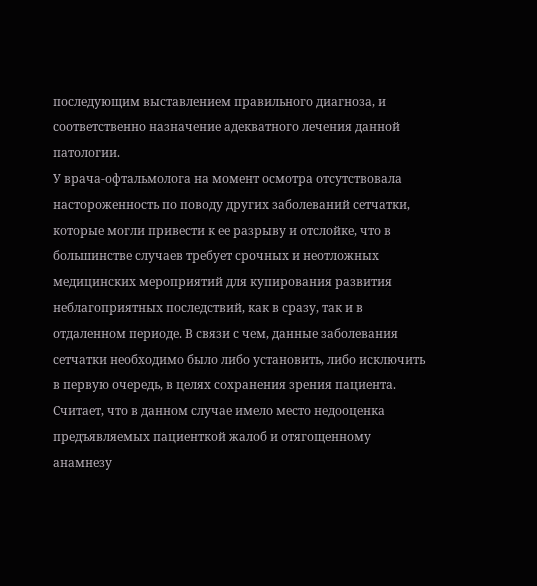последующим выставлением правильного диагноза, и соответственно назначение адекватного лечения данной патологии.
У врача-офтальмолога на момент осмотра отсутствовала настороженность по поводу других заболеваний сетчатки, которые могли привести к ее разрыву и отслойке, что в большинстве случаев требует срочных и неотложных медицинских мероприятий для купирования развития неблагоприятных последствий, как в сразу, так и в отдаленном периоде. В связи с чем, данные заболевания сетчатки необходимо было либо установить, либо исключить в первую очередь, в целях сохранения зрения пациента.
Считает, что в данном случае имело место недооценка предъявляемых пациенткой жалоб и отягощенному анамнезу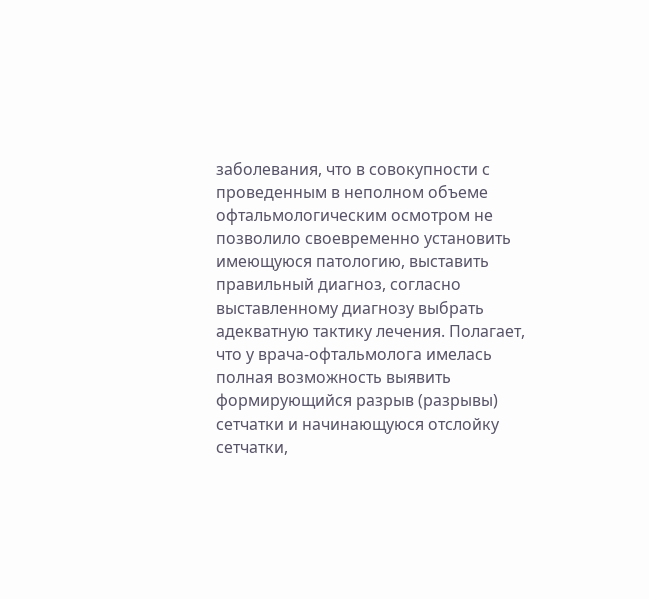заболевания, что в совокупности с проведенным в неполном объеме офтальмологическим осмотром не позволило своевременно установить имеющуюся патологию, выставить правильный диагноз, согласно выставленному диагнозу выбрать адекватную тактику лечения. Полагает, что у врача-офтальмолога имелась полная возможность выявить формирующийся разрыв (разрывы) сетчатки и начинающуюся отслойку сетчатки,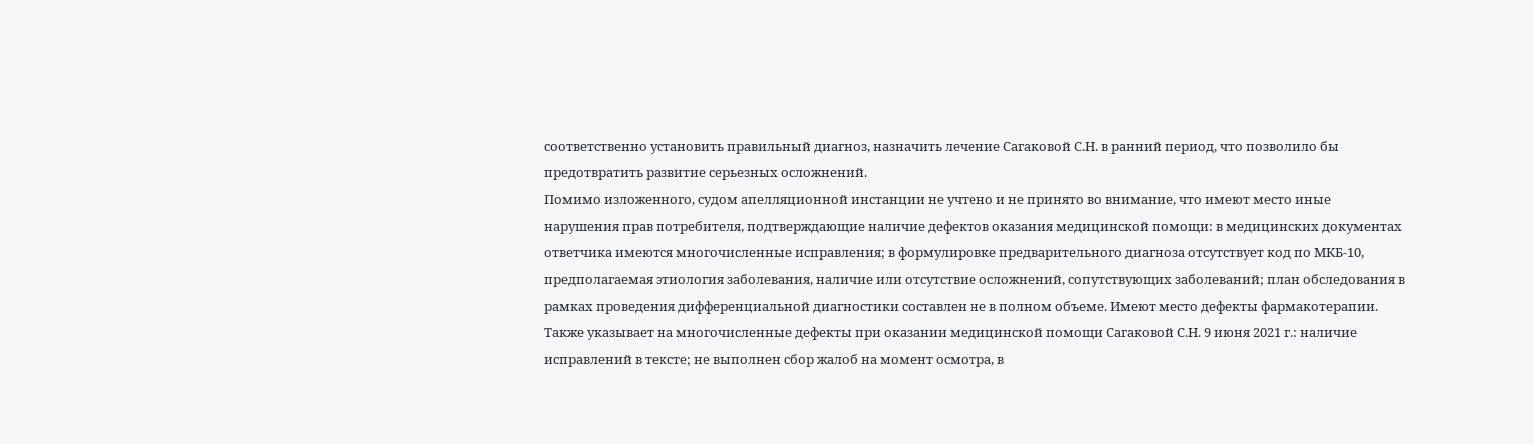соответственно установить правильный диагноз, назначить лечение Сагаковой С.Н. в ранний период, что позволило бы предотвратить развитие серьезных осложнений.
Помимо изложенного, судом апелляционной инстанции не учтено и не принято во внимание, что имеют место иные нарушения прав потребителя, подтверждающие наличие дефектов оказания медицинской помощи: в медицинских документах ответчика имеются многочисленные исправления; в формулировке предварительного диагноза отсутствует код по МКБ-10, предполагаемая этиология заболевания, наличие или отсутствие осложнений, сопутствующих заболеваний; план обследования в рамках проведения дифференциальной диагностики составлен не в полном объеме. Имеют место дефекты фармакотерапии.
Также указывает на многочисленные дефекты при оказании медицинской помощи Сагаковой С.Н. 9 июня 2021 г.: наличие исправлений в тексте; не выполнен сбор жалоб на момент осмотра, в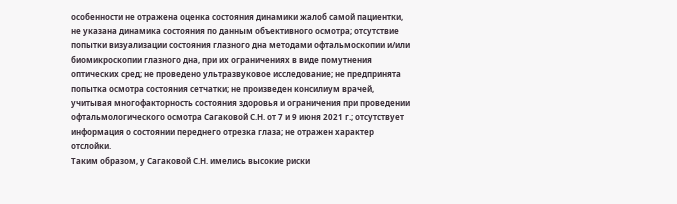особенности не отражена оценка состояния динамики жалоб самой пациентки, не указана динамика состояния по данным объективного осмотра; отсутствие попытки визуализации состояния глазного дна методами офтальмоскопии и/или биомикроскопии глазного дна, при их ограничениях в виде помутнения оптических сред; не проведено ультразвуковое исследование; не предпринята попытка осмотра состояния сетчатки; не произведен консилиум врачей, учитывая многофакторность состояния здоровья и ограничения при проведении офтальмологического осмотра Сагаковой С.Н. от 7 и 9 июня 2021 г.; отсутствует информация о состоянии переднего отрезка глаза; не отражен характер отслойки.
Таким образом, у Сагаковой С.Н. имелись высокие риски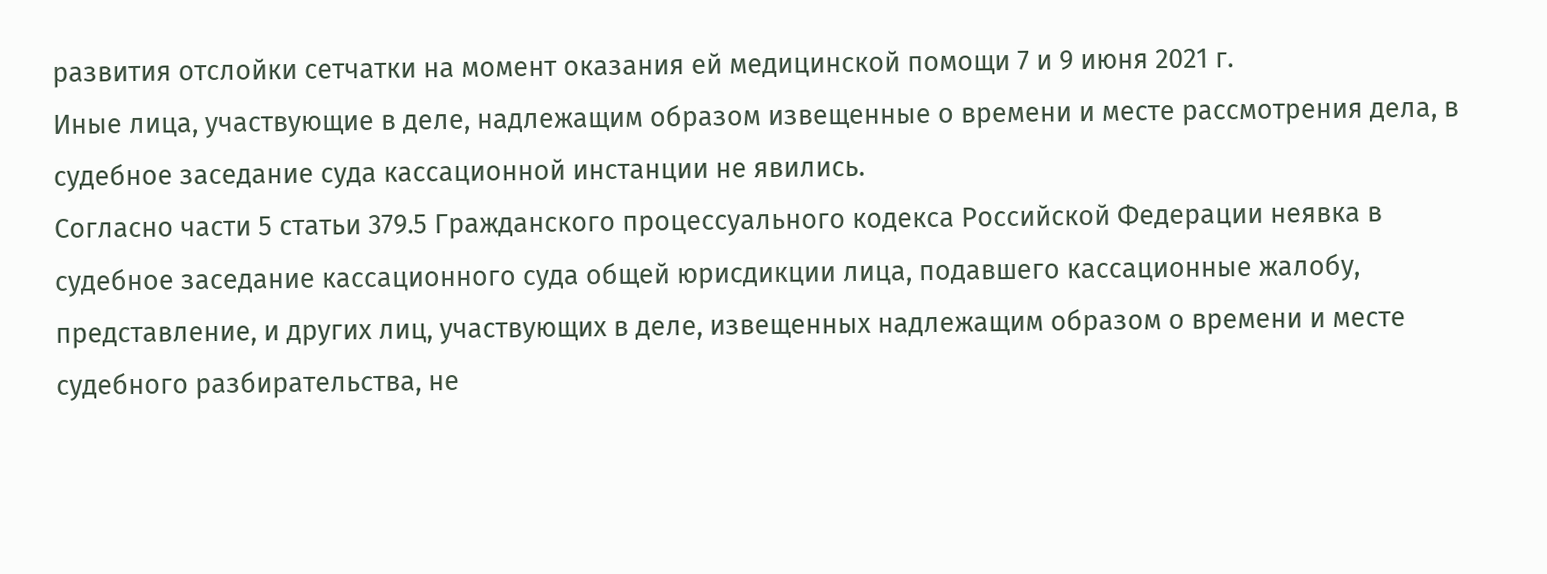развития отслойки сетчатки на момент оказания ей медицинской помощи 7 и 9 июня 2021 г.
Иные лица, участвующие в деле, надлежащим образом извещенные о времени и месте рассмотрения дела, в судебное заседание суда кассационной инстанции не явились.
Согласно части 5 статьи 379.5 Гражданского процессуального кодекса Российской Федерации неявка в судебное заседание кассационного суда общей юрисдикции лица, подавшего кассационные жалобу, представление, и других лиц, участвующих в деле, извещенных надлежащим образом о времени и месте судебного разбирательства, не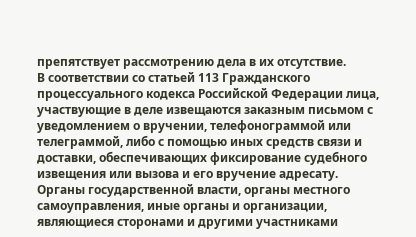препятствует рассмотрению дела в их отсутствие.
В соответствии со статьей 113 Гражданского процессуального кодекса Российской Федерации лица, участвующие в деле извещаются заказным письмом с уведомлением о вручении, телефонограммой или телеграммой, либо с помощью иных средств связи и доставки, обеспечивающих фиксирование судебного извещения или вызова и его вручение адресату.
Органы государственной власти, органы местного самоуправления, иные органы и организации, являющиеся сторонами и другими участниками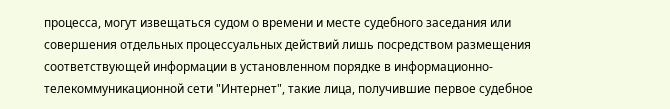процесса, могут извещаться судом о времени и месте судебного заседания или совершения отдельных процессуальных действий лишь посредством размещения соответствующей информации в установленном порядке в информационно-телекоммуникационной сети "Интернет", такие лица, получившие первое судебное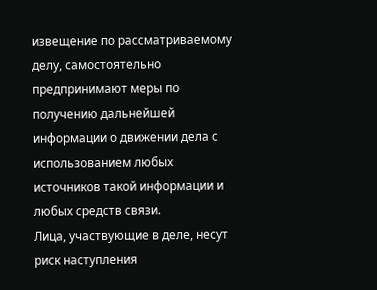извещение по рассматриваемому делу, самостоятельно предпринимают меры по получению дальнейшей информации о движении дела с использованием любых источников такой информации и любых средств связи.
Лица, участвующие в деле, несут риск наступления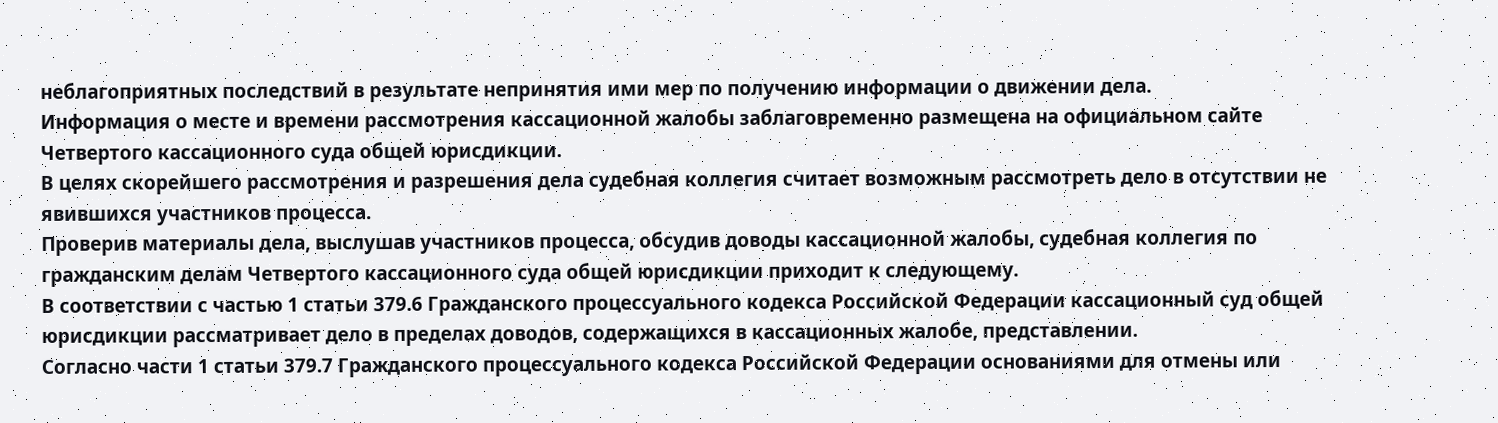неблагоприятных последствий в результате непринятия ими мер по получению информации о движении дела.
Информация о месте и времени рассмотрения кассационной жалобы заблаговременно размещена на официальном сайте Четвертого кассационного суда общей юрисдикции.
В целях скорейшего рассмотрения и разрешения дела судебная коллегия считает возможным рассмотреть дело в отсутствии не явившихся участников процесса.
Проверив материалы дела, выслушав участников процесса, обсудив доводы кассационной жалобы, судебная коллегия по гражданским делам Четвертого кассационного суда общей юрисдикции приходит к следующему.
В соответствии с частью 1 статьи 379.6 Гражданского процессуального кодекса Российской Федерации кассационный суд общей юрисдикции рассматривает дело в пределах доводов, содержащихся в кассационных жалобе, представлении.
Согласно части 1 статьи 379.7 Гражданского процессуального кодекса Российской Федерации основаниями для отмены или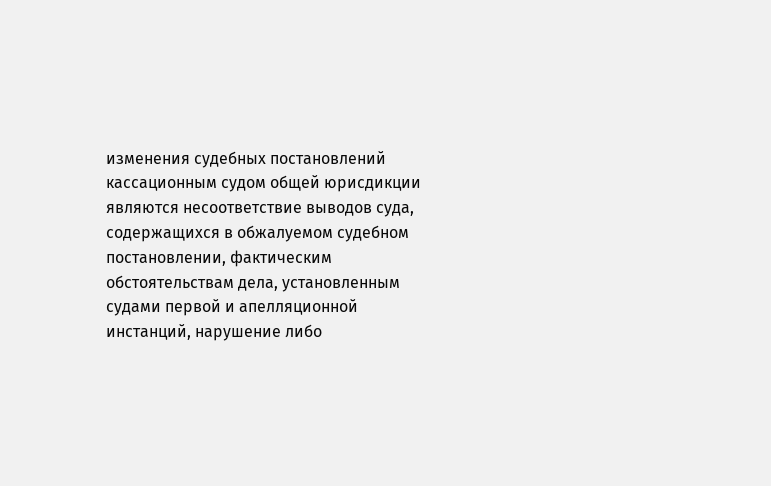изменения судебных постановлений кассационным судом общей юрисдикции являются несоответствие выводов суда, содержащихся в обжалуемом судебном постановлении, фактическим обстоятельствам дела, установленным судами первой и апелляционной инстанций, нарушение либо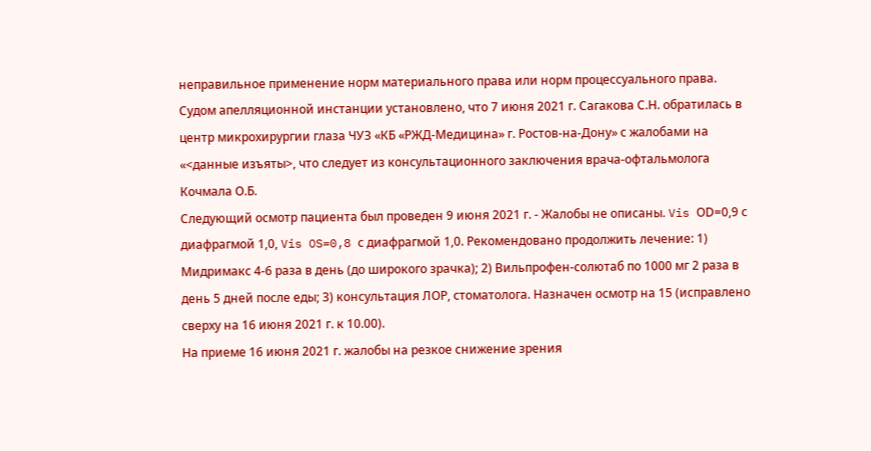неправильное применение норм материального права или норм процессуального права.
Судом апелляционной инстанции установлено, что 7 июня 2021 г. Сагакова С.Н. обратилась в центр микрохирургии глаза ЧУЗ «КБ «РЖД-Медицина» г. Ростов-на-Дону» с жалобами на «<данные изъяты>, что следует из консультационного заключения врача-офтальмолога Кочмала О.Б.
Следующий осмотр пациента был проведен 9 июня 2021 г. - Жалобы не описаны. Vis ОD=0,9 с диафрагмой 1,0, Vis OS=0,8 с диафрагмой 1,0. Рекомендовано продолжить лечение: 1) Мидримакс 4-6 раза в день (до широкого зрачка); 2) Вильпрофен-солютаб по 1000 мг 2 раза в день 5 дней после еды; 3) консультация ЛОР, стоматолога. Назначен осмотр на 15 (исправлено сверху на 16 июня 2021 г. к 10.00).
На приеме 16 июня 2021 г. жалобы на резкое снижение зрения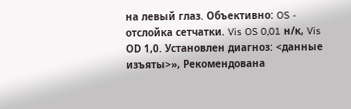на левый глаз. Объективно: OS - отслойка сетчатки. Vis OS 0,01 н/к, Vis ОD 1,0. Установлен диагноз: <данные изъяты>», Рекомендована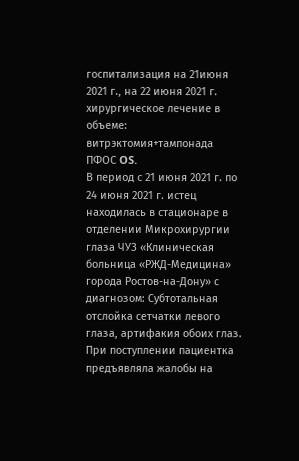госпитализация на 21июня 2021 г., на 22 июня 2021 г. хирургическое лечение в объеме: витрэктомия+тампонада ПФОС OS.
В период с 21 июня 2021 г. по 24 июня 2021 г. истец находилась в стационаре в отделении Микрохирургии глаза ЧУЗ «Клиническая больница «РЖД-Медицина» города Ростов-на-Дону» с диагнозом: Субтотальная отслойка сетчатки левого глаза, артифакия обоих глаз. При поступлении пациентка предъявляла жалобы на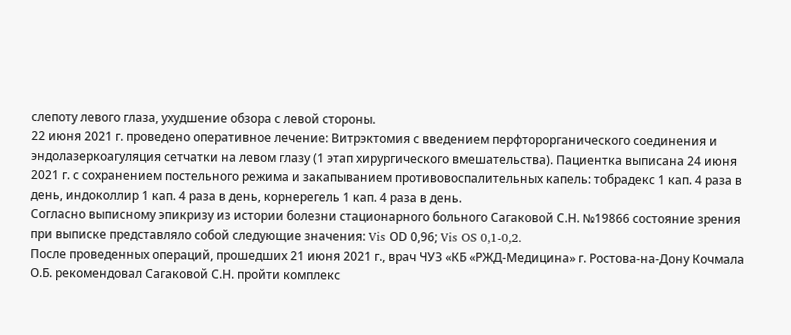слепоту левого глаза, ухудшение обзора с левой стороны.
22 июня 2021 г. проведено оперативное лечение: Витрэктомия с введением перфторорганического соединения и эндолазеркоагуляция сетчатки на левом глазу (1 этап хирургического вмешательства). Пациентка выписана 24 июня 2021 г. с сохранением постельного режима и закапыванием противовоспалительных капель: тобрадекс 1 кап. 4 раза в день, индоколлир 1 кап. 4 раза в день, корнерегель 1 кап. 4 раза в день.
Согласно выписному эпикризу из истории болезни стационарного больного Сагаковой С.Н. №19866 состояние зрения при выписке представляло собой следующие значения: Vis ОD 0,96; Vis OS 0,1-0,2.
После проведенных операций, прошедших 21 июня 2021 г., врач ЧУЗ «КБ «РЖД-Медицина» г. Ростова-на-Дону Кочмала О.Б. рекомендовал Сагаковой С.Н. пройти комплекс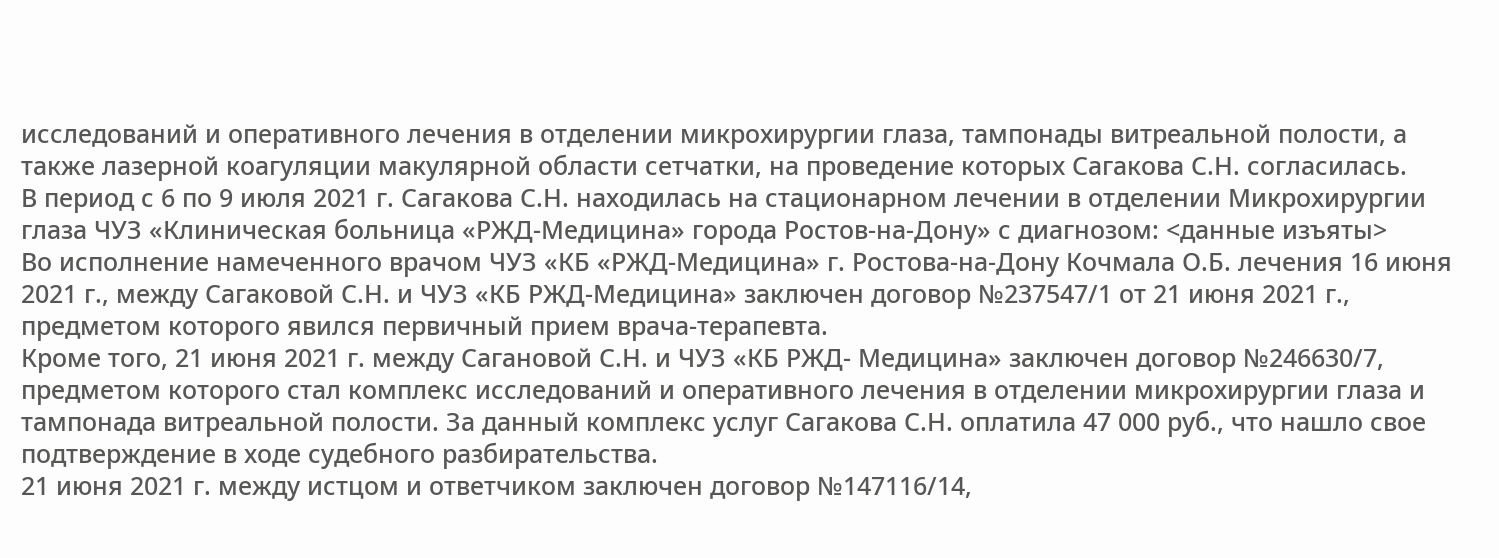исследований и оперативного лечения в отделении микрохирургии глаза, тампонады витреальной полости, а также лазерной коагуляции макулярной области сетчатки, на проведение которых Сагакова С.Н. согласилась.
В период с 6 по 9 июля 2021 г. Сагакова С.Н. находилась на стационарном лечении в отделении Микрохирургии глаза ЧУЗ «Клиническая больница «РЖД-Медицина» города Ростов-на-Дону» с диагнозом: <данные изъяты>
Во исполнение намеченного врачом ЧУЗ «КБ «РЖД-Медицина» г. Ростова-на-Дону Кочмала О.Б. лечения 16 июня 2021 г., между Сагаковой С.Н. и ЧУЗ «КБ РЖД-Медицина» заключен договор №237547/1 от 21 июня 2021 г., предметом которого явился первичный прием врача-терапевта.
Кроме того, 21 июня 2021 г. между Сагановой С.Н. и ЧУЗ «КБ РЖД- Медицина» заключен договор №246630/7, предметом которого стал комплекс исследований и оперативного лечения в отделении микрохирургии глаза и тампонада витреальной полости. За данный комплекс услуг Сагакова С.Н. оплатила 47 000 руб., что нашло свое подтверждение в ходе судебного разбирательства.
21 июня 2021 г. между истцом и ответчиком заключен договор №147116/14,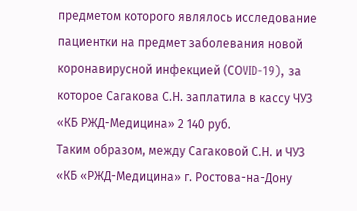предметом которого являлось исследование пациентки на предмет заболевания новой коронавирусной инфекцией (СОVID-19), за которое Сагакова С.Н. заплатила в кассу ЧУЗ «КБ РЖД-Медицина» 2 140 руб.
Таким образом, между Сагаковой С.Н. и ЧУЗ «КБ «РЖД-Медицина» г. Ростова-на-Дону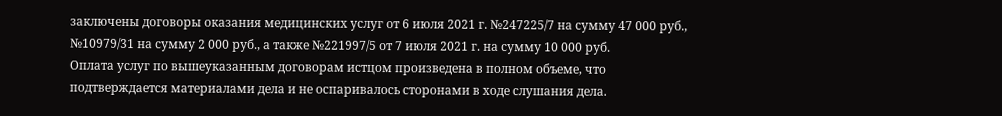заключены договоры оказания медицинских услуг от 6 июля 2021 г. №247225/7 на сумму 47 000 руб., №10979/31 на сумму 2 000 руб., а также №221997/5 от 7 июля 2021 г. на сумму 10 000 руб.
Оплата услуг по вышеуказанным договорам истцом произведена в полном объеме, что подтверждается материалами дела и не оспаривалось сторонами в ходе слушания дела.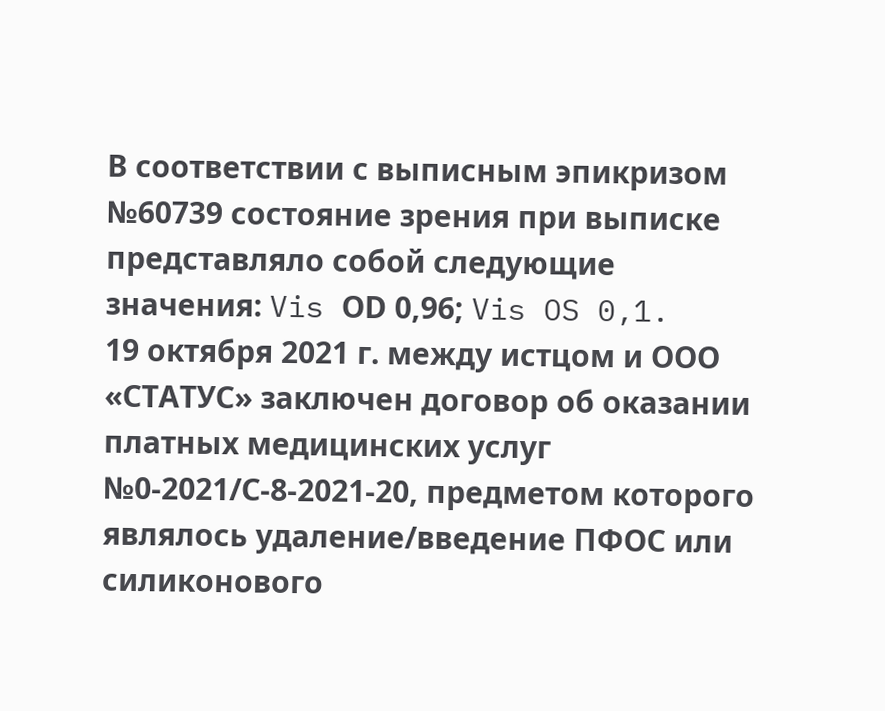В соответствии с выписным эпикризом №60739 состояние зрения при выписке представляло собой следующие значения: Vis ОD 0,96; Vis OS 0,1.
19 октября 2021 г. между истцом и ООО «СТАТУС» заключен договор об оказании платных медицинских услуг №0-2021/С-8-2021-20, предметом которого являлось удаление/введение ПФОС или силиконового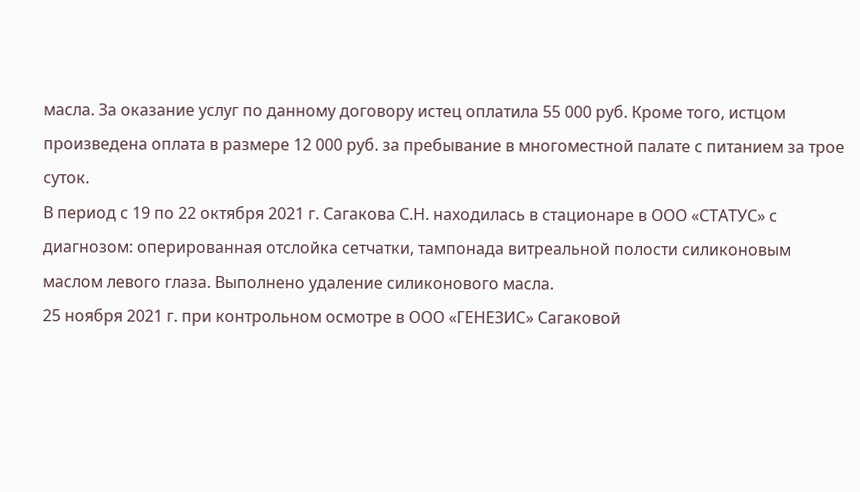масла. За оказание услуг по данному договору истец оплатила 55 000 руб. Кроме того, истцом произведена оплата в размере 12 000 руб. за пребывание в многоместной палате с питанием за трое суток.
В период с 19 по 22 октября 2021 г. Сагакова С.Н. находилась в стационаре в ООО «СТАТУС» с диагнозом: оперированная отслойка сетчатки, тампонада витреальной полости силиконовым маслом левого глаза. Выполнено удаление силиконового масла.
25 ноября 2021 г. при контрольном осмотре в ООО «ГЕНЕЗИС» Сагаковой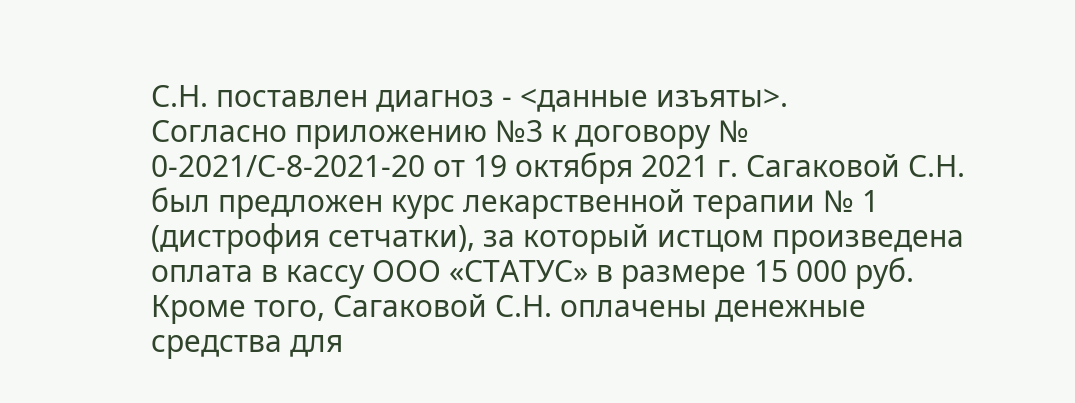С.Н. поставлен диагноз - <данные изъяты>.
Согласно приложению №3 к договору № 0-2021/С-8-2021-20 от 19 октября 2021 г. Сагаковой С.Н. был предложен курс лекарственной терапии № 1 (дистрофия сетчатки), за который истцом произведена оплата в кассу ООО «СТАТУС» в размере 15 000 руб.
Кроме того, Сагаковой С.Н. оплачены денежные средства для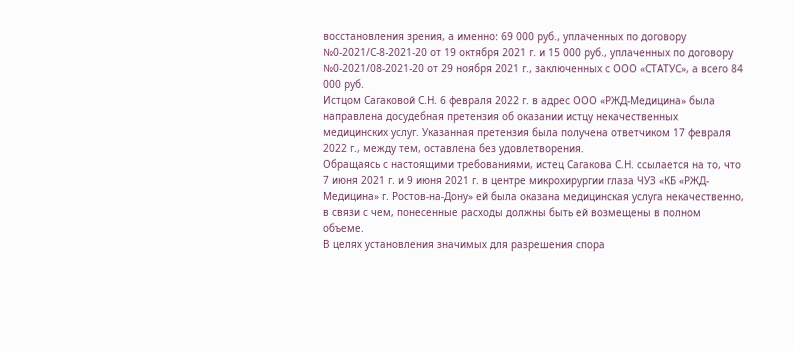восстановления зрения, а именно: 69 000 руб., уплаченных по договору №0-2021/С-8-2021-20 от 19 октября 2021 г. и 15 000 руб., уплаченных по договору №0-2021/08-2021-20 от 29 ноября 2021 г., заключенных с ООО «СТАТУС», а всего 84 000 руб.
Истцом Сагаковой С.Н. 6 февраля 2022 г. в адрес ООО «РЖД-Медицина» была направлена досудебная претензия об оказании истцу некачественных медицинских услуг. Указанная претензия была получена ответчиком 17 февраля 2022 г., между тем, оставлена без удовлетворения.
Обращаясь с настоящими требованиями, истец Сагакова С.Н. ссылается на то, что 7 июня 2021 г. и 9 июня 2021 г. в центре микрохирургии глаза ЧУЗ «КБ «РЖД-Медицина» г. Ростов-на-Дону» ей была оказана медицинская услуга некачественно, в связи с чем, понесенные расходы должны быть ей возмещены в полном объеме.
В целях установления значимых для разрешения спора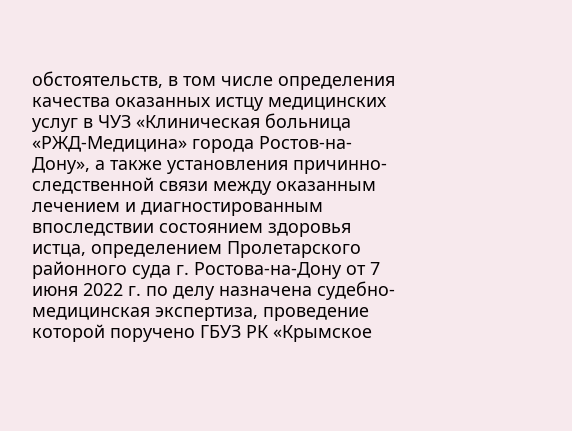обстоятельств, в том числе определения качества оказанных истцу медицинских услуг в ЧУЗ «Клиническая больница «РЖД-Медицина» города Ростов-на-Дону», а также установления причинно-следственной связи между оказанным лечением и диагностированным впоследствии состоянием здоровья истца, определением Пролетарского районного суда г. Ростова-на-Дону от 7 июня 2022 г. по делу назначена судебно-медицинская экспертиза, проведение которой поручено ГБУЗ РК «Крымское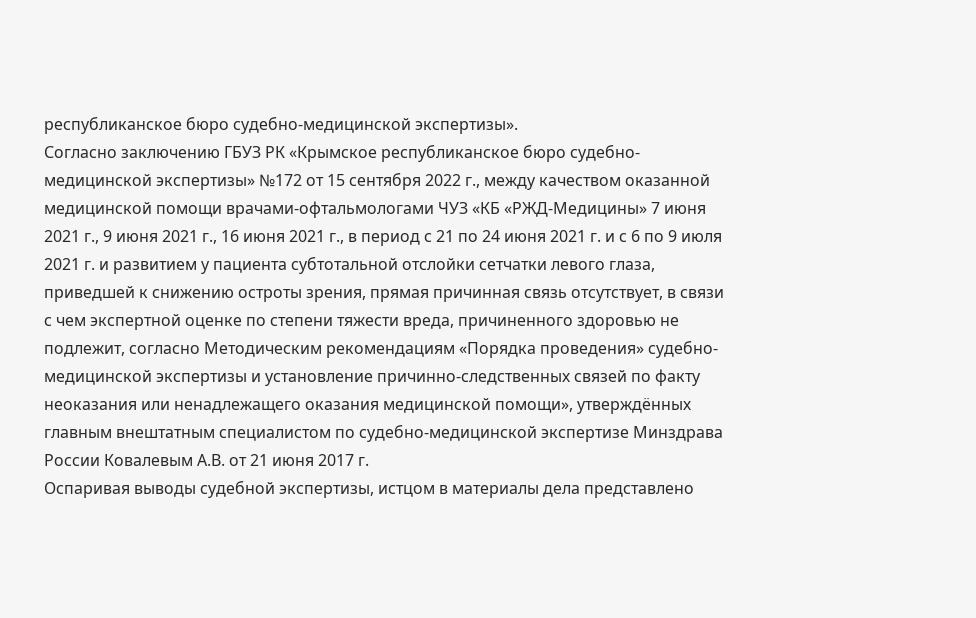республиканское бюро судебно-медицинской экспертизы».
Согласно заключению ГБУЗ РК «Крымское республиканское бюро судебно-медицинской экспертизы» №172 от 15 сентября 2022 г., между качеством оказанной медицинской помощи врачами-офтальмологами ЧУЗ «КБ «РЖД-Медицины» 7 июня 2021 г., 9 июня 2021 г., 16 июня 2021 г., в период с 21 по 24 июня 2021 г. и с 6 по 9 июля 2021 г. и развитием у пациента субтотальной отслойки сетчатки левого глаза, приведшей к снижению остроты зрения, прямая причинная связь отсутствует, в связи с чем экспертной оценке по степени тяжести вреда, причиненного здоровью не подлежит, согласно Методическим рекомендациям «Порядка проведения» судебно-медицинской экспертизы и установление причинно-следственных связей по факту неоказания или ненадлежащего оказания медицинской помощи», утверждённых главным внештатным специалистом по судебно-медицинской экспертизе Минздрава России Ковалевым А.В. от 21 июня 2017 г.
Оспаривая выводы судебной экспертизы, истцом в материалы дела представлено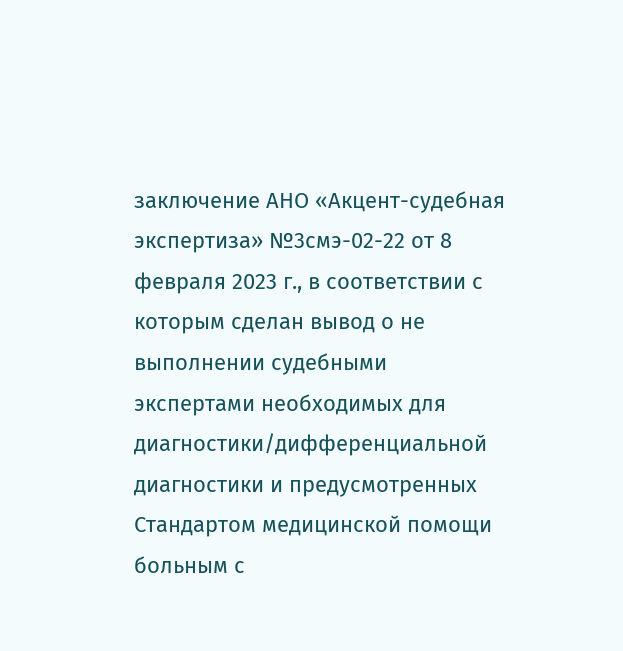заключение АНО «Акцент-судебная экспертиза» №3смэ-02-22 от 8 февраля 2023 г., в соответствии с которым сделан вывод о не выполнении судебными экспертами необходимых для диагностики/дифференциальной диагностики и предусмотренных Стандартом медицинской помощи больным с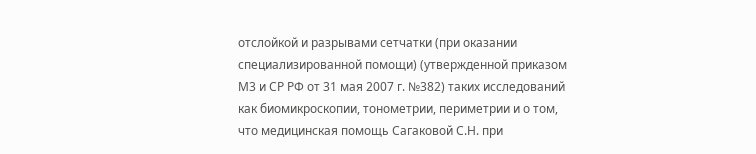отслойкой и разрывами сетчатки (при оказании специализированной помощи) (утвержденной приказом М3 и СР РФ от 31 мая 2007 г. №382) таких исследований как биомикроскопии, тонометрии, периметрии и о том, что медицинская помощь Сагаковой С.Н. при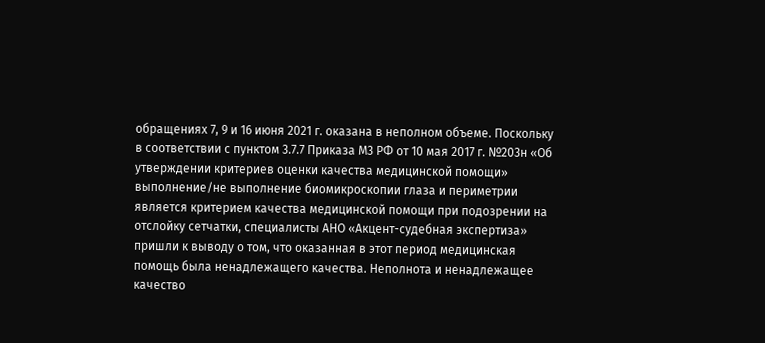обращениях 7, 9 и 16 июня 2021 г. оказана в неполном объеме. Поскольку в соответствии с пунктом 3.7.7 Приказа М3 РФ от 10 мая 2017 г. №203н «Об утверждении критериев оценки качества медицинской помощи» выполнение/не выполнение биомикроскопии глаза и периметрии является критерием качества медицинской помощи при подозрении на отслойку сетчатки, специалисты АНО «Акцент-судебная экспертиза» пришли к выводу о том, что оказанная в этот период медицинская помощь была ненадлежащего качества. Неполнота и ненадлежащее качество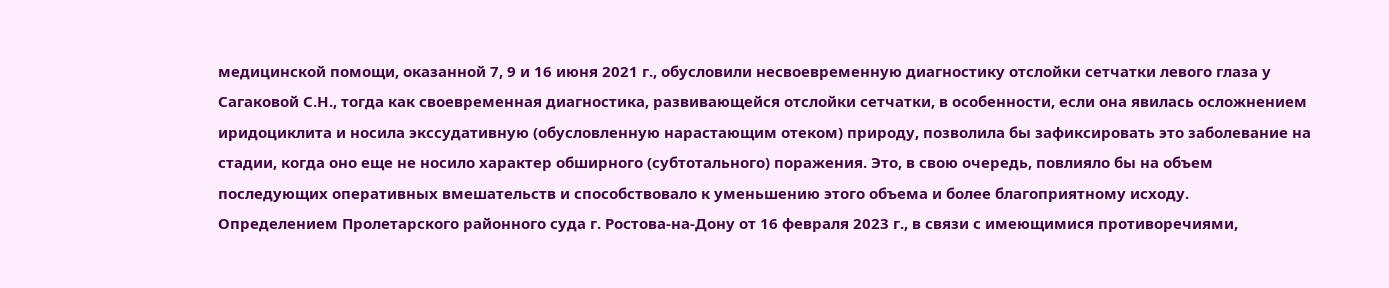медицинской помощи, оказанной 7, 9 и 16 июня 2021 г., обусловили несвоевременную диагностику отслойки сетчатки левого глаза у Сагаковой С.Н., тогда как своевременная диагностика, развивающейся отслойки сетчатки, в особенности, если она явилась осложнением иридоциклита и носила экссудативную (обусловленную нарастающим отеком) природу, позволила бы зафиксировать это заболевание на стадии, когда оно еще не носило характер обширного (субтотального) поражения. Это, в свою очередь, повлияло бы на объем последующих оперативных вмешательств и способствовало к уменьшению этого объема и более благоприятному исходу.
Определением Пролетарского районного суда г. Ростова-на-Дону от 16 февраля 2023 г., в связи с имеющимися противоречиями,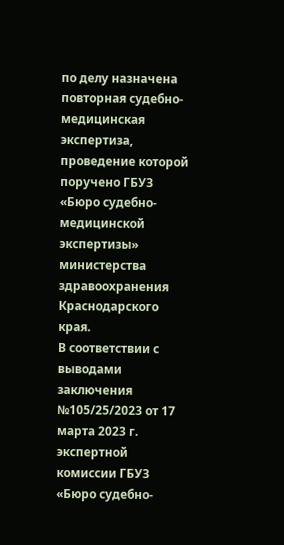по делу назначена повторная судебно-медицинская экспертиза, проведение которой поручено ГБУЗ «Бюро судебно-медицинской экспертизы» министерства здравоохранения Краснодарского края.
В соответствии с выводами заключения №105/25/2023 от 17 марта 2023 г. экспертной комиссии ГБУЗ «Бюро судебно-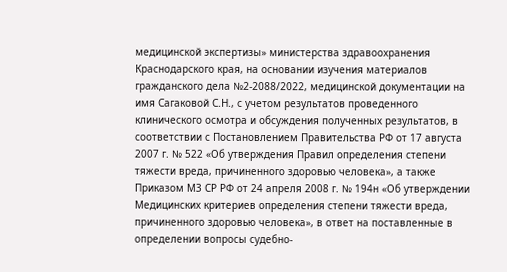медицинской экспертизы» министерства здравоохранения Краснодарского края, на основании изучения материалов гражданского дела №2-2088/2022, медицинской документации на имя Сагаковой С.Н., с учетом результатов проведенного клинического осмотра и обсуждения полученных результатов, в соответствии с Постановлением Правительства РФ от 17 августа 2007 г. № 522 «Об утверждения Правил определения степени тяжести вреда, причиненного здоровью человека», а также Приказом М3 СР РФ от 24 апреля 2008 г. № 194н «Об утверждении Медицинских критериев определения степени тяжести вреда, причиненного здоровью человека», в ответ на поставленные в определении вопросы судебно-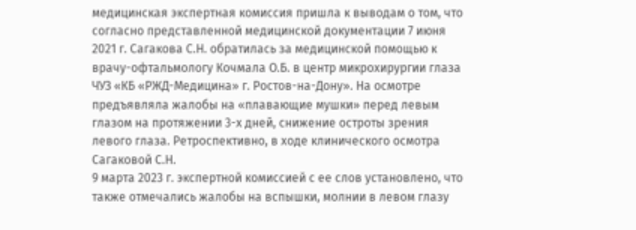медицинская экспертная комиссия пришла к выводам о том, что согласно представленной медицинской документации 7 июня 2021 г. Сагакова С.Н. обратилась за медицинской помощью к врачу-офтальмологу Кочмала О.Б. в центр микрохирургии глаза ЧУЗ «КБ «РЖД-Медицина» г. Ростов-на-Дону». На осмотре предъявляла жалобы на «плавающие мушки» перед левым глазом на протяжении 3-х дней, снижение остроты зрения левого глаза. Ретроспективно, в ходе клинического осмотра Сагаковой С.Н.
9 марта 2023 г. экспертной комиссией с ее слов установлено, что также отмечались жалобы на вспышки, молнии в левом глазу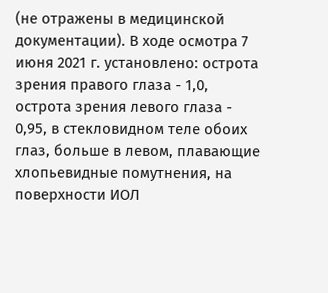(не отражены в медицинской документации). В ходе осмотра 7 июня 2021 г. установлено: острота зрения правого глаза - 1,0, острота зрения левого глаза - 0,95, в стекловидном теле обоих глаз, больше в левом, плавающие хлопьевидные помутнения, на поверхности ИОЛ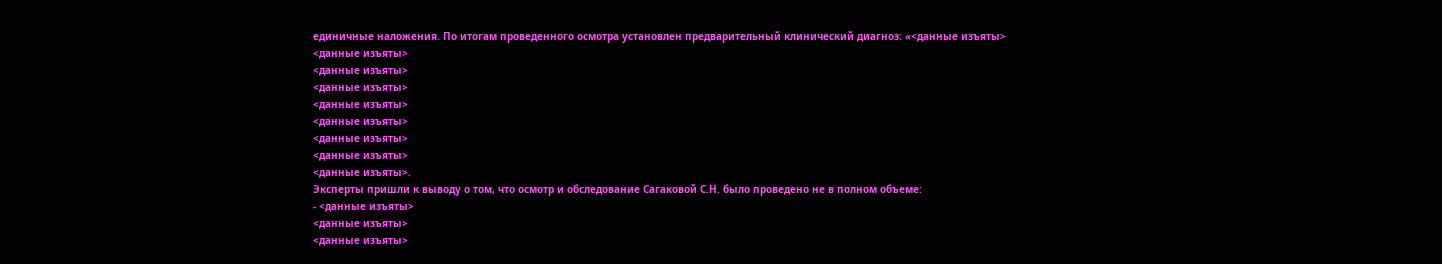единичные наложения. По итогам проведенного осмотра установлен предварительный клинический диагноз: «<данные изъяты>
<данные изъяты>
<данные изъяты>
<данные изъяты>
<данные изъяты>
<данные изъяты>
<данные изъяты>
<данные изъяты>
<данные изъяты>.
Эксперты пришли к выводу о том, что осмотр и обследование Сагаковой С.Н. было проведено не в полном объеме:
- <данные изъяты>
<данные изъяты>
<данные изъяты>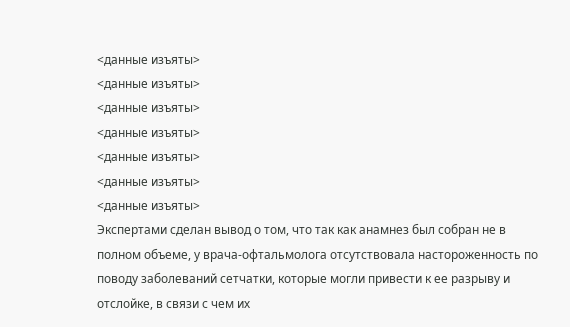<данные изъяты>
<данные изъяты>
<данные изъяты>
<данные изъяты>
<данные изъяты>
<данные изъяты>
<данные изъяты>
Экспертами сделан вывод о том, что так как анамнез был собран не в полном объеме, у врача-офтальмолога отсутствовала настороженность по поводу заболеваний сетчатки, которые могли привести к ее разрыву и отслойке, в связи с чем их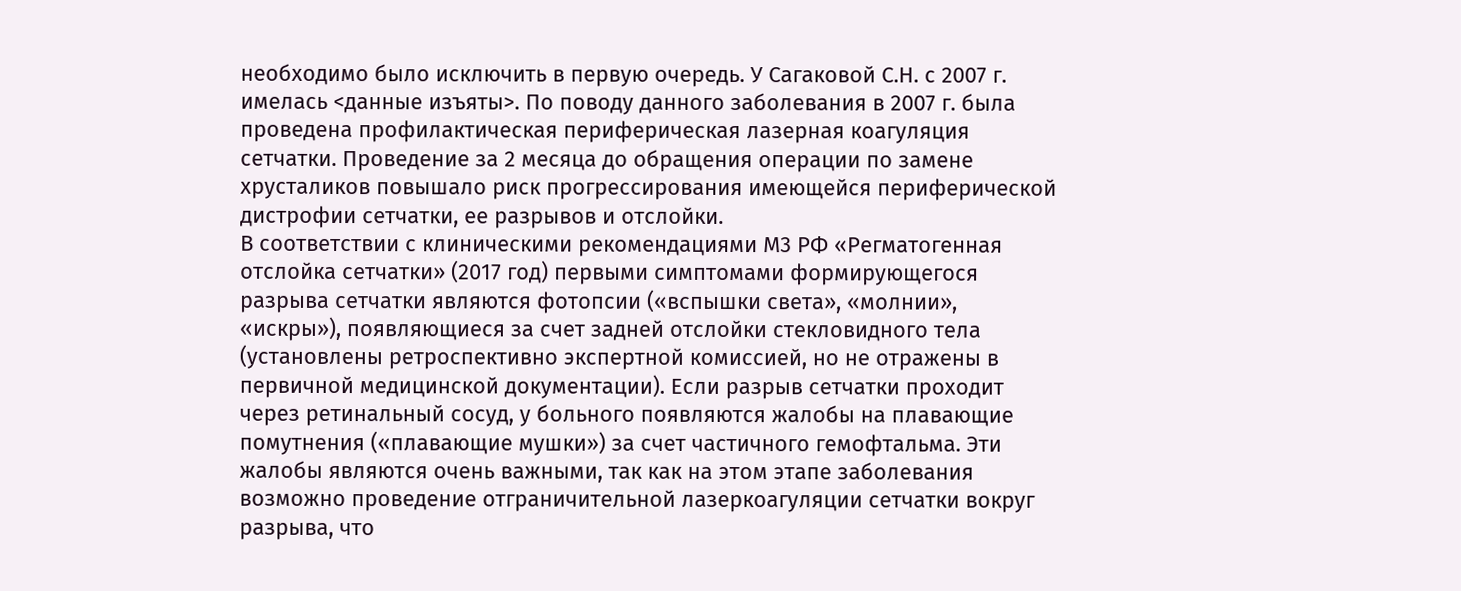необходимо было исключить в первую очередь. У Сагаковой С.Н. с 2007 г. имелась <данные изъяты>. По поводу данного заболевания в 2007 г. была проведена профилактическая периферическая лазерная коагуляция сетчатки. Проведение за 2 месяца до обращения операции по замене хрусталиков повышало риск прогрессирования имеющейся периферической дистрофии сетчатки, ее разрывов и отслойки.
В соответствии с клиническими рекомендациями М3 РФ «Регматогенная отслойка сетчатки» (2017 год) первыми симптомами формирующегося разрыва сетчатки являются фотопсии («вспышки света», «молнии», «искры»), появляющиеся за счет задней отслойки стекловидного тела (установлены ретроспективно экспертной комиссией, но не отражены в первичной медицинской документации). Если разрыв сетчатки проходит через ретинальный сосуд, у больного появляются жалобы на плавающие помутнения («плавающие мушки») за счет частичного гемофтальма. Эти жалобы являются очень важными, так как на этом этапе заболевания возможно проведение отграничительной лазеркоагуляции сетчатки вокруг разрыва, что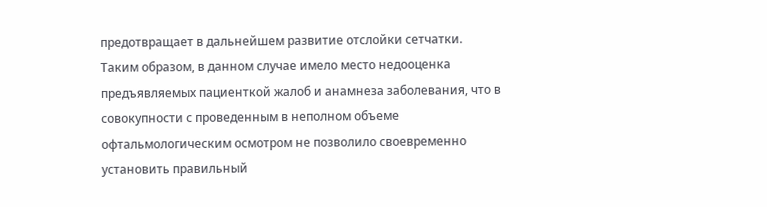предотвращает в дальнейшем развитие отслойки сетчатки.
Таким образом, в данном случае имело место недооценка предъявляемых пациенткой жалоб и анамнеза заболевания, что в совокупности с проведенным в неполном объеме офтальмологическим осмотром не позволило своевременно установить правильный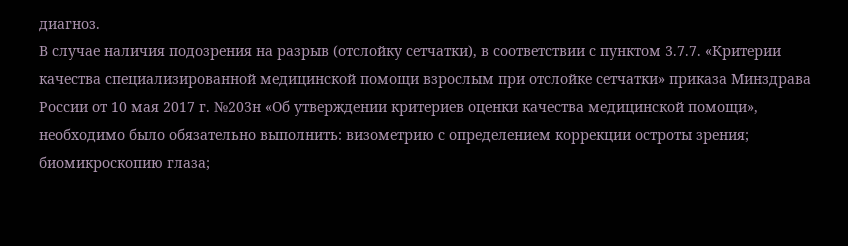диагноз.
В случае наличия подозрения на разрыв (отслойку сетчатки), в соответствии с пунктом 3.7.7. «Критерии качества специализированной медицинской помощи взрослым при отслойке сетчатки» приказа Минздрава России от 10 мая 2017 г. №203н «Об утверждении критериев оценки качества медицинской помощи», необходимо было обязательно выполнить: визометрию с определением коррекции остроты зрения; биомикроскопию глаза;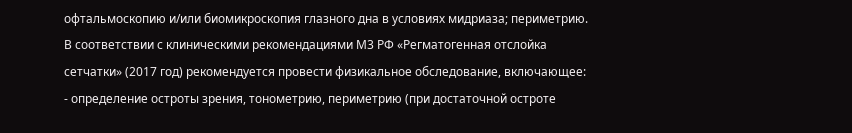офтальмоскопию и/или биомикроскопия глазного дна в условиях мидриаза; периметрию.
В соответствии с клиническими рекомендациями М3 РФ «Регматогенная отслойка сетчатки» (2017 год) рекомендуется провести физикальное обследование, включающее:
- определение остроты зрения, тонометрию, периметрию (при достаточной остроте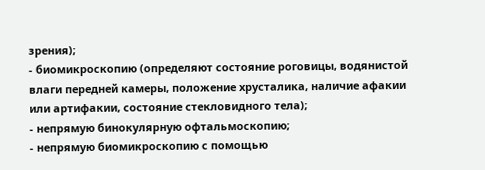зрения);
- биомикроскопию (определяют состояние роговицы, водянистой влаги передней камеры, положение хрусталика, наличие афакии или артифакии, состояние стекловидного тела);
- непрямую бинокулярную офтальмоскопию;
- непрямую биомикроскопию с помощью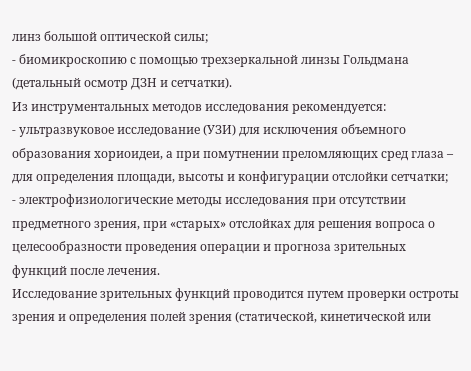линз большой оптической силы;
- биомикроскопию с помощью трехзеркальной линзы Гольдмана (детальный осмотр ДЗН и сетчатки).
Из инструментальных методов исследования рекомендуется:
- ультразвуковое исследование (УЗИ) для исключения объемного образования хориоидеи, а при помутнении преломляющих сред глаза – для определения площади, высоты и конфигурации отслойки сетчатки;
- электрофизиологические методы исследования при отсутствии предметного зрения, при «старых» отслойках для решения вопроса о целесообразности проведения операции и прогноза зрительных функций после лечения.
Исследование зрительных функций проводится путем проверки остроты зрения и определения полей зрения (статической, кинетической или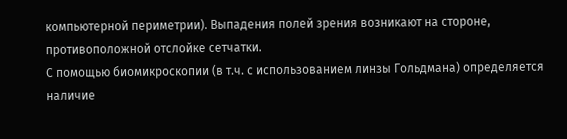компьютерной периметрии). Выпадения полей зрения возникают на стороне, противоположной отслойке сетчатки.
С помощью биомикроскопии (в т.ч. с использованием линзы Гольдмана) определяется наличие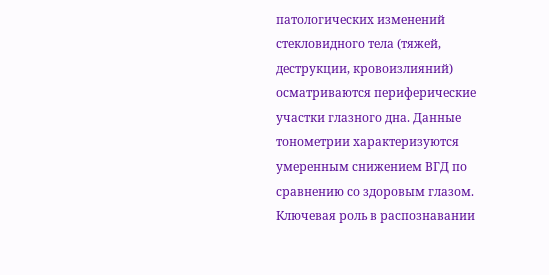патологических изменений стекловидного тела (тяжей, деструкции, кровоизлияний) осматриваются периферические участки глазного дна. Данные тонометрии характеризуются умеренным снижением ВГД по сравнению со здоровым глазом.
Ключевая роль в распознавании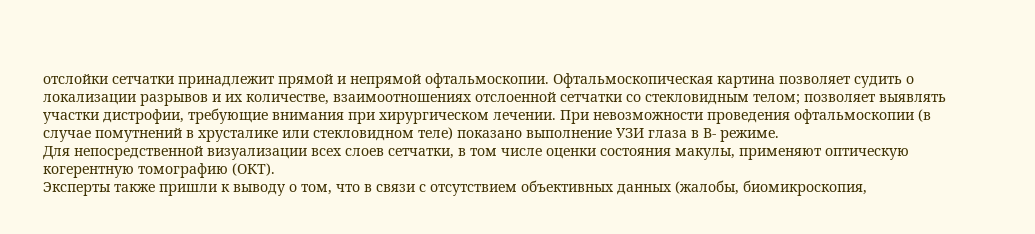отслойки сетчатки принадлежит прямой и непрямой офтальмоскопии. Офтальмоскопическая картина позволяет судить о локализации разрывов и их количестве, взаимоотношениях отслоенной сетчатки со стекловидным телом; позволяет выявлять участки дистрофии, требующие внимания при хирургическом лечении. При невозможности проведения офтальмоскопии (в случае помутнений в хрусталике или стекловидном теле) показано выполнение УЗИ глаза в В- режиме.
Для непосредственной визуализации всех слоев сетчатки, в том числе оценки состояния макулы, применяют оптическую когерентную томографию (ОКТ).
Эксперты также пришли к выводу о том, что в связи с отсутствием объективных данных (жалобы, биомикроскопия,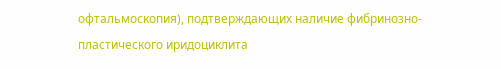офтальмоскопия), подтверждающих наличие фибринозно-пластического иридоциклита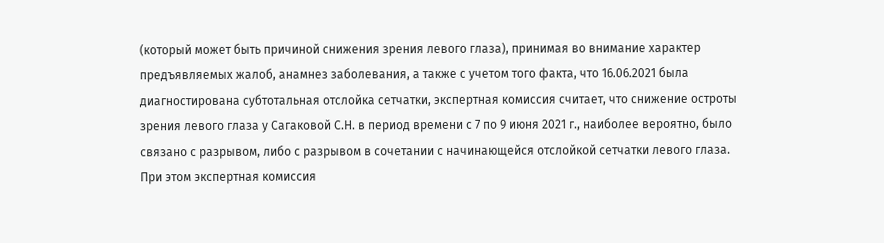(который может быть причиной снижения зрения левого глаза), принимая во внимание характер предъявляемых жалоб, анамнез заболевания, а также с учетом того факта, что 16.06.2021 была диагностирована субтотальная отслойка сетчатки, экспертная комиссия считает, что снижение остроты зрения левого глаза у Сагаковой С.Н. в период времени с 7 по 9 июня 2021 г., наиболее вероятно, было связано с разрывом, либо с разрывом в сочетании с начинающейся отслойкой сетчатки левого глаза.
При этом экспертная комиссия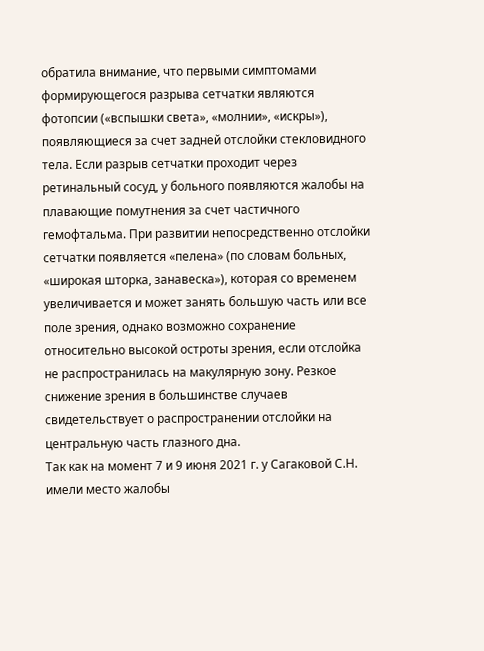обратила внимание, что первыми симптомами формирующегося разрыва сетчатки являются фотопсии («вспышки света», «молнии», «искры»), появляющиеся за счет задней отслойки стекловидного тела. Если разрыв сетчатки проходит через ретинальный сосуд, у больного появляются жалобы на плавающие помутнения за счет частичного гемофтальма. При развитии непосредственно отслойки сетчатки появляется «пелена» (по словам больных, «широкая шторка, занавеска»), которая со временем увеличивается и может занять большую часть или все поле зрения, однако возможно сохранение относительно высокой остроты зрения, если отслойка не распространилась на макулярную зону. Резкое снижение зрения в большинстве случаев свидетельствует о распространении отслойки на центральную часть глазного дна.
Так как на момент 7 и 9 июня 2021 г. у Сагаковой С.Н. имели место жалобы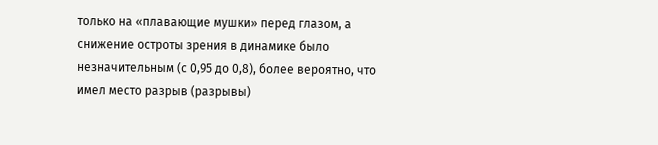только на «плавающие мушки» перед глазом, а снижение остроты зрения в динамике было незначительным (с 0,95 до 0,8), более вероятно, что имел место разрыв (разрывы)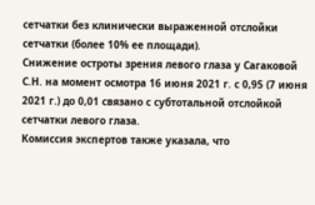сетчатки без клинически выраженной отслойки сетчатки (более 10% ее площади).
Снижение остроты зрения левого глаза у Сагаковой С.Н. на момент осмотра 16 июня 2021 г. с 0,95 (7 июня 2021 г.) до 0,01 связано с субтотальной отслойкой сетчатки левого глаза.
Комиссия экспертов также указала, что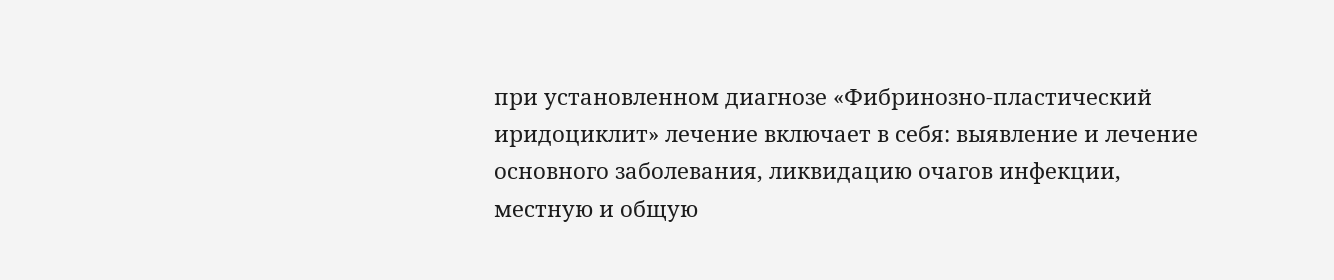при установленном диагнозе «Фибринозно-пластический иридоциклит» лечение включает в себя: выявление и лечение основного заболевания, ликвидацию очагов инфекции, местную и общую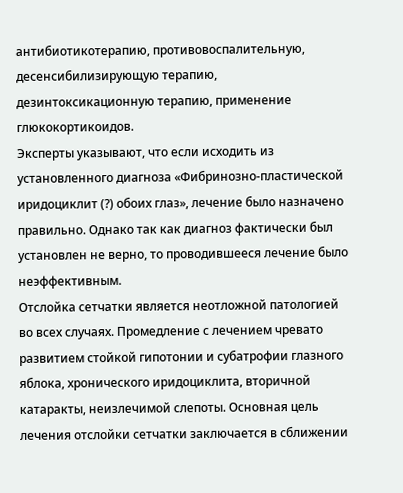антибиотикотерапию, противовоспалительную, десенсибилизирующую терапию, дезинтоксикационную терапию, применение глюкокортикоидов.
Эксперты указывают, что если исходить из установленного диагноза «Фибринозно-пластической иридоциклит (?) обоих глаз», лечение было назначено правильно. Однако так как диагноз фактически был установлен не верно, то проводившееся лечение было неэффективным.
Отслойка сетчатки является неотложной патологией во всех случаях. Промедление с лечением чревато развитием стойкой гипотонии и субатрофии глазного яблока, хронического иридоциклита, вторичной катаракты, неизлечимой слепоты. Основная цель лечения отслойки сетчатки заключается в сближении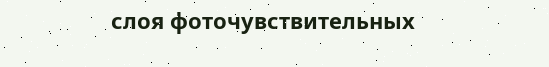слоя фоточувствительных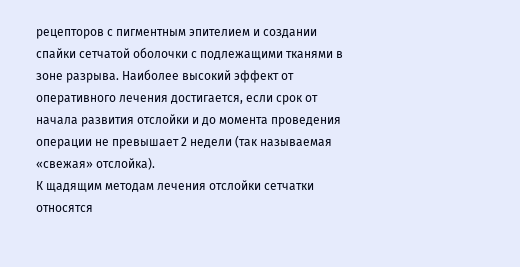рецепторов с пигментным эпителием и создании спайки сетчатой оболочки с подлежащими тканями в зоне разрыва. Наиболее высокий эффект от оперативного лечения достигается, если срок от начала развития отслойки и до момента проведения операции не превышает 2 недели (так называемая «свежая» отслойка).
К щадящим методам лечения отслойки сетчатки относятся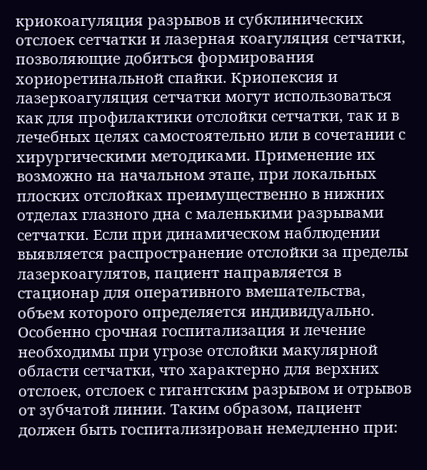криокоагуляция разрывов и субклинических отслоек сетчатки и лазерная коагуляция сетчатки, позволяющие добиться формирования хориоретинальной спайки. Криопексия и лазеркоагуляция сетчатки могут использоваться как для профилактики отслойки сетчатки, так и в лечебных целях самостоятельно или в сочетании с хирургическими методиками. Применение их возможно на начальном этапе, при локальных плоских отслойках преимущественно в нижних отделах глазного дна с маленькими разрывами сетчатки. Если при динамическом наблюдении выявляется распространение отслойки за пределы лазеркоагулятов, пациент направляется в стационар для оперативного вмешательства, объем которого определяется индивидуально.
Особенно срочная госпитализация и лечение необходимы при угрозе отслойки макулярной области сетчатки, что характерно для верхних отслоек, отслоек с гигантским разрывом и отрывов от зубчатой линии. Таким образом, пациент должен быть госпитализирован немедленно при: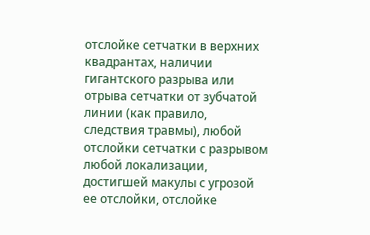отслойке сетчатки в верхних квадрантах, наличии гигантского разрыва или отрыва сетчатки от зубчатой линии (как правило, следствия травмы), любой отслойки сетчатки с разрывом любой локализации, достигшей макулы с угрозой ее отслойки, отслойке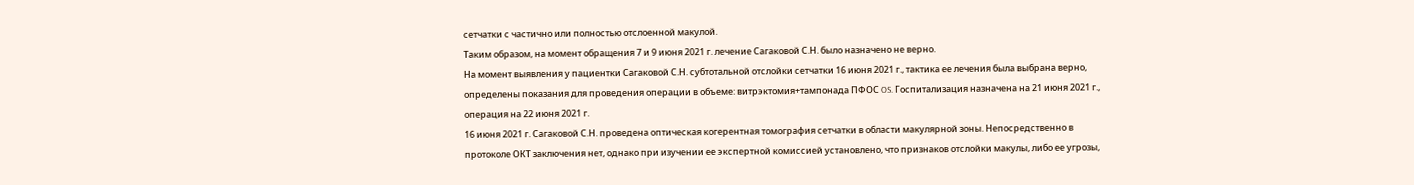сетчатки с частично или полностью отслоенной макулой.
Таким образом, на момент обращения 7 и 9 июня 2021 г. лечение Сагаковой С.Н. было назначено не верно.
На момент выявления у пациентки Сагаковой С.Н. субтотальной отслойки сетчатки 16 июня 2021 г., тактика ее лечения была выбрана верно, определены показания для проведения операции в объеме: витрэктомия+тампонада ПФОС OS. Госпитализация назначена на 21 июня 2021 г., операция на 22 июня 2021 г.
16 июня 2021 г. Сагаковой С.Н. проведена оптическая когерентная томография сетчатки в области макулярной зоны. Непосредственно в протоколе ОКТ заключения нет, однако при изучении ее экспертной комиссией установлено, что признаков отслойки макулы, либо ее угрозы,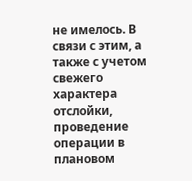не имелось. В связи с этим, а также с учетом свежего характера отслойки, проведение операции в плановом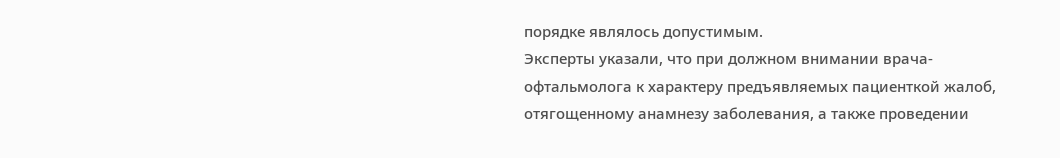порядке являлось допустимым.
Эксперты указали, что при должном внимании врача-офтальмолога к характеру предъявляемых пациенткой жалоб, отягощенному анамнезу заболевания, а также проведении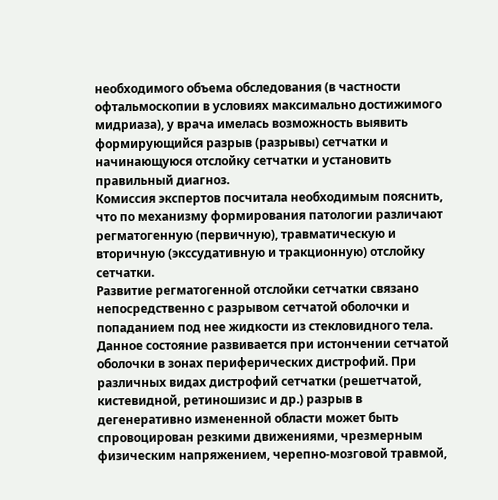необходимого объема обследования (в частности офтальмоскопии в условиях максимально достижимого мидриаза), у врача имелась возможность выявить формирующийся разрыв (разрывы) сетчатки и начинающуюся отслойку сетчатки и установить правильный диагноз.
Комиссия экспертов посчитала необходимым пояснить, что по механизму формирования патологии различают регматогенную (первичную), травматическую и вторичную (экссудативную и тракционную) отслойку сетчатки.
Развитие регматогенной отслойки сетчатки связано непосредственно с разрывом сетчатой оболочки и попаданием под нее жидкости из стекловидного тела. Данное состояние развивается при истончении сетчатой оболочки в зонах периферических дистрофий. При различных видах дистрофий сетчатки (решетчатой, кистевидной, ретиношизис и др.) разрыв в дегенеративно измененной области может быть спровоцирован резкими движениями, чрезмерным физическим напряжением, черепно-мозговой травмой,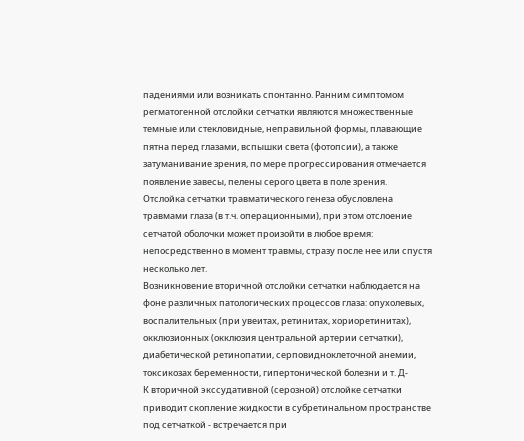падениями или возникать спонтанно. Ранним симптомом регматогенной отслойки сетчатки являются множественные темные или стекловидные, неправильной формы, плавающие пятна перед глазами, вспышки света (фотопсии), а также затуманивание зрения, по мере прогрессирования отмечается появление завесы, пелены серого цвета в поле зрения.
Отслойка сетчатки травматического генеза обусловлена травмами глаза (в т.ч. операционными), при этом отслоение сетчатой оболочки может произойти в любое время: непосредственно в момент травмы, стразу после нее или спустя несколько лет.
Возникновение вторичной отслойки сетчатки наблюдается на фоне различных патологических процессов глаза: опухолевых, воспалительных (при увеитах, ретинитах, хориоретинитах), окклюзионных (окклюзия центральной артерии сетчатки), диабетической ретинопатии, серповидноклеточной анемии, токсикозах беременности, гипертонической болезни и т. Д-
К вторичной экссудативной (серозной) отслойке сетчатки приводит скопление жидкости в субретинальном пространстве под сетчаткой - встречается при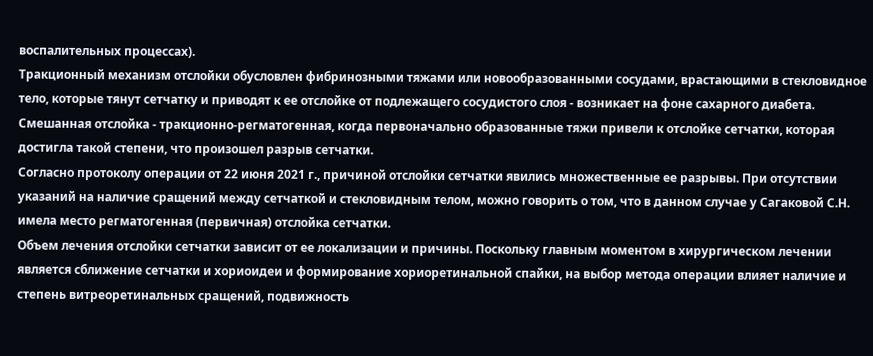воспалительных процессах).
Тракционный механизм отслойки обусловлен фибринозными тяжами или новообразованными сосудами, врастающими в стекловидное тело, которые тянут сетчатку и приводят к ее отслойке от подлежащего сосудистого слоя - возникает на фоне сахарного диабета.
Смешанная отслойка - тракционно-регматогенная, когда первоначально образованные тяжи привели к отслойке сетчатки, которая достигла такой степени, что произошел разрыв сетчатки.
Согласно протоколу операции от 22 июня 2021 г., причиной отслойки сетчатки явились множественные ее разрывы. При отсутствии указаний на наличие сращений между сетчаткой и стекловидным телом, можно говорить о том, что в данном случае у Сагаковой С.Н. имела место регматогенная (первичная) отслойка сетчатки.
Объем лечения отслойки сетчатки зависит от ее локализации и причины. Поскольку главным моментом в хирургическом лечении является сближение сетчатки и хориоидеи и формирование хориоретинальной спайки, на выбор метода операции влияет наличие и степень витреоретинальных сращений, подвижность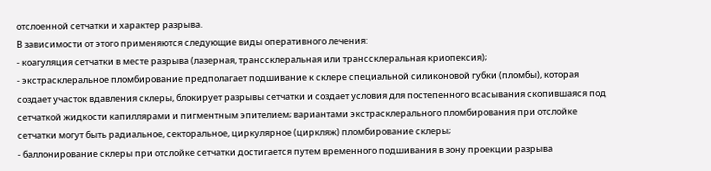отслоенной сетчатки и характер разрыва.
В зависимости от этого применяются следующие виды оперативного лечения:
- коагуляция сетчатки в месте разрыва (лазерная, транссклеральная или транссклеральная криопексия);
- экстрасклеральное пломбирование предполагает подшивание к склере специальной силиконовой губки (пломбы), которая создает участок вдавления склеры, блокирует разрывы сетчатки и создает условия для постепенного всасывания скопившаяся под сетчаткой жидкости капиллярами и пигментным эпителием; вариантами экстрасклерального пломбирования при отслойке сетчатки могут быть радиальное, секторальное, циркулярное (циркляж) пломбирование склеры;
- баллонирование склеры при отслойке сетчатки достигается путем временного подшивания в зону проекции разрыва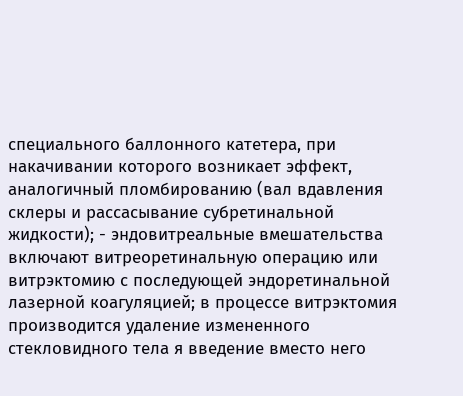специального баллонного катетера, при накачивании которого возникает эффект, аналогичный пломбированию (вал вдавления склеры и рассасывание субретинальной жидкости); - эндовитреальные вмешательства включают витреоретинальную операцию или витрэктомию с последующей эндоретинальной лазерной коагуляцией; в процессе витрэктомия производится удаление измененного стекловидного тела я введение вместо него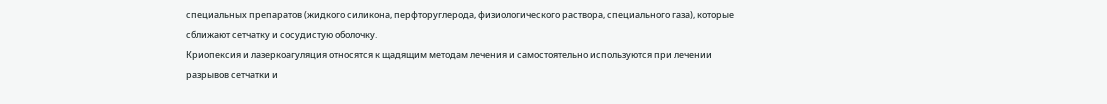специальных препаратов (жидкого силикона, перфторуглерода, физиологического раствора, специального газа), которые сближают сетчатку и сосудистую оболочку.
Криопексия и лазеркоагуляция относятся к щадящим методам лечения и самостоятельно используются при лечении разрывов сетчатки и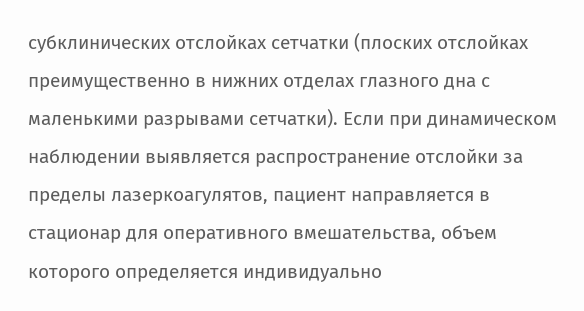субклинических отслойках сетчатки (плоских отслойках преимущественно в нижних отделах глазного дна с маленькими разрывами сетчатки). Если при динамическом наблюдении выявляется распространение отслойки за пределы лазеркоагулятов, пациент направляется в стационар для оперативного вмешательства, объем которого определяется индивидуально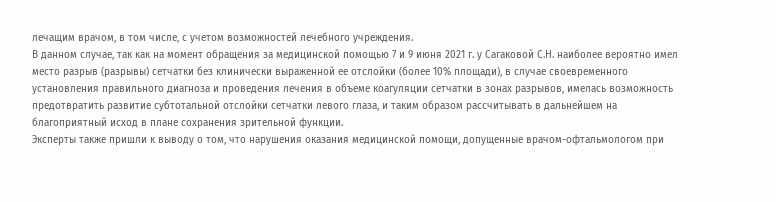лечащим врачом, в том числе, с учетом возможностей лечебного учреждения.
В данном случае, так как на момент обращения за медицинской помощью 7 и 9 июня 2021 г. у Сагаковой С.Н. наиболее вероятно имел место разрыв (разрывы) сетчатки без клинически выраженной ее отслойки (более 10% площади), в случае своевременного установления правильного диагноза и проведения лечения в объеме коагуляции сетчатки в зонах разрывов, имелась возможность предотвратить развитие субтотальной отслойки сетчатки левого глаза, и таким образом рассчитывать в дальнейшем на благоприятный исход в плане сохранения зрительной функции.
Эксперты также пришли к выводу о том, что нарушения оказания медицинской помощи, допущенные врачом-офтальмологом при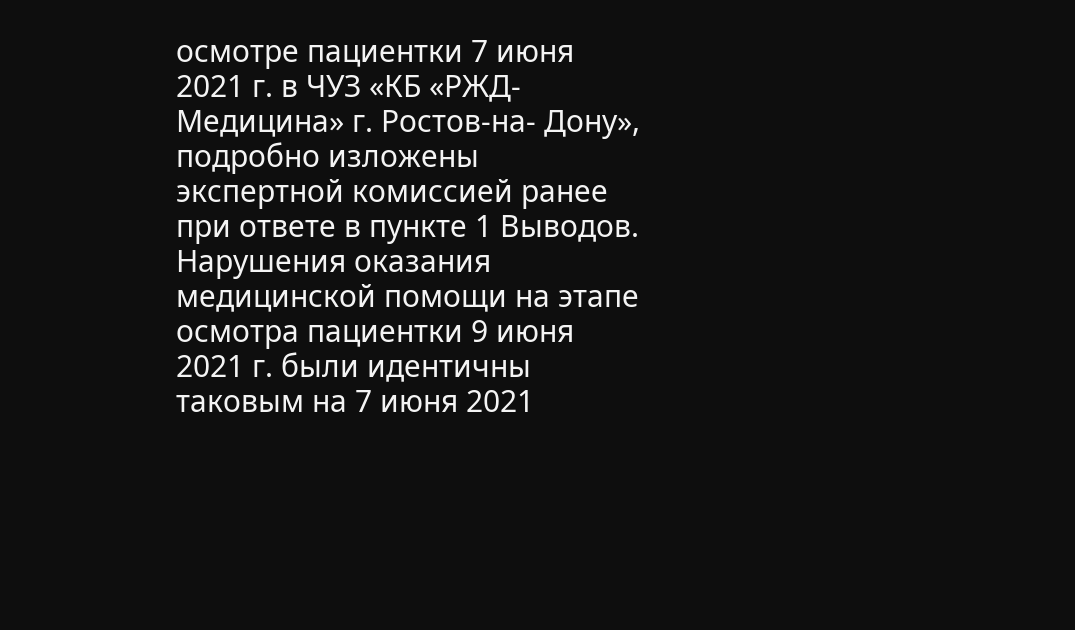осмотре пациентки 7 июня 2021 г. в ЧУЗ «КБ «РЖД-Медицина» г. Ростов-на- Дону», подробно изложены экспертной комиссией ранее при ответе в пункте 1 Выводов. Нарушения оказания медицинской помощи на этапе осмотра пациентки 9 июня 2021 г. были идентичны таковым на 7 июня 2021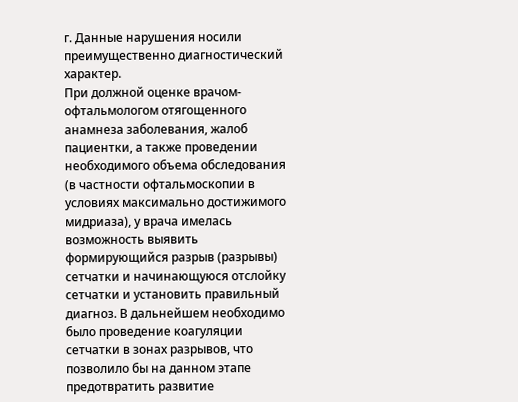г. Данные нарушения носили преимущественно диагностический характер.
При должной оценке врачом-офтальмологом отягощенного анамнеза заболевания, жалоб пациентки, а также проведении необходимого объема обследования (в частности офтальмоскопии в условиях максимально достижимого мидриаза), у врача имелась возможность выявить формирующийся разрыв (разрывы) сетчатки и начинающуюся отслойку сетчатки и установить правильный диагноз. В дальнейшем необходимо было проведение коагуляции сетчатки в зонах разрывов, что позволило бы на данном этапе предотвратить развитие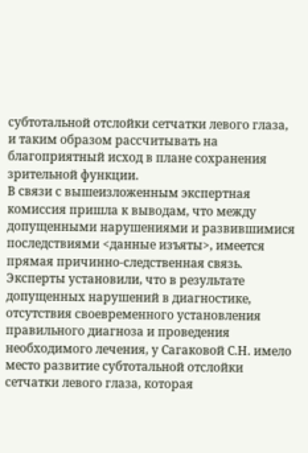субтотальной отслойки сетчатки левого глаза, и таким образом рассчитывать на благоприятный исход в плане сохранения зрительной функции.
В связи с вышеизложенным экспертная комиссия пришла к выводам, что между допущенными нарушениями и развившимися последствиями <данные изъяты>, имеется прямая причинно-следственная связь.
Эксперты установили, что в результате допущенных нарушений в диагностике, отсутствия своевременного установления правильного диагноза и проведения необходимого лечения, у Сагаковой С.Н. имело место развитие субтотальной отслойки сетчатки левого глаза, которая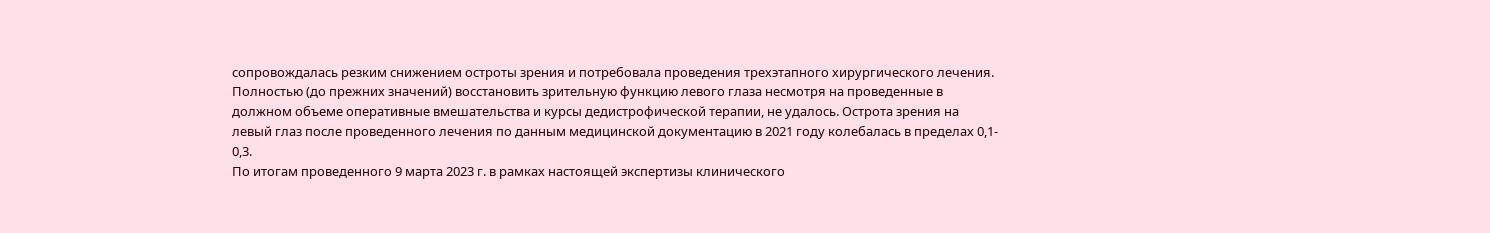сопровождалась резким снижением остроты зрения и потребовала проведения трехэтапного хирургического лечения. Полностью (до прежних значений) восстановить зрительную функцию левого глаза несмотря на проведенные в должном объеме оперативные вмешательства и курсы дедистрофической терапии, не удалось. Острота зрения на левый глаз после проведенного лечения по данным медицинской документацию в 2021 году колебалась в пределах 0,1- 0,3.
По итогам проведенного 9 марта 2023 г. в рамках настоящей экспертизы клинического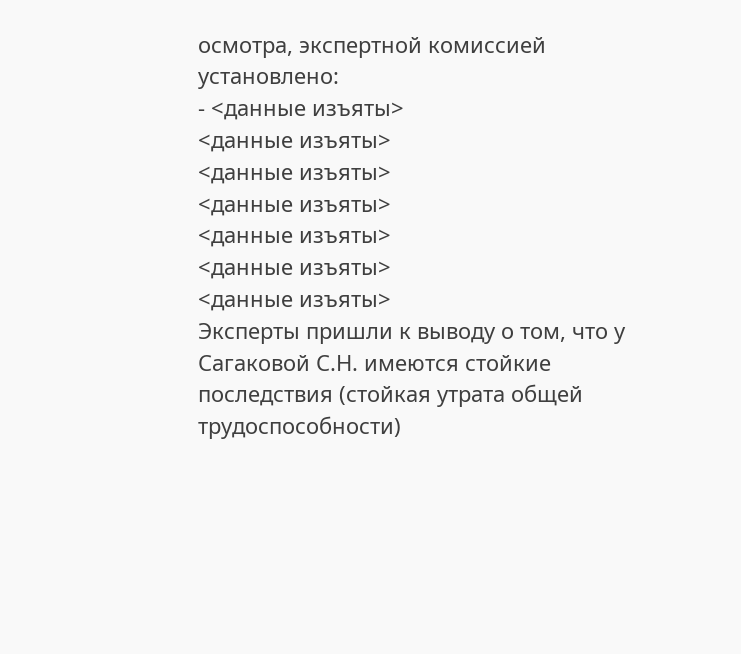осмотра, экспертной комиссией установлено:
- <данные изъяты>
<данные изъяты>
<данные изъяты>
<данные изъяты>
<данные изъяты>
<данные изъяты>
<данные изъяты>
Эксперты пришли к выводу о том, что у Сагаковой С.Н. имеются стойкие последствия (стойкая утрата общей трудоспособности)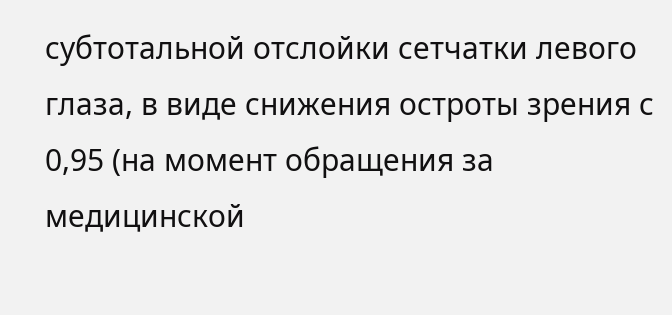субтотальной отслойки сетчатки левого глаза, в виде снижения остроты зрения с 0,95 (на момент обращения за медицинской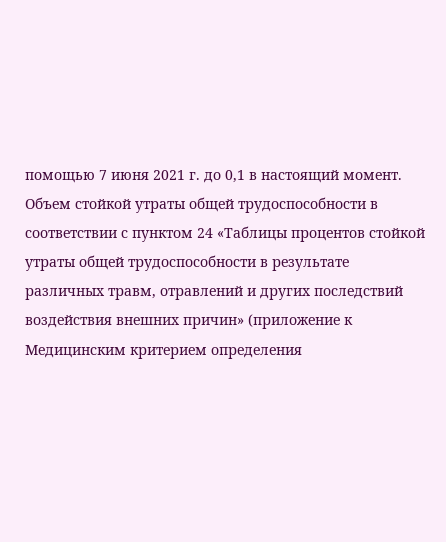помощью 7 июня 2021 г. до 0,1 в настоящий момент.
Объем стойкой утраты общей трудоспособности в соответствии с пунктом 24 «Таблицы процентов стойкой утраты общей трудоспособности в результате различных травм, отравлений и других последствий воздействия внешних причин» (приложение к Медицинским критерием определения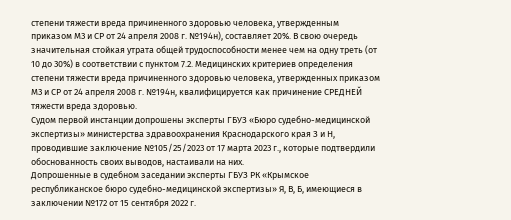степени тяжести вреда причиненного здоровью человека, утвержденным приказом М3 и СР от 24 апреля 2008 г. №194н), составляет 20%. В свою очередь значительная стойкая утрата общей трудоспособности менее чем на одну треть (от 10 до 30%) в соответствии с пунктом 7.2. Медицинских критериев определения степени тяжести вреда причиненного здоровью человека, утвержденных приказом М3 и СР от 24 апреля 2008 г. №194н, квалифицируется как причинение СРЕДНЕЙ тяжести вреда здоровью.
Судом первой инстанции допрошены эксперты ГБУЗ «Бюро судебно-медицинской экспертизы» министерства здравоохранения Краснодарского края З и Н, проводившие заключение №105/25/2023 от 17 марта 2023 г., которые подтвердили обоснованность своих выводов, настаивали на них.
Допрошенные в судебном заседании эксперты ГБУЗ РК «Крымское республиканское бюро судебно-медицинской экспертизы» Я, В, Б, имеющиеся в заключении №172 от 15 сентября 2022 г.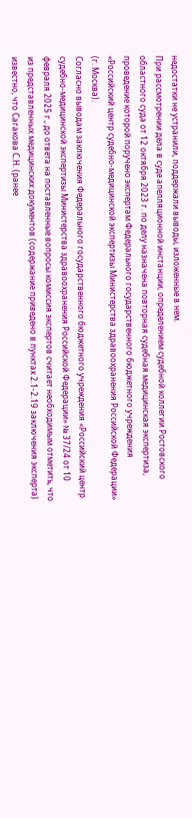недостатки не устранили, поддержали выводы, изложенные в нем.
При рассмотрении дела в суде апелляционной инстанции, определением судебной коллегии Ростовского областного суда от 12 октября 2023 г. по делу назначена повторная судебная медицинская экспертиза, проведение которой поручено экспертам Федерального государственного бюджетного учреждения «Российский центр судебно-медицинской экспертизы Министерства здравоохранения Российской Федерации» (г. Москва).
Согласно выводам заключения Федерального государственного бюджетного учреждения «Российский центр судебно-медицинской экспертизы Министерства здравоохранения Российской Федерации» № 37/24 от 10 февраля 2025 г., до ответа на поставленные вопросы комиссия экспертов считает необходимым отметить, что из представленных медицинских документов (содержание приведено в пунктах 2.1-2.19 заключения эксперта) известно, что Сагакова С.Н. (ранее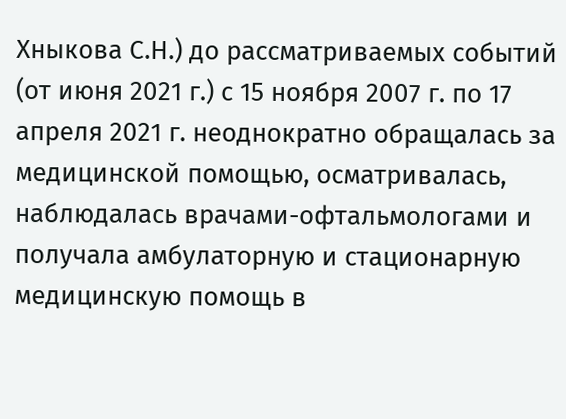Хныкова С.Н.) до рассматриваемых событий (от июня 2021 г.) с 15 ноября 2007 г. по 17 апреля 2021 г. неоднократно обращалась за медицинской помощью, осматривалась, наблюдалась врачами-офтальмологами и получала амбулаторную и стационарную медицинскую помощь в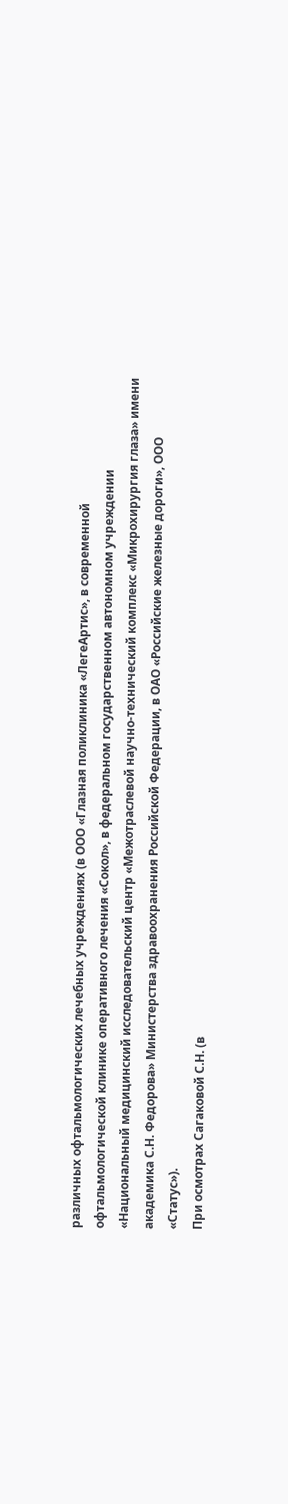различных офтальмологических лечебных учреждениях (в ООО «Глазная поликлиника «ЛегеАртис», в современной офтальмологической клинике оперативного лечения «Сокол», в федеральном государственном автономном учреждении «Национальный медицинский исследовательский центр «Межотраслевой научно-технический комплекс «Микрохирургия глаза» имени академика С.Н. Федорова» Министерства здравоохранения Российской Федерации, в ОАО «Российские железные дороги», ООО «Статус»).
При осмотрах Сагаковой С.Н. (в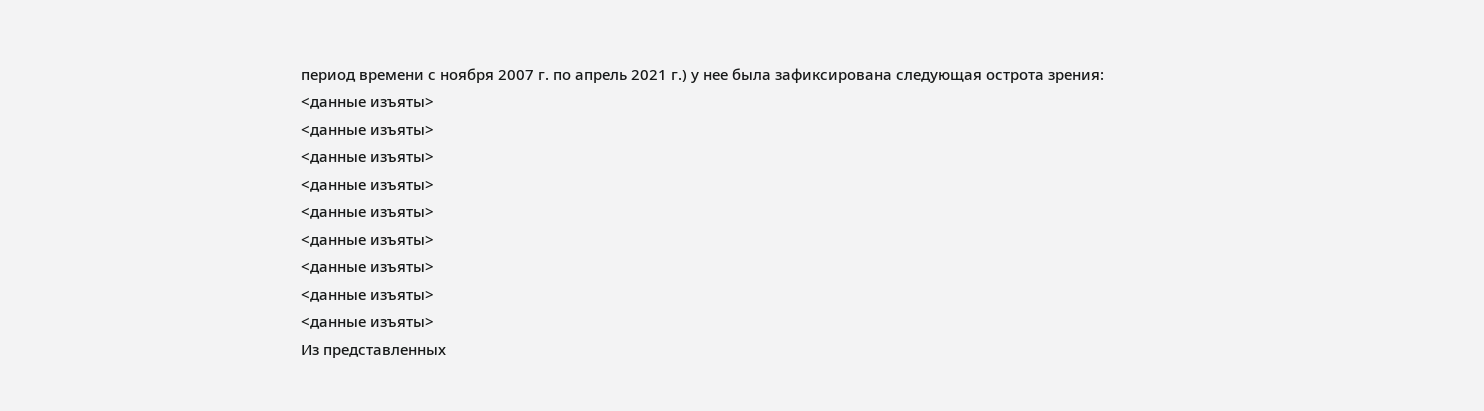период времени с ноября 2007 г. по апрель 2021 г.) у нее была зафиксирована следующая острота зрения:
<данные изъяты>
<данные изъяты>
<данные изъяты>
<данные изъяты>
<данные изъяты>
<данные изъяты>
<данные изъяты>
<данные изъяты>
<данные изъяты>
Из представленных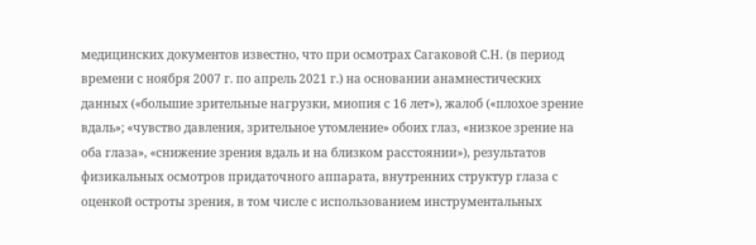медицинских документов известно, что при осмотрах Сагаковой С.Н. (в период времени с ноября 2007 г. по апрель 2021 г.) на основании анамнестических данных («большие зрительные нагрузки, миопия с 16 лет»), жалоб («плохое зрение вдаль»; «чувство давления, зрительное утомление» обоих глаз, «низкое зрение на оба глаза», «снижение зрения вдаль и на близком расстоянии»), результатов физикальных осмотров придаточного аппарата, внутренних структур глаза с оценкой остроты зрения, в том числе с использованием инструментальных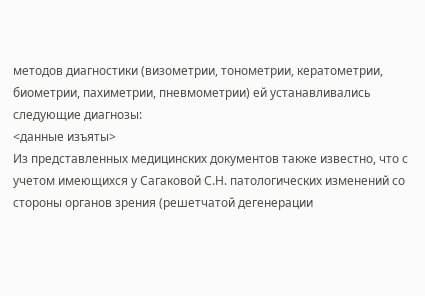методов диагностики (визометрии, тонометрии, кератометрии, биометрии, пахиметрии, пневмометрии) ей устанавливались следующие диагнозы:
<данные изъяты>
Из представленных медицинских документов также известно, что с учетом имеющихся у Сагаковой С.Н. патологических изменений со стороны органов зрения (решетчатой дегенерации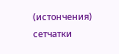(истончения) сетчатки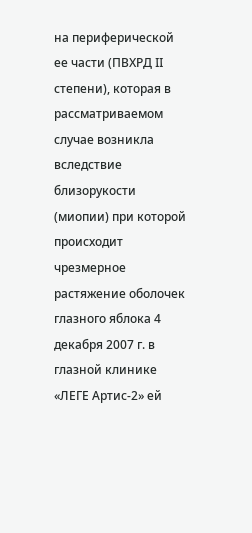на периферической ее части (ПВХРД II степени), которая в рассматриваемом случае возникла вследствие близорукости (миопии) при которой происходит чрезмерное растяжение оболочек глазного яблока 4 декабря 2007 г. в глазной клинике «ЛЕГЕ Артис-2» ей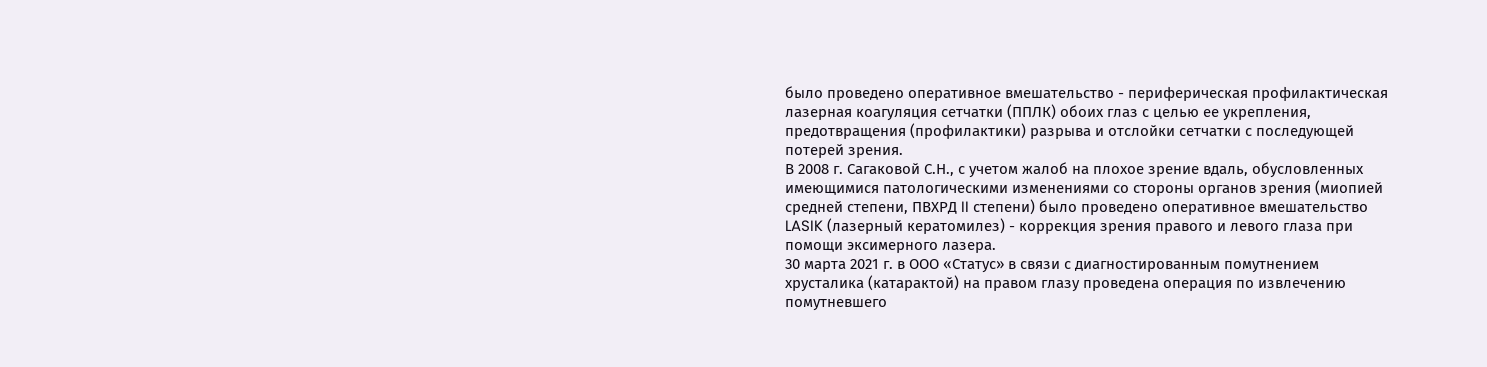было проведено оперативное вмешательство - периферическая профилактическая лазерная коагуляция сетчатки (ППЛК) обоих глаз с целью ее укрепления, предотвращения (профилактики) разрыва и отслойки сетчатки с последующей потерей зрения.
В 2008 г. Сагаковой С.Н., с учетом жалоб на плохое зрение вдаль, обусловленных имеющимися патологическими изменениями со стороны органов зрения (миопией средней степени, ПВХРД II степени) было проведено оперативное вмешательство LASIK (лазерный кератомилез) - коррекция зрения правого и левого глаза при помощи эксимерного лазера.
30 марта 2021 г. в ООО «Статус» в связи с диагностированным помутнением хрусталика (катарактой) на правом глазу проведена операция по извлечению помутневшего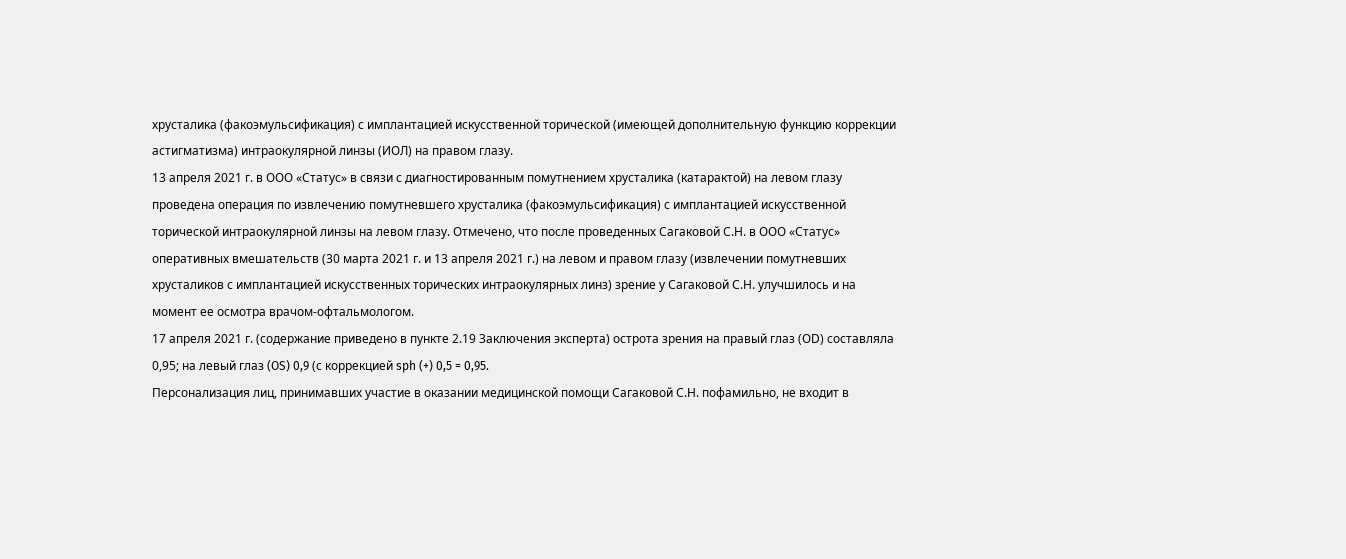хрусталика (факоэмульсификация) с имплантацией искусственной торической (имеющей дополнительную функцию коррекции астигматизма) интраокулярной линзы (ИОЛ) на правом глазу.
13 апреля 2021 г. в ООО «Статус» в связи с диагностированным помутнением хрусталика (катарактой) на левом глазу проведена операция по извлечению помутневшего хрусталика (факоэмульсификация) с имплантацией искусственной торической интраокулярной линзы на левом глазу. Отмечено, что после проведенных Сагаковой С.Н. в ООО «Статус» оперативных вмешательств (30 марта 2021 г. и 13 апреля 2021 г.) на левом и правом глазу (извлечении помутневших хрусталиков с имплантацией искусственных торических интраокулярных линз) зрение у Сагаковой С.Н. улучшилось и на момент ее осмотра врачом-офтальмологом.
17 апреля 2021 г. (содержание приведено в пункте 2.19 Заключения эксперта) острота зрения на правый глаз (ОD) составляла 0,95; на левый глаз (OS) 0,9 (с коррекцией sph (+) 0,5 = 0,95.
Персонализация лиц, принимавших участие в оказании медицинской помощи Сагаковой С.Н. пофамильно, не входит в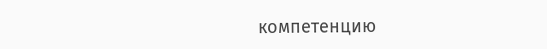компетенцию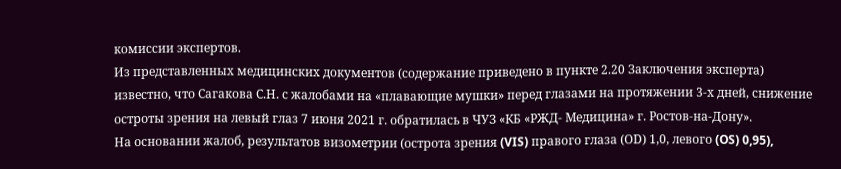комиссии экспертов.
Из представленных медицинских документов (содержание приведено в пункте 2.20 Заключения эксперта) известно, что Сагакова С.Н. с жалобами на «плавающие мушки» перед глазами на протяжении 3-х дней, снижение остроты зрения на левый глаз 7 июня 2021 г. обратилась в ЧУЗ «КБ «РЖД- Медицина» г. Ростов-на-Дону».
На основании жалоб, результатов визометрии (острота зрения (VIS) правого глаза (ОD) 1,0, левого (OS) 0,95),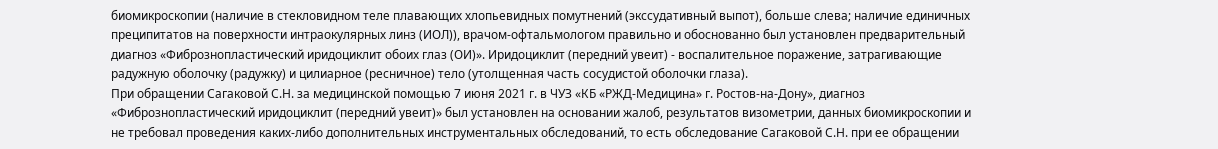биомикроскопии (наличие в стекловидном теле плавающих хлопьевидных помутнений (экссудативный выпот), больше слева; наличие единичных преципитатов на поверхности интраокулярных линз (ИОЛ)), врачом-офтальмологом правильно и обоснованно был установлен предварительный диагноз «Фибрознопластический иридоциклит обоих глаз (ОИ)». Иридоциклит (передний увеит) - воспалительное поражение, затрагивающие радужную оболочку (радужку) и цилиарное (ресничное) тело (утолщенная часть сосудистой оболочки глаза).
При обращении Сагаковой С.Н. за медицинской помощью 7 июня 2021 г. в ЧУЗ «КБ «РЖД-Медицина» г. Ростов-на-Дону», диагноз «Фибрознопластический иридоциклит (передний увеит)» был установлен на основании жалоб, результатов визометрии, данных биомикроскопии и не требовал проведения каких-либо дополнительных инструментальных обследований, то есть обследование Сагаковой С.Н. при ее обращении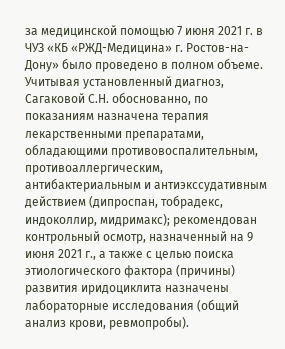за медицинской помощью 7 июня 2021 г. в ЧУЗ «КБ «РЖД-Медицина» г. Ростов-на-Дону» было проведено в полном объеме.
Учитывая установленный диагноз, Сагаковой С.Н. обоснованно, по показаниям назначена терапия лекарственными препаратами, обладающими противовоспалительным, противоаллергическим, антибактериальным и антиэкссудативным действием (дипроспан, тобрадекс, индоколлир, мидримакс); рекомендован контрольный осмотр, назначенный на 9 июня 2021 г., а также с целью поиска этиологического фактора (причины) развития иридоциклита назначены лабораторные исследования (общий анализ крови, ревмопробы).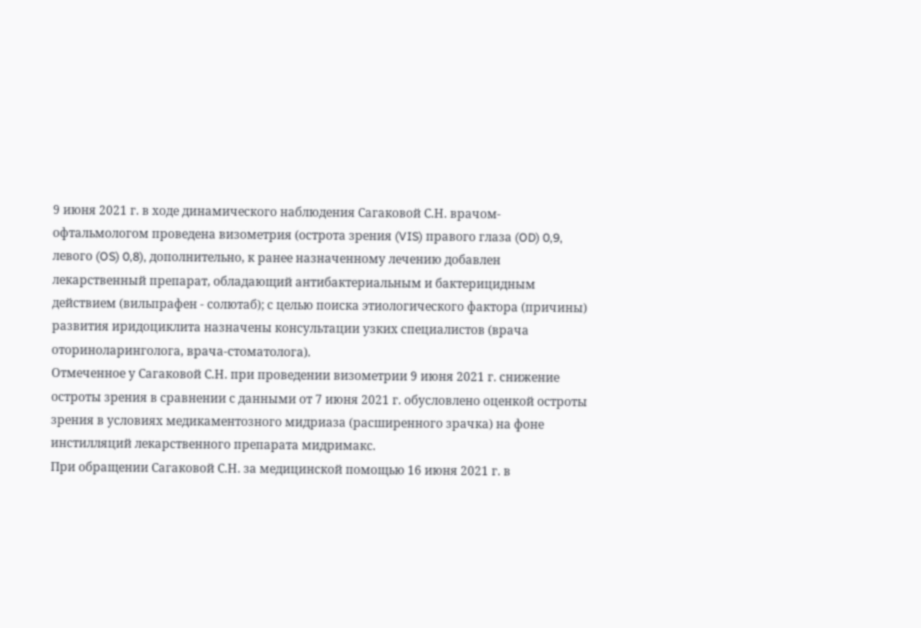9 июня 2021 г. в ходе динамического наблюдения Сагаковой С.Н. врачом-офтальмологом проведена визометрия (острота зрения (VIS) правого глаза (OD) 0,9, левого (OS) 0,8), дополнительно, к ранее назначенному лечению добавлен лекарственный препарат, обладающий антибактериальным и бактерицидным действием (вильпрафен - солютаб); с целью поиска этиологического фактора (причины) развития иридоциклита назначены консультации узких специалистов (врача оториноларинголога, врача-стоматолога).
Отмеченное у Сагаковой С.Н. при проведении визометрии 9 июня 2021 г. снижение остроты зрения в сравнении с данными от 7 июня 2021 г. обусловлено оценкой остроты зрения в условиях медикаментозного мидриаза (расширенного зрачка) на фоне инстилляций лекарственного препарата мидримакс.
При обращении Сагаковой С.Н. за медицинской помощью 16 июня 2021 г. в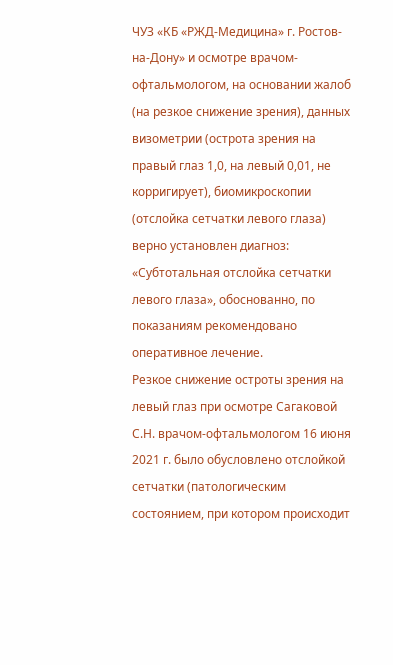ЧУЗ «КБ «РЖД-Медицина» г. Ростов-на-Дону» и осмотре врачом- офтальмологом, на основании жалоб (на резкое снижение зрения), данных визометрии (острота зрения на правый глаз 1,0, на левый 0,01, не корригирует), биомикроскопии (отслойка сетчатки левого глаза) верно установлен диагноз: «Субтотальная отслойка сетчатки левого глаза», обоснованно, по показаниям рекомендовано оперативное лечение.
Резкое снижение остроты зрения на левый глаз при осмотре Сагаковой С.Н. врачом-офтальмологом 16 июня 2021 г. было обусловлено отслойкой сетчатки (патологическим состоянием, при котором происходит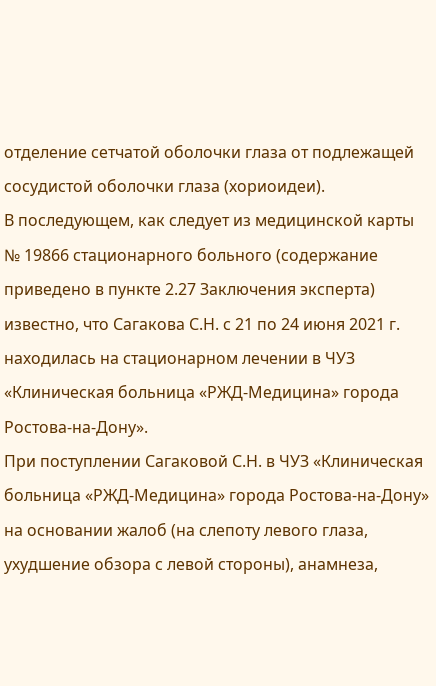отделение сетчатой оболочки глаза от подлежащей сосудистой оболочки глаза (хориоидеи).
В последующем, как следует из медицинской карты № 19866 стационарного больного (содержание приведено в пункте 2.27 Заключения эксперта) известно, что Сагакова С.Н. с 21 по 24 июня 2021 г. находилась на стационарном лечении в ЧУЗ «Клиническая больница «РЖД-Медицина» города Ростова-на-Дону».
При поступлении Сагаковой С.Н. в ЧУЗ «Клиническая больница «РЖД-Медицина» города Ростова-на-Дону» на основании жалоб (на слепоту левого глаза, ухудшение обзора с левой стороны), анамнеза,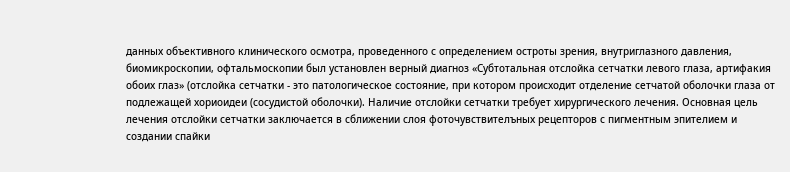данных объективного клинического осмотра, проведенного с определением остроты зрения, внутриглазного давления, биомикроскопии, офтальмоскопии был установлен верный диагноз «Субтотальная отслойка сетчатки левого глаза, артифакия обоих глаз» (отслойка сетчатки - это патологическое состояние, при котором происходит отделение сетчатой оболочки глаза от подлежащей хориоидеи (сосудистой оболочки). Наличие отслойки сетчатки требует хирургического лечения. Основная цель лечения отслойки сетчатки заключается в сближении слоя фоточувствителъных рецепторов с пигментным эпителием и создании спайки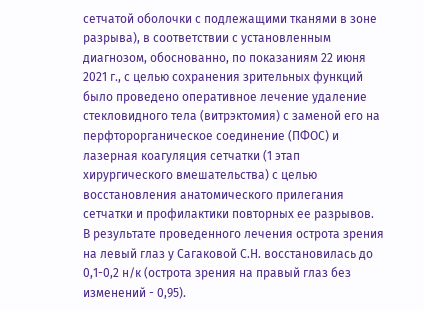сетчатой оболочки с подлежащими тканями в зоне разрыва), в соответствии с установленным диагнозом, обоснованно, по показаниям 22 июня 2021 г., с целью сохранения зрительных функций было проведено оперативное лечение удаление стекловидного тела (витрэктомия) с заменой его на перфторорганическое соединение (ПФОС) и лазерная коагуляция сетчатки (1 этап хирургического вмешательства) с целью восстановления анатомического прилегания сетчатки и профилактики повторных ее разрывов.
В результате проведенного лечения острота зрения на левый глаз у Сагаковой С.Н. восстановилась до 0,1-0,2 н/к (острота зрения на правый глаз без изменений - 0,95).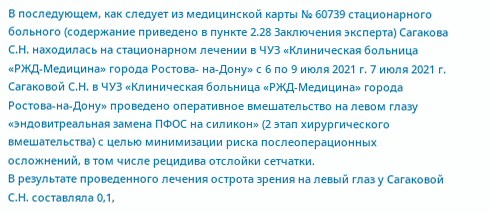В последующем, как следует из медицинской карты № 60739 стационарного больного (содержание приведено в пункте 2.28 Заключения эксперта) Сагакова С.Н. находилась на стационарном лечении в ЧУЗ «Клиническая больница «РЖД-Медицина» города Ростова- на-Дону» с 6 по 9 июля 2021 г. 7 июля 2021 г. Сагаковой С.Н. в ЧУЗ «Клиническая больница «РЖД-Медицина» города Ростова-на-Дону» проведено оперативное вмешательство на левом глазу «эндовитреальная замена ПФОС на силикон» (2 этап хирургического вмешательства) с целью минимизации риска послеоперационных осложнений, в том числе рецидива отслойки сетчатки.
В результате проведенного лечения острота зрения на левый глаз у Сагаковой С.Н. составляла 0,1,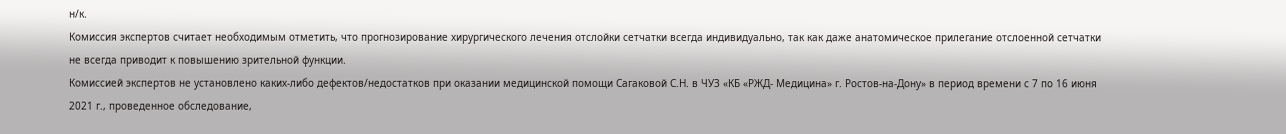н/к.
Комиссия экспертов считает необходимым отметить, что прогнозирование хирургического лечения отслойки сетчатки всегда индивидуально, так как даже анатомическое прилегание отслоенной сетчатки не всегда приводит к повышению зрительной функции.
Комиссией экспертов не установлено каких-либо дефектов/недостатков при оказании медицинской помощи Сагаковой С.Н. в ЧУЗ «КБ «РЖД- Медицина» г. Ростов-на-Дону» в период времени с 7 по 16 июня 2021 г., проведенное обследование,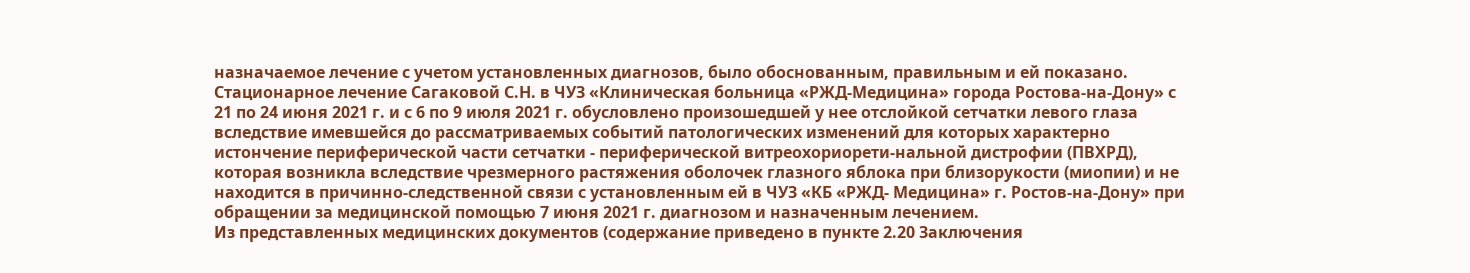назначаемое лечение с учетом установленных диагнозов, было обоснованным, правильным и ей показано.
Стационарное лечение Сагаковой С.Н. в ЧУЗ «Клиническая больница «РЖД-Медицина» города Ростова-на-Дону» с 21 по 24 июня 2021 г. и с 6 по 9 июля 2021 г. обусловлено произошедшей у нее отслойкой сетчатки левого глаза вследствие имевшейся до рассматриваемых событий патологических изменений для которых характерно истончение периферической части сетчатки - периферической витреохориорети-нальной дистрофии (ПВХРД), которая возникла вследствие чрезмерного растяжения оболочек глазного яблока при близорукости (миопии) и не находится в причинно-следственной связи с установленным ей в ЧУЗ «КБ «РЖД- Медицина» г. Ростов-на-Дону» при обращении за медицинской помощью 7 июня 2021 г. диагнозом и назначенным лечением.
Из представленных медицинских документов (содержание приведено в пункте 2.20 Заключения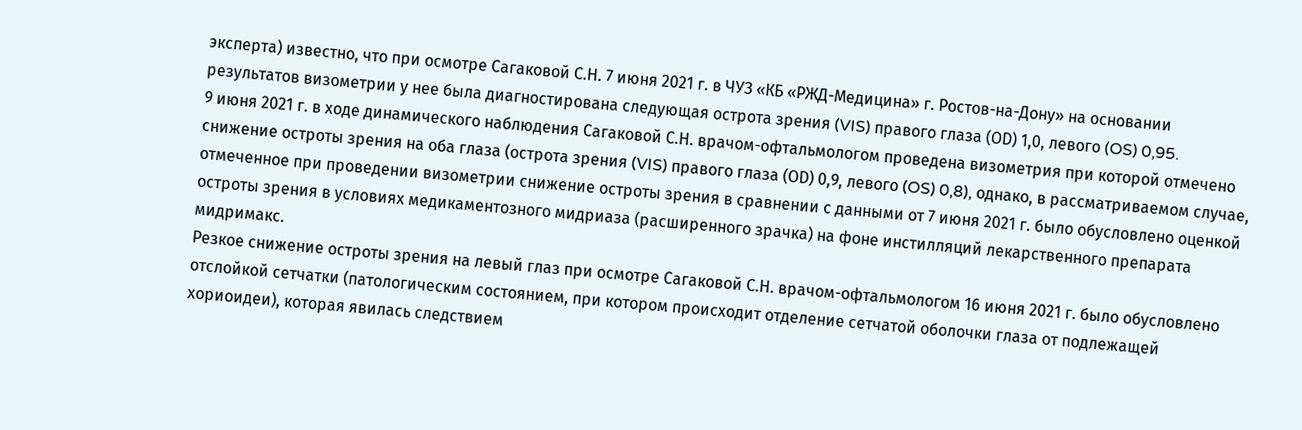эксперта) известно, что при осмотре Сагаковой С.Н. 7 июня 2021 г. в ЧУЗ «КБ «РЖД-Медицина» г. Ростов-на-Дону» на основании результатов визометрии у нее была диагностирована следующая острота зрения (VIS) правого глаза (ОD) 1,0, левого (OS) 0,95.
9 июня 2021 г. в ходе динамического наблюдения Сагаковой С.Н. врачом-офтальмологом проведена визометрия при которой отмечено снижение остроты зрения на оба глаза (острота зрения (VIS) правого глаза (ОD) 0,9, левого (OS) 0,8), однако, в рассматриваемом случае, отмеченное при проведении визометрии снижение остроты зрения в сравнении с данными от 7 июня 2021 г. было обусловлено оценкой остроты зрения в условиях медикаментозного мидриаза (расширенного зрачка) на фоне инстилляций лекарственного препарата мидримакс.
Резкое снижение остроты зрения на левый глаз при осмотре Сагаковой С.Н. врачом-офтальмологом 16 июня 2021 г. было обусловлено отслойкой сетчатки (патологическим состоянием, при котором происходит отделение сетчатой оболочки глаза от подлежащей хориоидеи), которая явилась следствием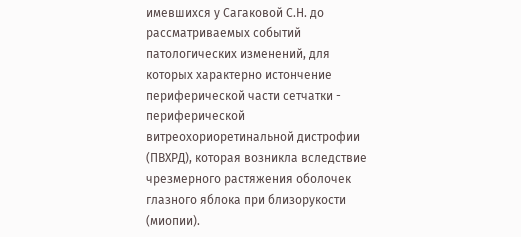имевшихся у Сагаковой С.Н. до рассматриваемых событий патологических изменений, для которых характерно истончение периферической части сетчатки - периферической витреохориоретинальной дистрофии (ПВХРД), которая возникла вследствие чрезмерного растяжения оболочек глазного яблока при близорукости (миопии).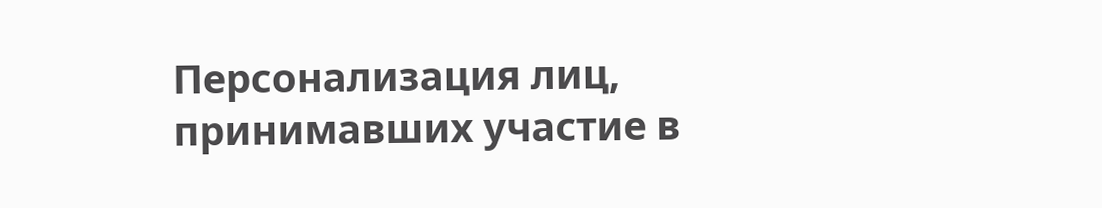Персонализация лиц, принимавших участие в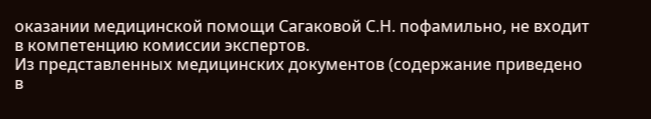оказании медицинской помощи Сагаковой С.Н. пофамильно, не входит в компетенцию комиссии экспертов.
Из представленных медицинских документов (содержание приведено в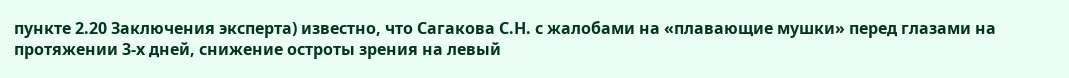пункте 2.20 Заключения эксперта) известно, что Сагакова С.Н. с жалобами на «плавающие мушки» перед глазами на протяжении 3-х дней, снижение остроты зрения на левый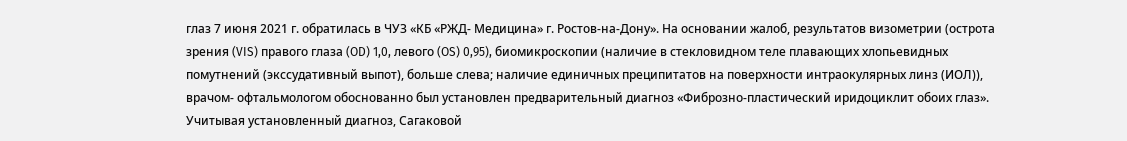глаз 7 июня 2021 г. обратилась в ЧУЗ «КБ «РЖД- Медицина» г. Ростов-на-Дону». На основании жалоб, результатов визометрии (острота зрения (VIS) правого глаза (OD) 1,0, левого (OS) 0,95), биомикроскопии (наличие в стекловидном теле плавающих хлопьевидных помутнений (экссудативный выпот), больше слева; наличие единичных преципитатов на поверхности интраокулярных линз (ИОЛ)), врачом- офтальмологом обоснованно был установлен предварительный диагноз «Фиброзно-пластический иридоциклит обоих глаз». Учитывая установленный диагноз, Сагаковой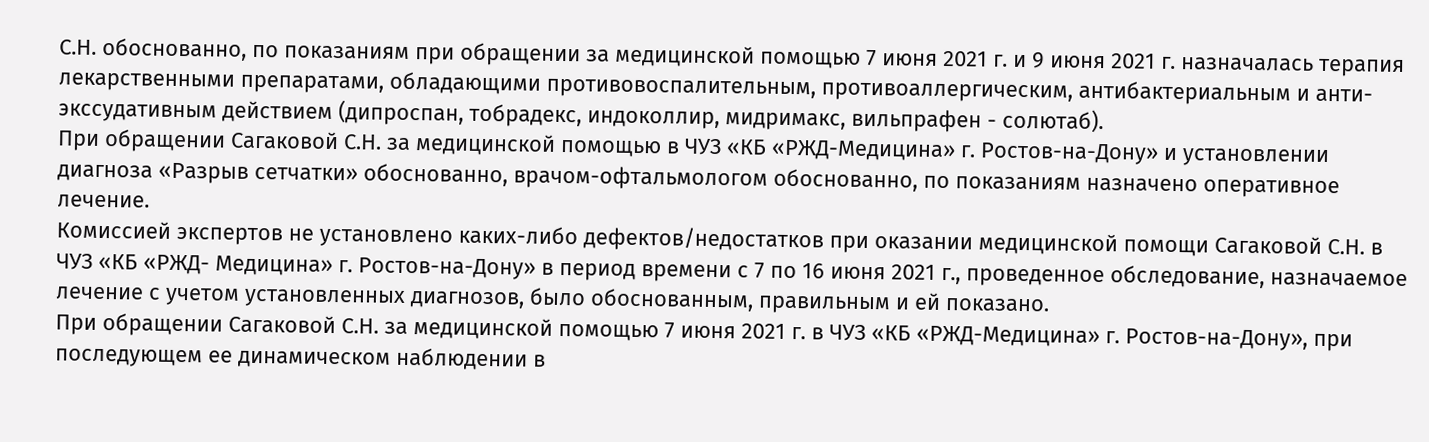С.Н. обоснованно, по показаниям при обращении за медицинской помощью 7 июня 2021 г. и 9 июня 2021 г. назначалась терапия лекарственными препаратами, обладающими противовоспалительным, противоаллергическим, антибактериальным и анти- экссудативным действием (дипроспан, тобрадекс, индоколлир, мидримакс, вильпрафен - солютаб).
При обращении Сагаковой С.Н. за медицинской помощью в ЧУЗ «КБ «РЖД-Медицина» г. Ростов-на-Дону» и установлении диагноза «Разрыв сетчатки» обоснованно, врачом-офтальмологом обоснованно, по показаниям назначено оперативное лечение.
Комиссией экспертов не установлено каких-либо дефектов/недостатков при оказании медицинской помощи Сагаковой С.Н. в ЧУЗ «КБ «РЖД- Медицина» г. Ростов-на-Дону» в период времени с 7 по 16 июня 2021 г., проведенное обследование, назначаемое лечение с учетом установленных диагнозов, было обоснованным, правильным и ей показано.
При обращении Сагаковой С.Н. за медицинской помощью 7 июня 2021 г. в ЧУЗ «КБ «РЖД-Медицина» г. Ростов-на-Дону», при последующем ее динамическом наблюдении в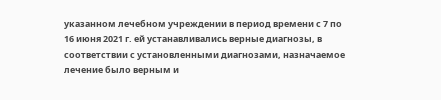указанном лечебном учреждении в период времени с 7 по 16 июня 2021 г. ей устанавливались верные диагнозы, в соответствии с установленными диагнозами, назначаемое лечение было верным и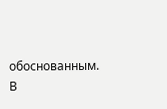обоснованным.
В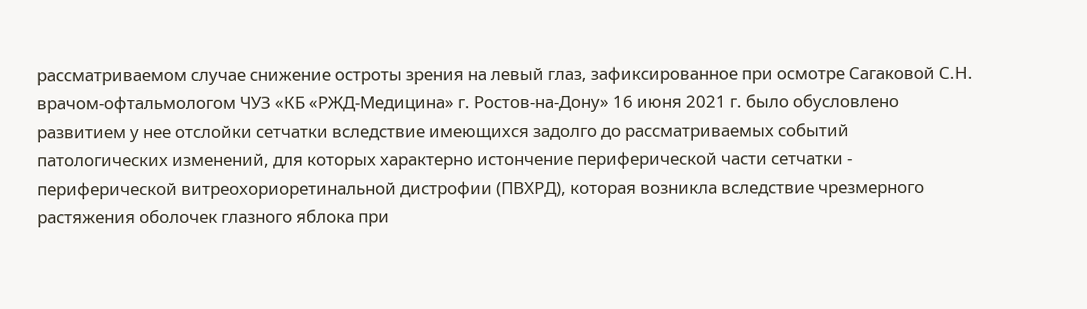рассматриваемом случае снижение остроты зрения на левый глаз, зафиксированное при осмотре Сагаковой С.Н. врачом-офтальмологом ЧУЗ «КБ «РЖД-Медицина» г. Ростов-на-Дону» 16 июня 2021 г. было обусловлено развитием у нее отслойки сетчатки вследствие имеющихся задолго до рассматриваемых событий патологических изменений, для которых характерно истончение периферической части сетчатки - периферической витреохориоретинальной дистрофии (ПВХРД), которая возникла вследствие чрезмерного растяжения оболочек глазного яблока при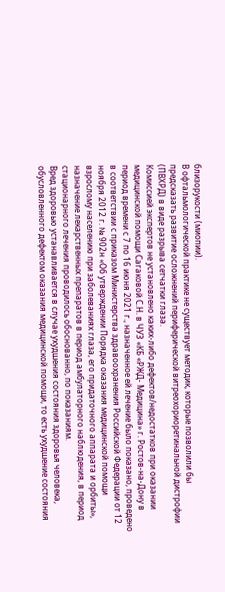близорукости (миопии).
В офтальмологической практике не существует методик, которые позволили бы предсказать развитие осложнений периферической витреохориоретинальной дистрофии (ПВХРД) в виде разрыва сетчатки глаза.
Комиссией экспертов не установлено каких-либо дефектов/недостатков при оказании медицинской помощи Сагаковой С.Н. в ЧУЗ «КБ «РЖД- Медицина» г. Ростов-на-Дону в период времени с 7 по 16 июня 2021 г., назначенное ей лечение было показано, проведено в соответствии с приказом Министерства здравоохранения Российской Федерации от 12 ноября 2012 г. № 902н «Об утверждении Порядка оказания медицинской помощи взрослому населению при заболеваниях глаза, его придаточного аппарата и орбиты», назначение лекарственных препаратов в период амбулаторного наблюдения, в период стационарного лечения проводилось обоснованно, по показаниям.
Вред здоровью устанавливается в случае ухудшения состояния здоровья человека, обусловленного дефектом оказания медицинской помощи, то есть ухудшение состояния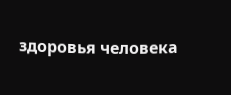здоровья человека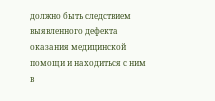должно быть следствием выявленного дефекта оказания медицинской помощи и находиться с ним в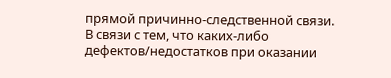прямой причинно-следственной связи.
В связи с тем, что каких-либо дефектов/недостатков при оказании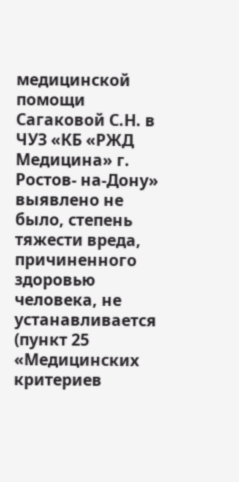медицинской помощи Сагаковой С.Н. в ЧУЗ «КБ «РЖД Медицина» г. Ростов- на-Дону» выявлено не было, степень тяжести вреда, причиненного здоровью человека, не устанавливается (пункт 25 «Медицинских критериев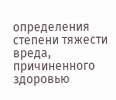определения степени тяжести вреда, причиненного здоровью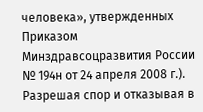человека», утвержденных Приказом Минздравсоцразвития России № 194н от 24 апреля 2008 г.).
Разрешая спор и отказывая в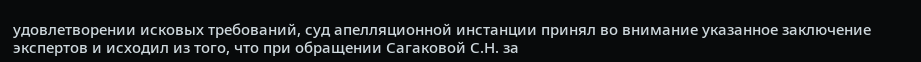удовлетворении исковых требований, суд апелляционной инстанции принял во внимание указанное заключение экспертов и исходил из того, что при обращении Сагаковой С.Н. за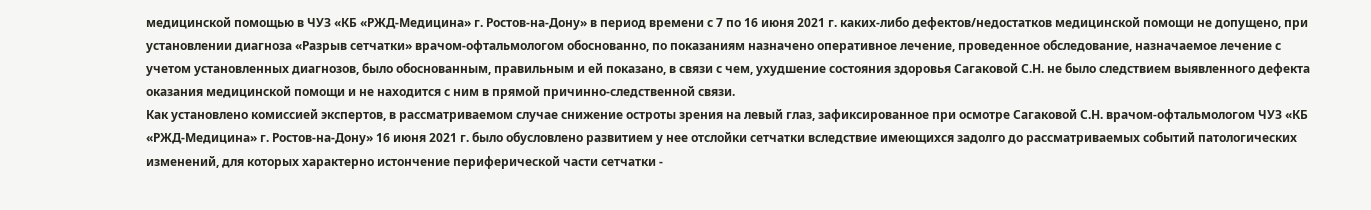медицинской помощью в ЧУЗ «КБ «РЖД-Медицина» г. Ростов-на-Дону» в период времени с 7 по 16 июня 2021 г. каких-либо дефектов/недостатков медицинской помощи не допущено, при установлении диагноза «Разрыв сетчатки» врачом-офтальмологом обоснованно, по показаниям назначено оперативное лечение, проведенное обследование, назначаемое лечение с учетом установленных диагнозов, было обоснованным, правильным и ей показано, в связи с чем, ухудшение состояния здоровья Сагаковой С.Н. не было следствием выявленного дефекта оказания медицинской помощи и не находится с ним в прямой причинно-следственной связи.
Как установлено комиссией экспертов, в рассматриваемом случае снижение остроты зрения на левый глаз, зафиксированное при осмотре Сагаковой С.Н. врачом-офтальмологом ЧУЗ «КБ «РЖД-Медицина» г. Ростов-на-Дону» 16 июня 2021 г. было обусловлено развитием у нее отслойки сетчатки вследствие имеющихся задолго до рассматриваемых событий патологических изменений, для которых характерно истончение периферической части сетчатки -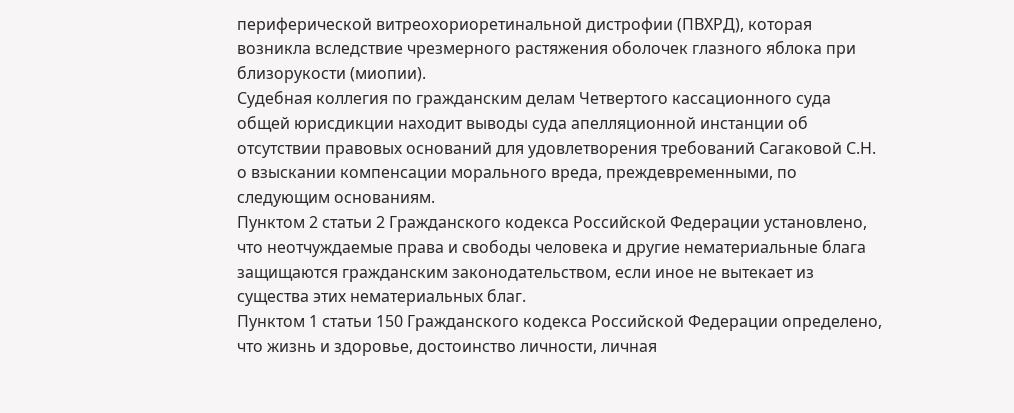периферической витреохориоретинальной дистрофии (ПВХРД), которая возникла вследствие чрезмерного растяжения оболочек глазного яблока при близорукости (миопии).
Судебная коллегия по гражданским делам Четвертого кассационного суда общей юрисдикции находит выводы суда апелляционной инстанции об отсутствии правовых оснований для удовлетворения требований Сагаковой С.Н. о взыскании компенсации морального вреда, преждевременными, по следующим основаниям.
Пунктом 2 статьи 2 Гражданского кодекса Российской Федерации установлено, что неотчуждаемые права и свободы человека и другие нематериальные блага защищаются гражданским законодательством, если иное не вытекает из существа этих нематериальных благ.
Пунктом 1 статьи 150 Гражданского кодекса Российской Федерации определено, что жизнь и здоровье, достоинство личности, личная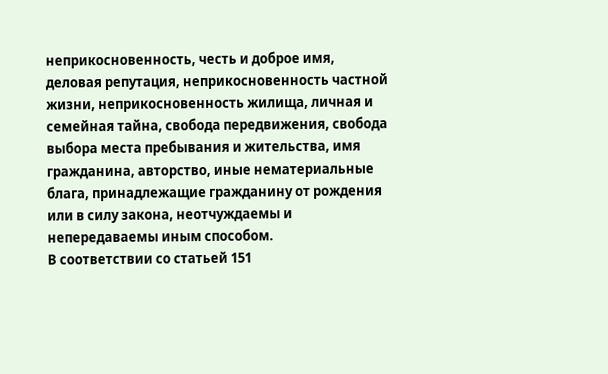неприкосновенность, честь и доброе имя, деловая репутация, неприкосновенность частной жизни, неприкосновенность жилища, личная и семейная тайна, свобода передвижения, свобода выбора места пребывания и жительства, имя гражданина, авторство, иные нематериальные блага, принадлежащие гражданину от рождения или в силу закона, неотчуждаемы и непередаваемы иным способом.
В соответствии со статьей 151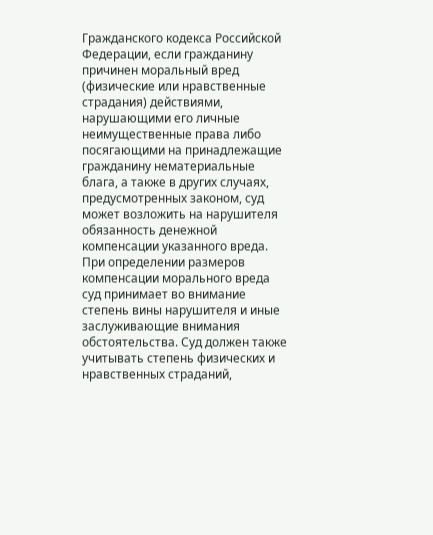Гражданского кодекса Российской Федерации, если гражданину причинен моральный вред (физические или нравственные страдания) действиями, нарушающими его личные неимущественные права либо посягающими на принадлежащие гражданину нематериальные блага, а также в других случаях, предусмотренных законом, суд может возложить на нарушителя обязанность денежной компенсации указанного вреда. При определении размеров компенсации морального вреда суд принимает во внимание степень вины нарушителя и иные заслуживающие внимания обстоятельства. Суд должен также учитывать степень физических и нравственных страданий,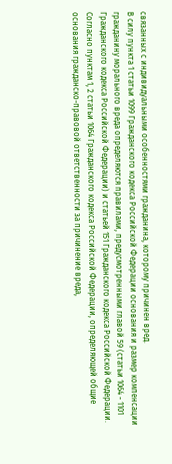связанных с индивидуальными особенностями гражданина, которому причинен вред.
В силу пункта 1 статьи 1099 Гражданского кодекса Российской Федерации основания и размер компенсации гражданину морального вреда определяются правилами, предусмотренными главой 59 (статьи 1064 - 1101 Гражданского кодекса Российской Федерации) и статьей 151 Гражданского кодекса Российской Федерации.
Согласно пунктам 1, 2 статьи 1064 Гражданского кодекса Российской Федерации, определяющей общие основания гражданско-правовой ответственности за причинение вреда,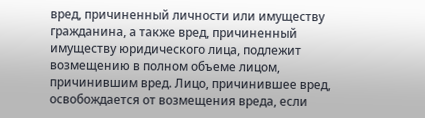вред, причиненный личности или имуществу гражданина, а также вред, причиненный имуществу юридического лица, подлежит возмещению в полном объеме лицом, причинившим вред. Лицо, причинившее вред, освобождается от возмещения вреда, если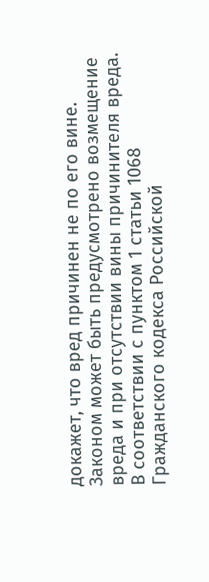докажет, что вред причинен не по его вине. Законом может быть предусмотрено возмещение вреда и при отсутствии вины причинителя вреда.
В соответствии с пунктом 1 статьи 1068 Гражданского кодекса Российской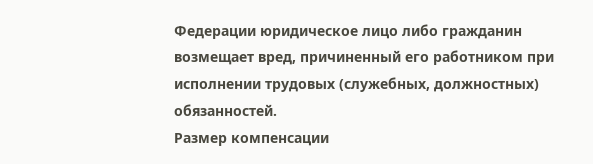Федерации юридическое лицо либо гражданин возмещает вред, причиненный его работником при исполнении трудовых (служебных, должностных) обязанностей.
Размер компенсации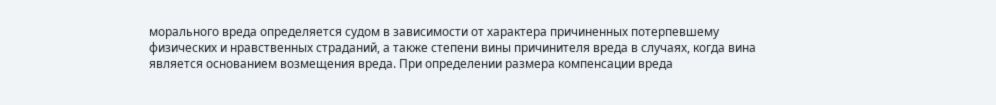морального вреда определяется судом в зависимости от характера причиненных потерпевшему физических и нравственных страданий, а также степени вины причинителя вреда в случаях, когда вина является основанием возмещения вреда. При определении размера компенсации вреда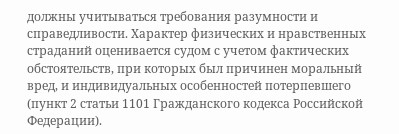должны учитываться требования разумности и справедливости. Характер физических и нравственных страданий оценивается судом с учетом фактических обстоятельств, при которых был причинен моральный вред, и индивидуальных особенностей потерпевшего (пункт 2 статьи 1101 Гражданского кодекса Российской Федерации).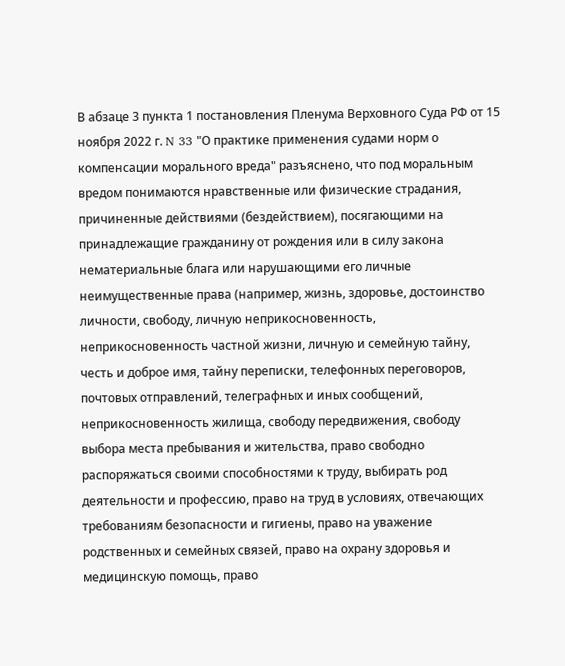В абзаце 3 пункта 1 постановления Пленума Верховного Суда РФ от 15 ноября 2022 г. N 33 "О практике применения судами норм о компенсации морального вреда" разъяснено, что под моральным вредом понимаются нравственные или физические страдания, причиненные действиями (бездействием), посягающими на принадлежащие гражданину от рождения или в силу закона нематериальные блага или нарушающими его личные неимущественные права (например, жизнь, здоровье, достоинство личности, свободу, личную неприкосновенность, неприкосновенность частной жизни, личную и семейную тайну, честь и доброе имя, тайну переписки, телефонных переговоров, почтовых отправлений, телеграфных и иных сообщений, неприкосновенность жилища, свободу передвижения, свободу выбора места пребывания и жительства, право свободно распоряжаться своими способностями к труду, выбирать род деятельности и профессию, право на труд в условиях, отвечающих требованиям безопасности и гигиены, право на уважение родственных и семейных связей, право на охрану здоровья и медицинскую помощь, право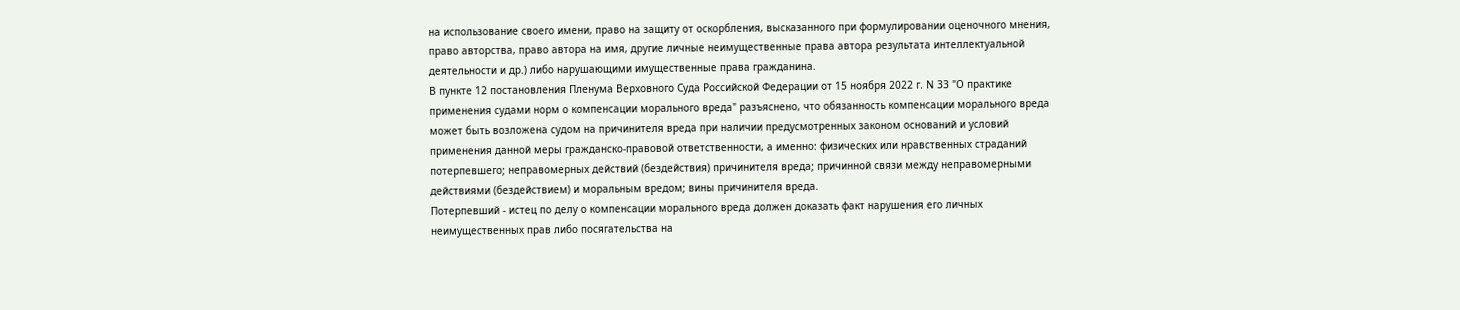на использование своего имени, право на защиту от оскорбления, высказанного при формулировании оценочного мнения, право авторства, право автора на имя, другие личные неимущественные права автора результата интеллектуальной деятельности и др.) либо нарушающими имущественные права гражданина.
В пункте 12 постановления Пленума Верховного Суда Российской Федерации от 15 ноября 2022 г. N 33 "О практике применения судами норм о компенсации морального вреда" разъяснено, что обязанность компенсации морального вреда может быть возложена судом на причинителя вреда при наличии предусмотренных законом оснований и условий применения данной меры гражданско-правовой ответственности, а именно: физических или нравственных страданий потерпевшего; неправомерных действий (бездействия) причинителя вреда; причинной связи между неправомерными действиями (бездействием) и моральным вредом; вины причинителя вреда.
Потерпевший - истец по делу о компенсации морального вреда должен доказать факт нарушения его личных неимущественных прав либо посягательства на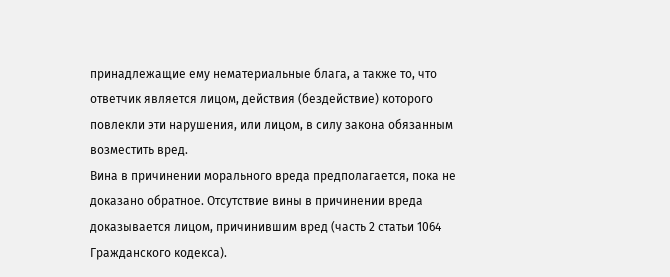принадлежащие ему нематериальные блага, а также то, что ответчик является лицом, действия (бездействие) которого повлекли эти нарушения, или лицом, в силу закона обязанным возместить вред.
Вина в причинении морального вреда предполагается, пока не доказано обратное. Отсутствие вины в причинении вреда доказывается лицом, причинившим вред (часть 2 статьи 1064 Гражданского кодекса).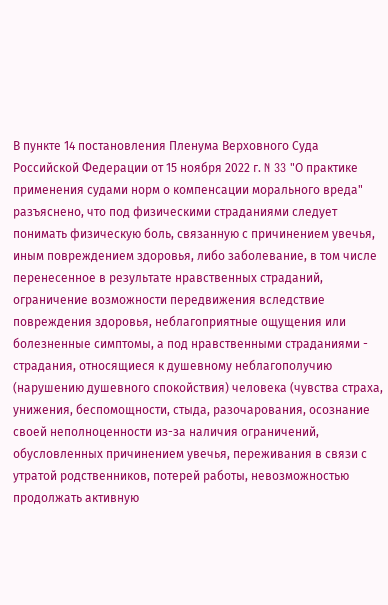В пункте 14 постановления Пленума Верховного Суда Российской Федерации от 15 ноября 2022 г. N 33 "О практике применения судами норм о компенсации морального вреда" разъяснено, что под физическими страданиями следует понимать физическую боль, связанную с причинением увечья, иным повреждением здоровья, либо заболевание, в том числе перенесенное в результате нравственных страданий, ограничение возможности передвижения вследствие повреждения здоровья, неблагоприятные ощущения или болезненные симптомы, а под нравственными страданиями - страдания, относящиеся к душевному неблагополучию (нарушению душевного спокойствия) человека (чувства страха, унижения, беспомощности, стыда, разочарования, осознание своей неполноценности из-за наличия ограничений, обусловленных причинением увечья, переживания в связи с утратой родственников, потерей работы, невозможностью продолжать активную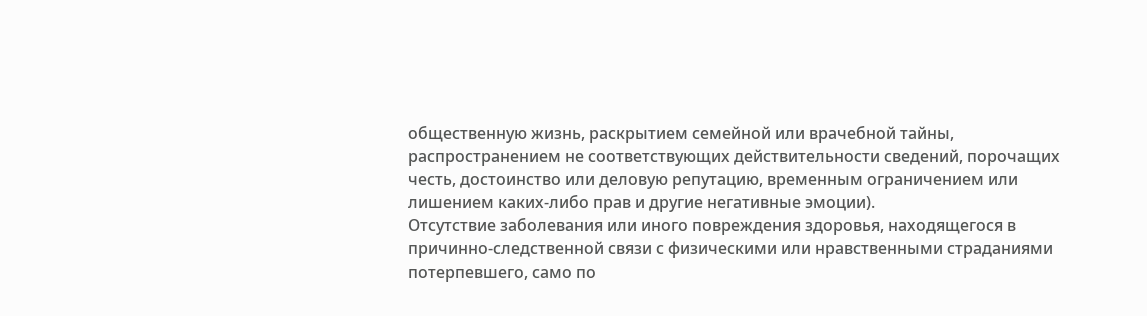общественную жизнь, раскрытием семейной или врачебной тайны, распространением не соответствующих действительности сведений, порочащих честь, достоинство или деловую репутацию, временным ограничением или лишением каких-либо прав и другие негативные эмоции).
Отсутствие заболевания или иного повреждения здоровья, находящегося в причинно-следственной связи с физическими или нравственными страданиями потерпевшего, само по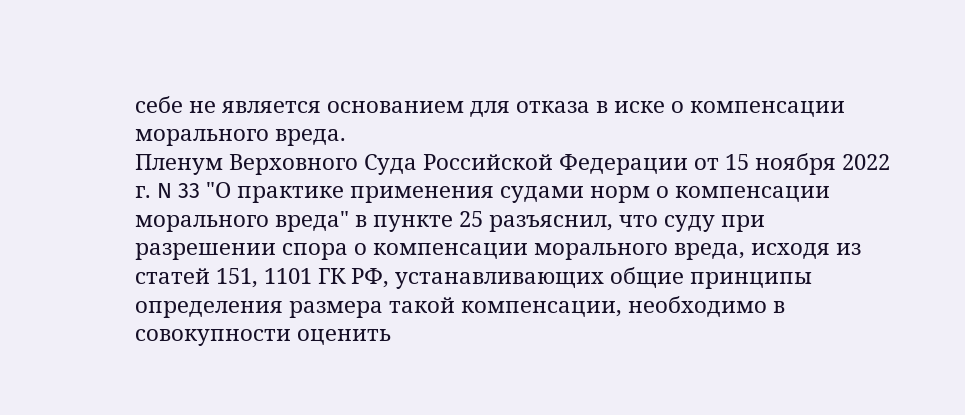себе не является основанием для отказа в иске о компенсации морального вреда.
Пленум Верховного Суда Российской Федерации от 15 ноября 2022 г. N 33 "О практике применения судами норм о компенсации морального вреда" в пункте 25 разъяснил, что суду при разрешении спора о компенсации морального вреда, исходя из статей 151, 1101 ГК РФ, устанавливающих общие принципы определения размера такой компенсации, необходимо в совокупности оценить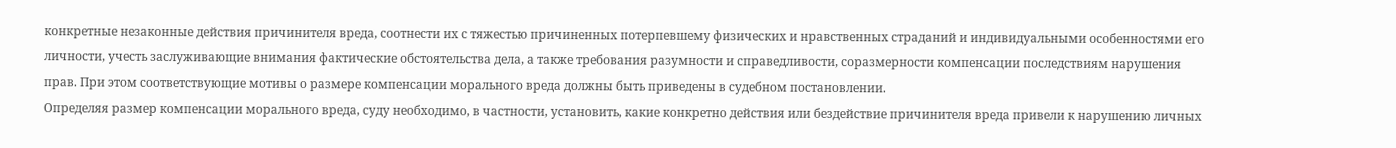конкретные незаконные действия причинителя вреда, соотнести их с тяжестью причиненных потерпевшему физических и нравственных страданий и индивидуальными особенностями его личности, учесть заслуживающие внимания фактические обстоятельства дела, а также требования разумности и справедливости, соразмерности компенсации последствиям нарушения прав. При этом соответствующие мотивы о размере компенсации морального вреда должны быть приведены в судебном постановлении.
Определяя размер компенсации морального вреда, суду необходимо, в частности, установить, какие конкретно действия или бездействие причинителя вреда привели к нарушению личных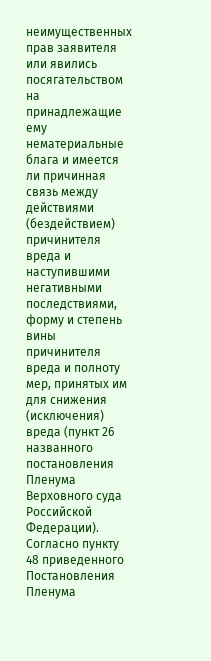неимущественных прав заявителя или явились посягательством на принадлежащие ему нематериальные блага и имеется ли причинная связь между действиями (бездействием) причинителя вреда и наступившими негативными последствиями, форму и степень вины причинителя вреда и полноту мер, принятых им для снижения (исключения) вреда (пункт 26 названного постановления Пленума Верховного суда Российской Федерации).
Согласно пункту 48 приведенного Постановления Пленума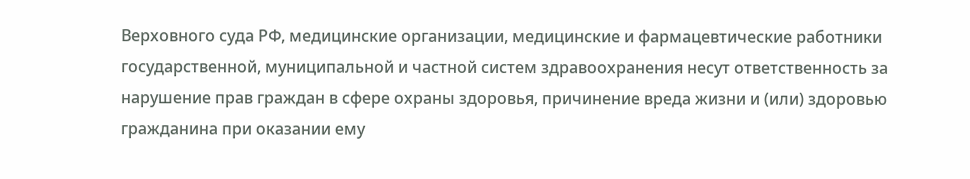Верховного суда РФ, медицинские организации, медицинские и фармацевтические работники государственной, муниципальной и частной систем здравоохранения несут ответственность за нарушение прав граждан в сфере охраны здоровья, причинение вреда жизни и (или) здоровью гражданина при оказании ему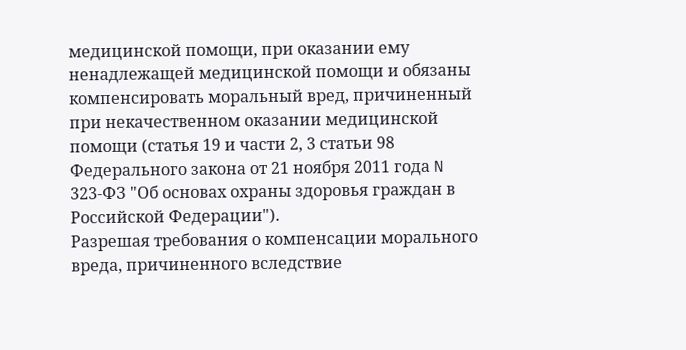медицинской помощи, при оказании ему ненадлежащей медицинской помощи и обязаны компенсировать моральный вред, причиненный при некачественном оказании медицинской помощи (статья 19 и части 2, 3 статьи 98 Федерального закона от 21 ноября 2011 года N 323-ФЗ "Об основах охраны здоровья граждан в Российской Федерации").
Разрешая требования о компенсации морального вреда, причиненного вследствие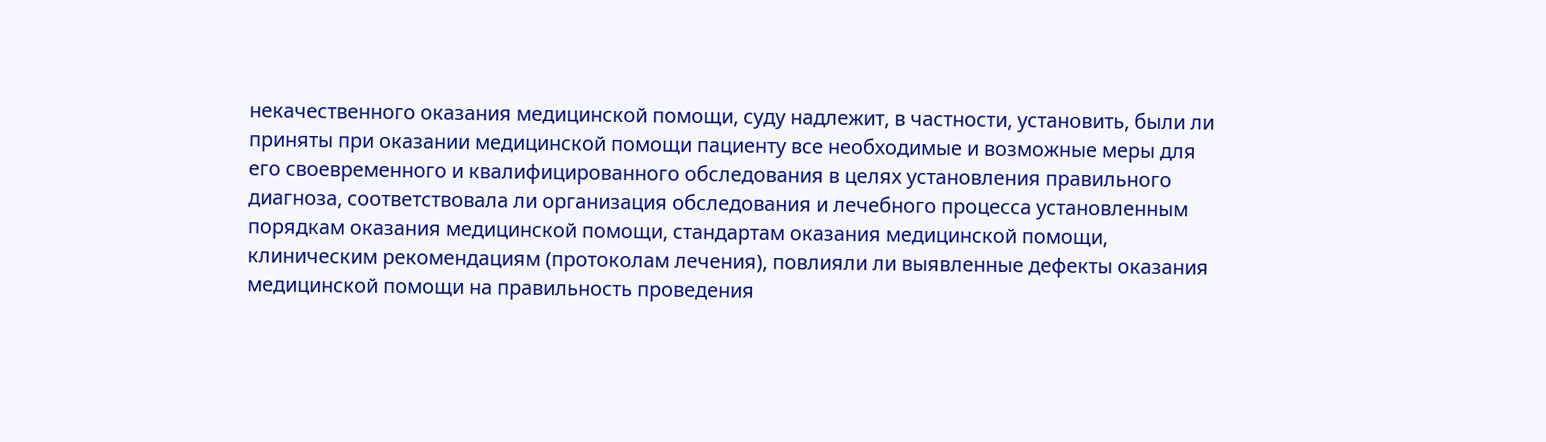некачественного оказания медицинской помощи, суду надлежит, в частности, установить, были ли приняты при оказании медицинской помощи пациенту все необходимые и возможные меры для его своевременного и квалифицированного обследования в целях установления правильного диагноза, соответствовала ли организация обследования и лечебного процесса установленным порядкам оказания медицинской помощи, стандартам оказания медицинской помощи, клиническим рекомендациям (протоколам лечения), повлияли ли выявленные дефекты оказания медицинской помощи на правильность проведения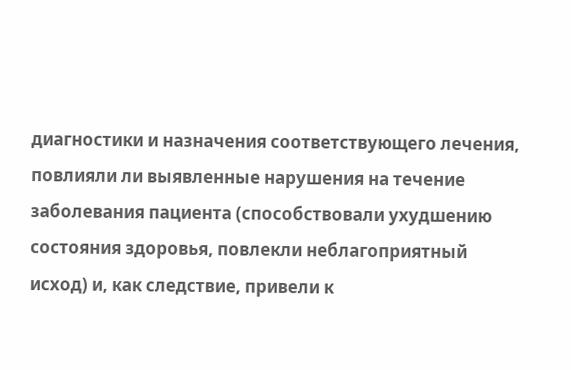диагностики и назначения соответствующего лечения, повлияли ли выявленные нарушения на течение заболевания пациента (способствовали ухудшению состояния здоровья, повлекли неблагоприятный исход) и, как следствие, привели к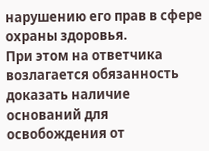нарушению его прав в сфере охраны здоровья.
При этом на ответчика возлагается обязанность доказать наличие оснований для освобождения от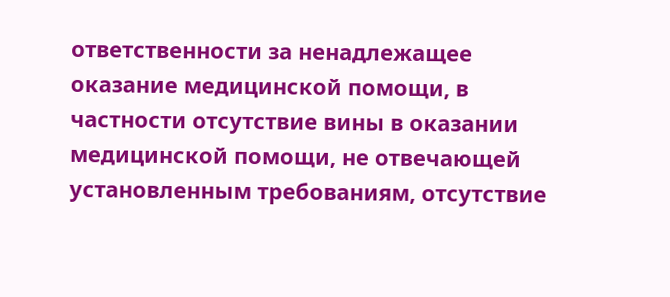ответственности за ненадлежащее оказание медицинской помощи, в частности отсутствие вины в оказании медицинской помощи, не отвечающей установленным требованиям, отсутствие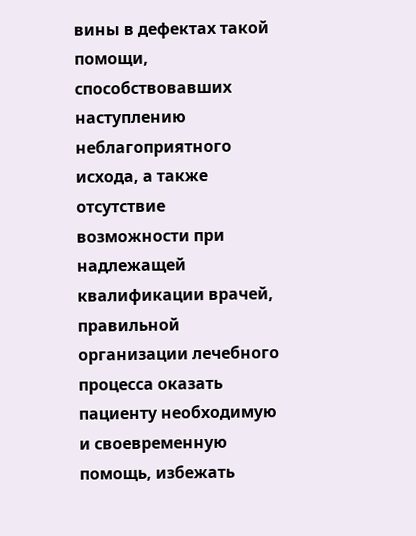вины в дефектах такой помощи, способствовавших наступлению неблагоприятного исхода, а также отсутствие возможности при надлежащей квалификации врачей, правильной организации лечебного процесса оказать пациенту необходимую и своевременную помощь, избежать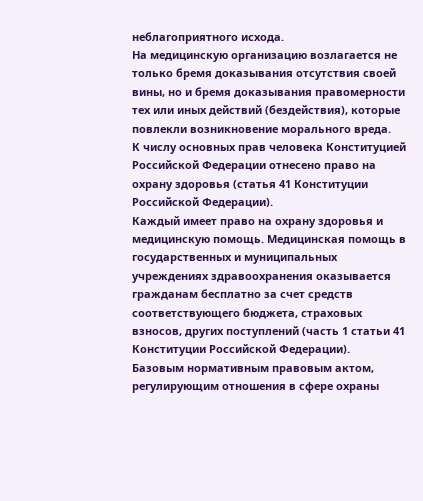неблагоприятного исхода.
На медицинскую организацию возлагается не только бремя доказывания отсутствия своей вины, но и бремя доказывания правомерности тех или иных действий (бездействия), которые повлекли возникновение морального вреда.
К числу основных прав человека Конституцией Российской Федерации отнесено право на охрану здоровья (статья 41 Конституции Российской Федерации).
Каждый имеет право на охрану здоровья и медицинскую помощь. Медицинская помощь в государственных и муниципальных учреждениях здравоохранения оказывается гражданам бесплатно за счет средств соответствующего бюджета, страховых взносов, других поступлений (часть 1 статьи 41 Конституции Российской Федерации).
Базовым нормативным правовым актом, регулирующим отношения в сфере охраны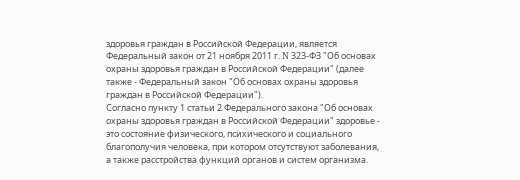здоровья граждан в Российской Федерации, является Федеральный закон от 21 ноября 2011 г. N 323-ФЗ "Об основах охраны здоровья граждан в Российской Федерации" (далее также - Федеральный закон "Об основах охраны здоровья граждан в Российской Федерации").
Согласно пункту 1 статьи 2 Федерального закона "Об основах охраны здоровья граждан в Российской Федерации" здоровье - это состояние физического, психического и социального благополучия человека, при котором отсутствуют заболевания, а также расстройства функций органов и систем организма.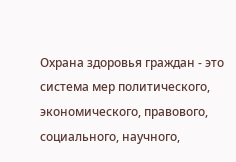Охрана здоровья граждан - это система мер политического, экономического, правового, социального, научного,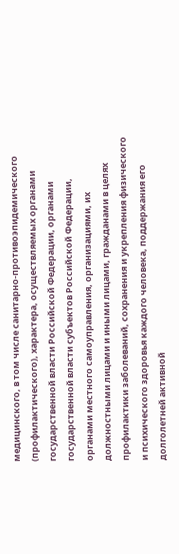медицинского, в том числе санитарно-противоэпидемического (профилактического), характера, осуществляемых органами государственной власти Российской Федерации, органами государственной власти субъектов Российской Федерации, органами местного самоуправления, организациями, их должностными лицами и иными лицами, гражданами в целях профилактики заболеваний, сохранения и укрепления физического и психического здоровья каждого человека, поддержания его долголетней активной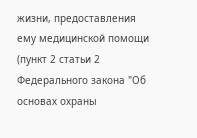жизни, предоставления ему медицинской помощи (пункт 2 статьи 2 Федерального закона "Об основах охраны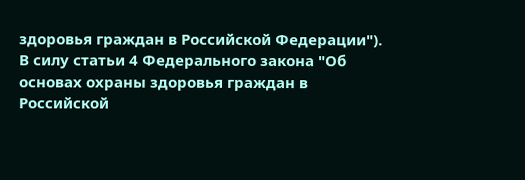здоровья граждан в Российской Федерации").
В силу статьи 4 Федерального закона "Об основах охраны здоровья граждан в Российской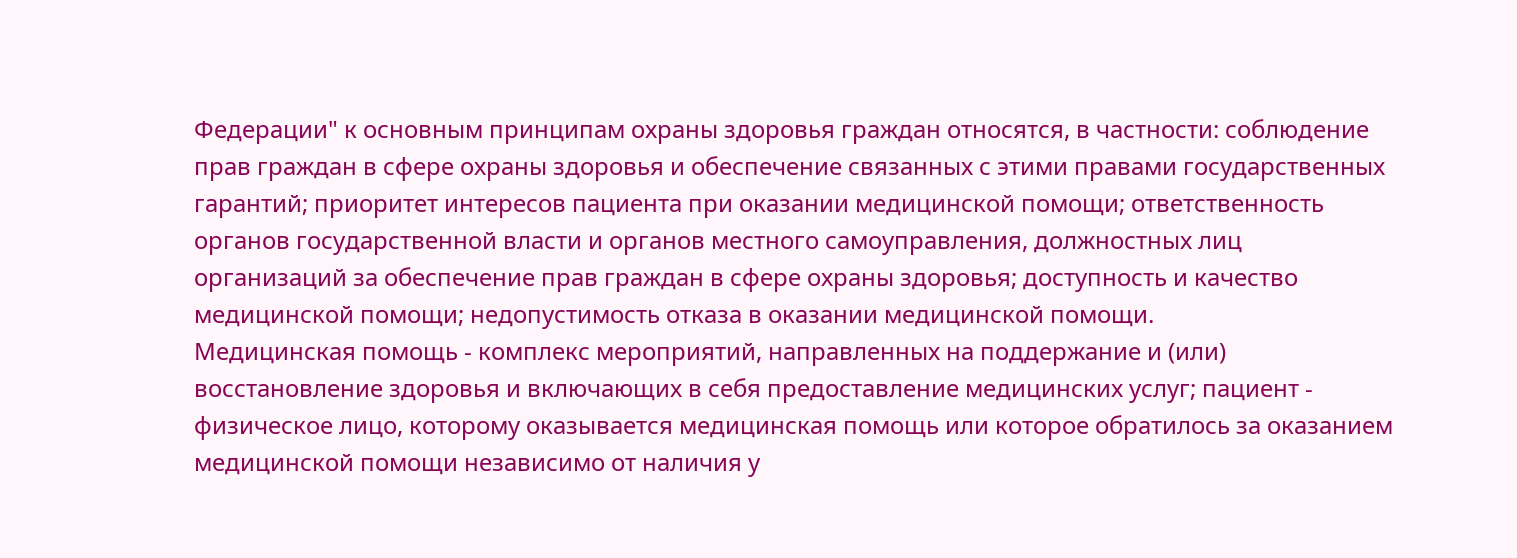Федерации" к основным принципам охраны здоровья граждан относятся, в частности: соблюдение прав граждан в сфере охраны здоровья и обеспечение связанных с этими правами государственных гарантий; приоритет интересов пациента при оказании медицинской помощи; ответственность органов государственной власти и органов местного самоуправления, должностных лиц организаций за обеспечение прав граждан в сфере охраны здоровья; доступность и качество медицинской помощи; недопустимость отказа в оказании медицинской помощи.
Медицинская помощь - комплекс мероприятий, направленных на поддержание и (или) восстановление здоровья и включающих в себя предоставление медицинских услуг; пациент - физическое лицо, которому оказывается медицинская помощь или которое обратилось за оказанием медицинской помощи независимо от наличия у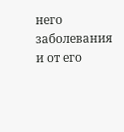него заболевания и от его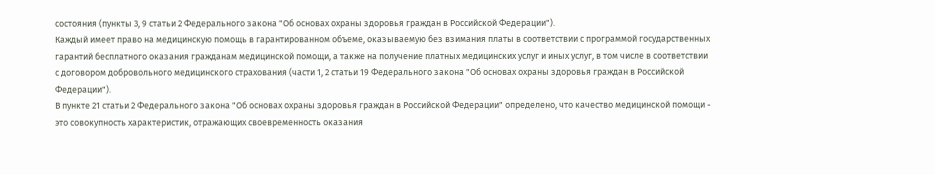состояния (пункты 3, 9 статьи 2 Федерального закона "Об основах охраны здоровья граждан в Российской Федерации").
Каждый имеет право на медицинскую помощь в гарантированном объеме, оказываемую без взимания платы в соответствии с программой государственных гарантий бесплатного оказания гражданам медицинской помощи, а также на получение платных медицинских услуг и иных услуг, в том числе в соответствии с договором добровольного медицинского страхования (части 1, 2 статьи 19 Федерального закона "Об основах охраны здоровья граждан в Российской Федерации").
В пункте 21 статьи 2 Федерального закона "Об основах охраны здоровья граждан в Российской Федерации" определено, что качество медицинской помощи - это совокупность характеристик, отражающих своевременность оказания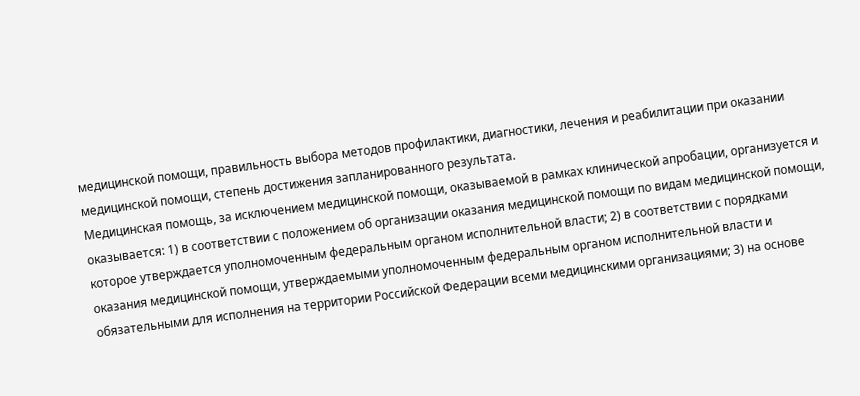медицинской помощи, правильность выбора методов профилактики, диагностики, лечения и реабилитации при оказании медицинской помощи, степень достижения запланированного результата.
Медицинская помощь, за исключением медицинской помощи, оказываемой в рамках клинической апробации, организуется и оказывается: 1) в соответствии с положением об организации оказания медицинской помощи по видам медицинской помощи, которое утверждается уполномоченным федеральным органом исполнительной власти; 2) в соответствии с порядками оказания медицинской помощи, утверждаемыми уполномоченным федеральным органом исполнительной власти и обязательными для исполнения на территории Российской Федерации всеми медицинскими организациями; 3) на основе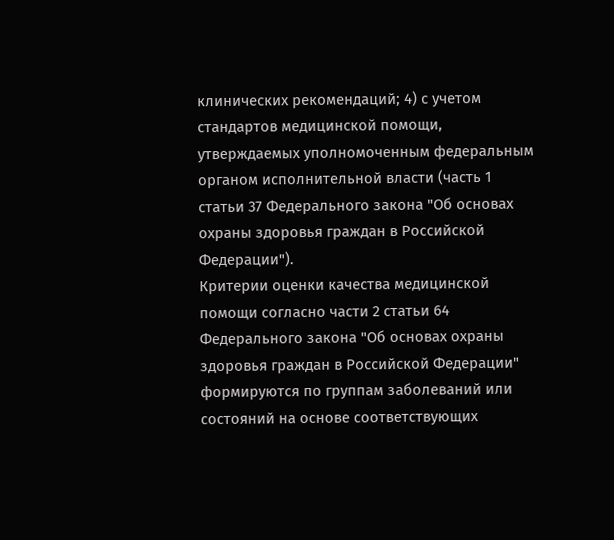клинических рекомендаций; 4) с учетом стандартов медицинской помощи, утверждаемых уполномоченным федеральным органом исполнительной власти (часть 1 статьи 37 Федерального закона "Об основах охраны здоровья граждан в Российской Федерации").
Критерии оценки качества медицинской помощи согласно части 2 статьи 64 Федерального закона "Об основах охраны здоровья граждан в Российской Федерации" формируются по группам заболеваний или состояний на основе соответствующих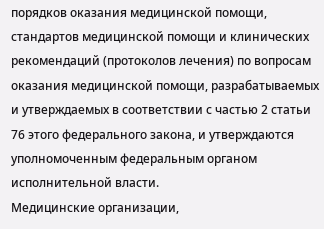порядков оказания медицинской помощи, стандартов медицинской помощи и клинических рекомендаций (протоколов лечения) по вопросам оказания медицинской помощи, разрабатываемых и утверждаемых в соответствии с частью 2 статьи 76 этого федерального закона, и утверждаются уполномоченным федеральным органом исполнительной власти.
Медицинские организации,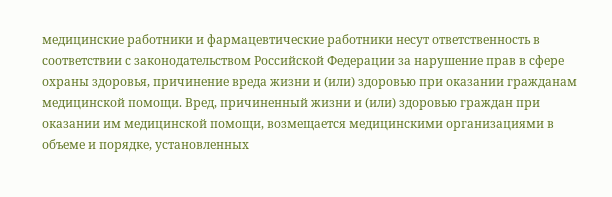медицинские работники и фармацевтические работники несут ответственность в соответствии с законодательством Российской Федерации за нарушение прав в сфере охраны здоровья, причинение вреда жизни и (или) здоровью при оказании гражданам медицинской помощи. Вред, причиненный жизни и (или) здоровью граждан при оказании им медицинской помощи, возмещается медицинскими организациями в объеме и порядке, установленных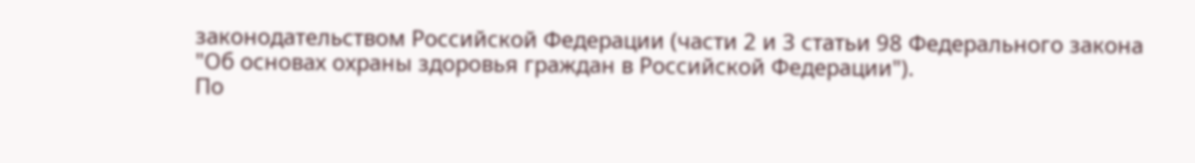законодательством Российской Федерации (части 2 и 3 статьи 98 Федерального закона "Об основах охраны здоровья граждан в Российской Федерации").
По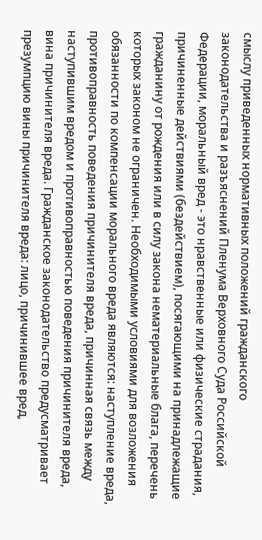смыслу приведенных нормативных положений гражданского законодательства и разъяснений Пленума Верховного Суда Российской Федерации, моральный вред - это нравственные или физические страдания, причиненные действиями (бездействием), посягающими на принадлежащие гражданину от рождения или в силу закона нематериальные блага, перечень которых законом не ограничен. Необходимыми условиями для возложения обязанности по компенсации морального вреда являются: наступление вреда, противоправность поведения причинителя вреда, причинная связь между наступившим вредом и противоправностью поведения причинителя вреда, вина причинителя вреда. Гражданское законодательство предусматривает презумпцию вины причинителя вреда: лицо, причинившее вред,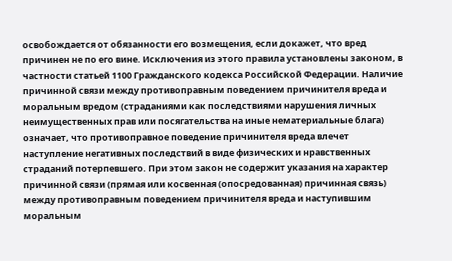освобождается от обязанности его возмещения, если докажет, что вред причинен не по его вине. Исключения из этого правила установлены законом, в частности статьей 1100 Гражданского кодекса Российской Федерации. Наличие причинной связи между противоправным поведением причинителя вреда и моральным вредом (страданиями как последствиями нарушения личных неимущественных прав или посягательства на иные нематериальные блага) означает, что противоправное поведение причинителя вреда влечет наступление негативных последствий в виде физических и нравственных страданий потерпевшего. При этом закон не содержит указания на характер причинной связи (прямая или косвенная (опосредованная) причинная связь) между противоправным поведением причинителя вреда и наступившим моральным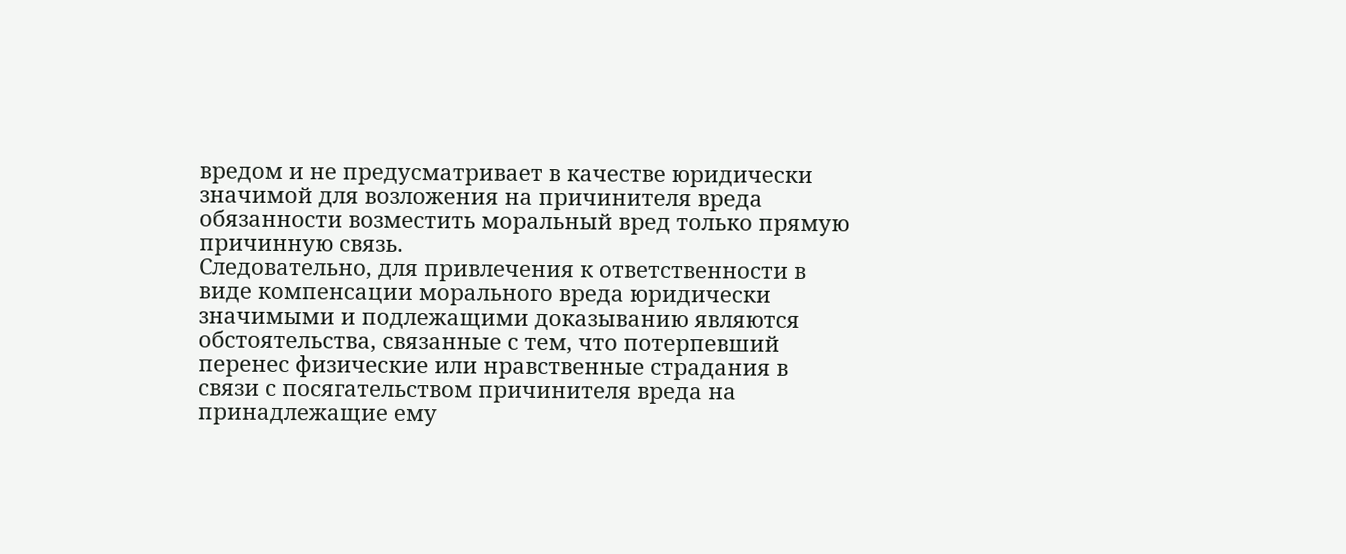вредом и не предусматривает в качестве юридически значимой для возложения на причинителя вреда обязанности возместить моральный вред только прямую причинную связь.
Следовательно, для привлечения к ответственности в виде компенсации морального вреда юридически значимыми и подлежащими доказыванию являются обстоятельства, связанные с тем, что потерпевший перенес физические или нравственные страдания в связи с посягательством причинителя вреда на принадлежащие ему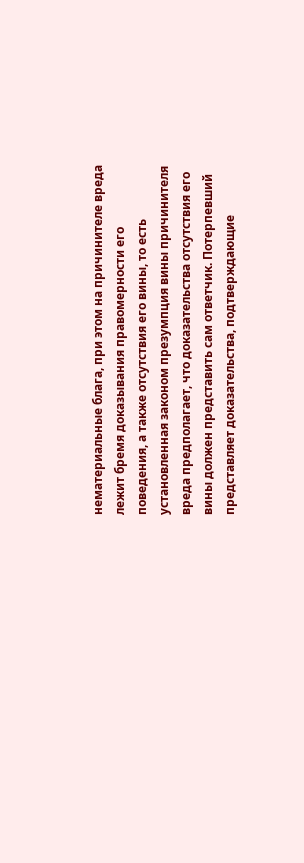нематериальные блага, при этом на причинителе вреда лежит бремя доказывания правомерности его поведения, а также отсутствия его вины, то есть установленная законом презумпция вины причинителя вреда предполагает, что доказательства отсутствия его вины должен представить сам ответчик. Потерпевший представляет доказательства, подтверждающие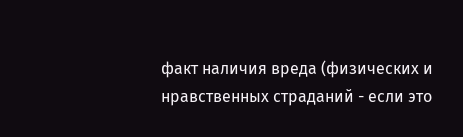факт наличия вреда (физических и нравственных страданий - если это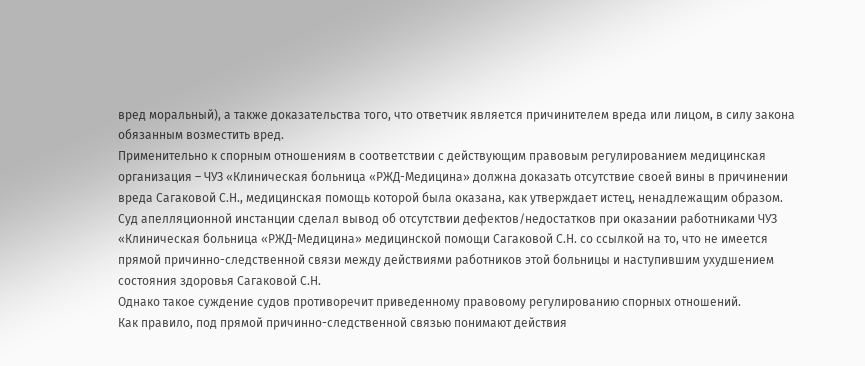вред моральный), а также доказательства того, что ответчик является причинителем вреда или лицом, в силу закона обязанным возместить вред.
Применительно к спорным отношениям в соответствии с действующим правовым регулированием медицинская организация – ЧУЗ «Клиническая больница «РЖД-Медицина» должна доказать отсутствие своей вины в причинении вреда Сагаковой С.Н., медицинская помощь которой была оказана, как утверждает истец, ненадлежащим образом.
Суд апелляционной инстанции сделал вывод об отсутствии дефектов/недостатков при оказании работниками ЧУЗ «Клиническая больница «РЖД-Медицина» медицинской помощи Сагаковой С.Н. со ссылкой на то, что не имеется прямой причинно-следственной связи между действиями работников этой больницы и наступившим ухудшением состояния здоровья Сагаковой С.Н.
Однако такое суждение судов противоречит приведенному правовому регулированию спорных отношений.
Как правило, под прямой причинно-следственной связью понимают действия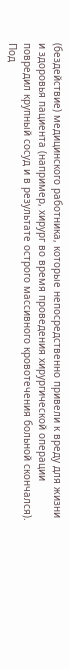(бездействие) медицинского работника, которые непосредственно привели к вреду для жизни и здоровья пациента (например, хирург во время проведения хирургической операции повредил крупный сосуд и в результате острого массивного кровотечения больной скончался). Под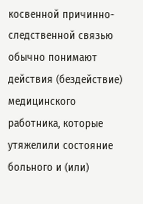косвенной причинно-следственной связью обычно понимают действия (бездействие) медицинского работника, которые утяжелили состояние больного и (или)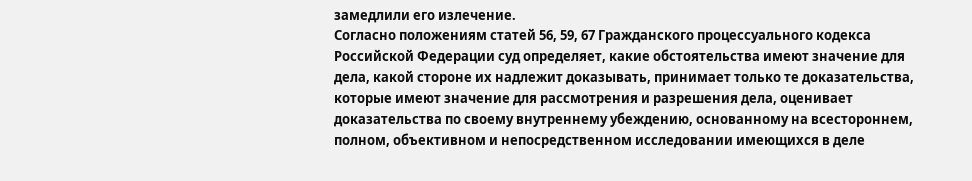замедлили его излечение.
Согласно положениям статей 56, 59, 67 Гражданского процессуального кодекса Российской Федерации суд определяет, какие обстоятельства имеют значение для дела, какой стороне их надлежит доказывать, принимает только те доказательства, которые имеют значение для рассмотрения и разрешения дела, оценивает доказательства по своему внутреннему убеждению, основанному на всестороннем, полном, объективном и непосредственном исследовании имеющихся в деле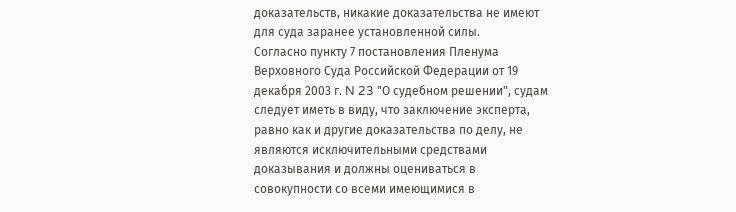доказательств, никакие доказательства не имеют для суда заранее установленной силы.
Согласно пункту 7 постановления Пленума Верховного Суда Российской Федерации от 19 декабря 2003 г. N 23 "О судебном решении", судам следует иметь в виду, что заключение эксперта, равно как и другие доказательства по делу, не являются исключительными средствами доказывания и должны оцениваться в совокупности со всеми имеющимися в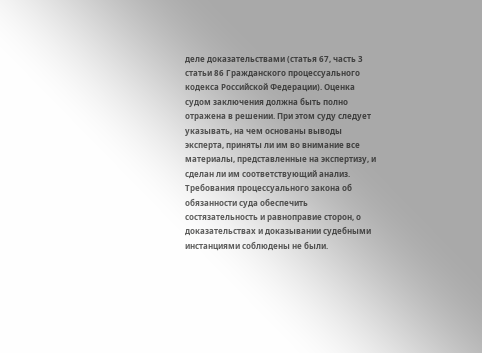деле доказательствами (статья 67, часть 3 статьи 86 Гражданского процессуального кодекса Российской Федерации). Оценка судом заключения должна быть полно отражена в решении. При этом суду следует указывать, на чем основаны выводы эксперта, приняты ли им во внимание все материалы, представленные на экспертизу, и сделан ли им соответствующий анализ.
Требования процессуального закона об обязанности суда обеспечить состязательность и равноправие сторон, о доказательствах и доказывании судебными инстанциями соблюдены не были.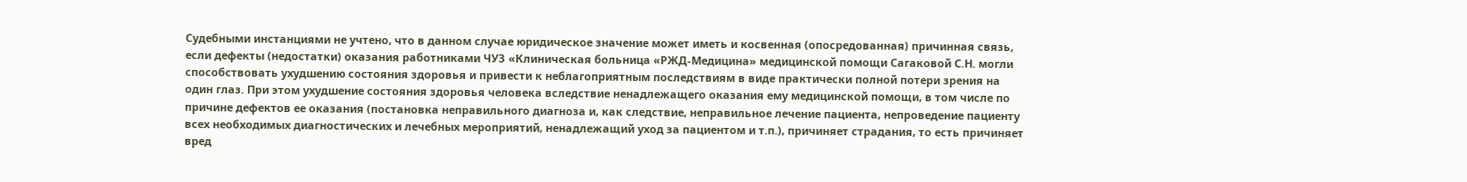Судебными инстанциями не учтено, что в данном случае юридическое значение может иметь и косвенная (опосредованная) причинная связь, если дефекты (недостатки) оказания работниками ЧУЗ «Клиническая больница «РЖД-Медицина» медицинской помощи Сагаковой С.Н. могли способствовать ухудшению состояния здоровья и привести к неблагоприятным последствиям в виде практически полной потери зрения на один глаз. При этом ухудшение состояния здоровья человека вследствие ненадлежащего оказания ему медицинской помощи, в том числе по причине дефектов ее оказания (постановка неправильного диагноза и, как следствие, неправильное лечение пациента, непроведение пациенту всех необходимых диагностических и лечебных мероприятий, ненадлежащий уход за пациентом и т.п.), причиняет страдания, то есть причиняет вред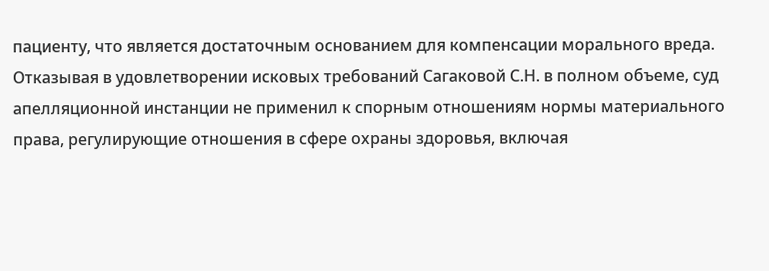пациенту, что является достаточным основанием для компенсации морального вреда.
Отказывая в удовлетворении исковых требований Сагаковой С.Н. в полном объеме, суд апелляционной инстанции не применил к спорным отношениям нормы материального права, регулирующие отношения в сфере охраны здоровья, включая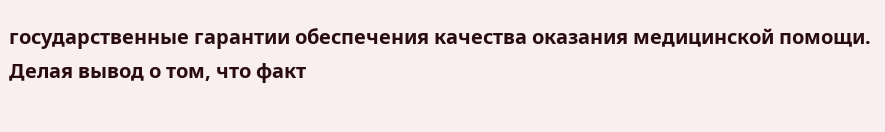государственные гарантии обеспечения качества оказания медицинской помощи.
Делая вывод о том, что факт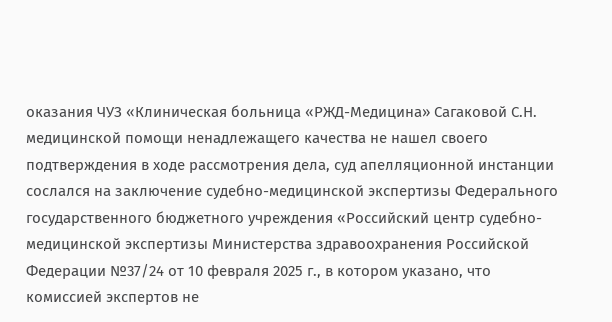оказания ЧУЗ «Клиническая больница «РЖД-Медицина» Сагаковой С.Н. медицинской помощи ненадлежащего качества не нашел своего подтверждения в ходе рассмотрения дела, суд апелляционной инстанции сослался на заключение судебно-медицинской экспертизы Федерального государственного бюджетного учреждения «Российский центр судебно-медицинской экспертизы Министерства здравоохранения Российской Федерации №37/24 от 10 февраля 2025 г., в котором указано, что комиссией экспертов не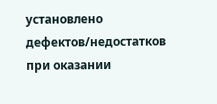установлено дефектов/недостатков при оказании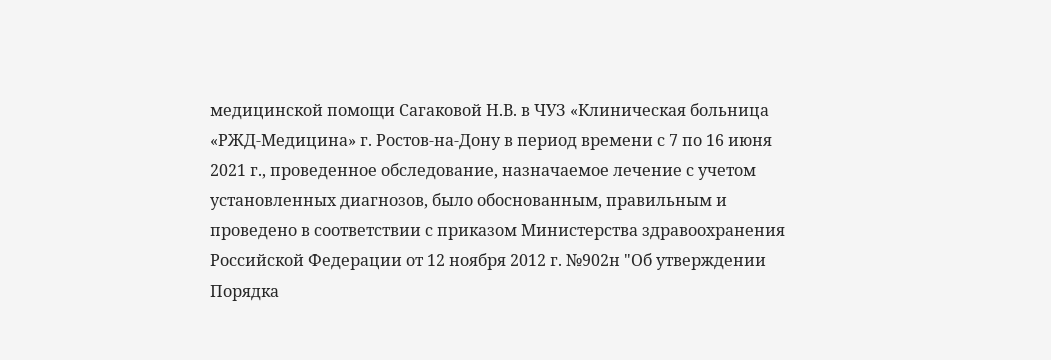медицинской помощи Сагаковой Н.В. в ЧУЗ «Клиническая больница «РЖД-Медицина» г. Ростов-на-Дону в период времени с 7 по 16 июня 2021 г., проведенное обследование, назначаемое лечение с учетом установленных диагнозов, было обоснованным, правильным и проведено в соответствии с приказом Министерства здравоохранения Российской Федерации от 12 ноября 2012 г. №902н "Об утверждении Порядка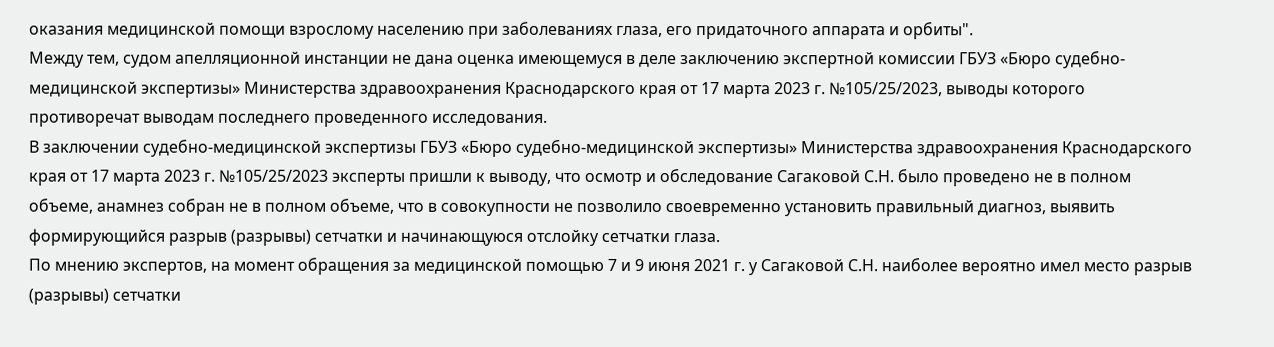оказания медицинской помощи взрослому населению при заболеваниях глаза, его придаточного аппарата и орбиты".
Между тем, судом апелляционной инстанции не дана оценка имеющемуся в деле заключению экспертной комиссии ГБУЗ «Бюро судебно-медицинской экспертизы» Министерства здравоохранения Краснодарского края от 17 марта 2023 г. №105/25/2023, выводы которого противоречат выводам последнего проведенного исследования.
В заключении судебно-медицинской экспертизы ГБУЗ «Бюро судебно-медицинской экспертизы» Министерства здравоохранения Краснодарского края от 17 марта 2023 г. №105/25/2023 эксперты пришли к выводу, что осмотр и обследование Сагаковой С.Н. было проведено не в полном объеме, анамнез собран не в полном объеме, что в совокупности не позволило своевременно установить правильный диагноз, выявить формирующийся разрыв (разрывы) сетчатки и начинающуюся отслойку сетчатки глаза.
По мнению экспертов, на момент обращения за медицинской помощью 7 и 9 июня 2021 г. у Сагаковой С.Н. наиболее вероятно имел место разрыв (разрывы) сетчатки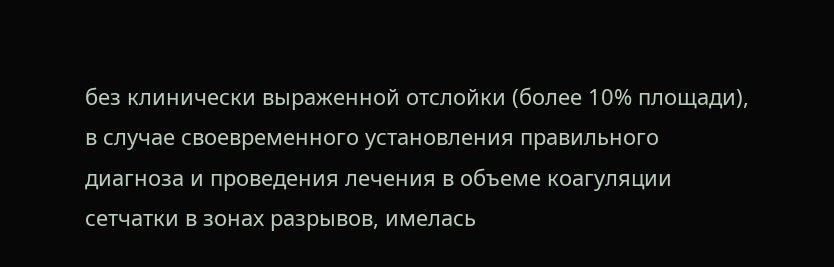без клинически выраженной отслойки (более 10% площади), в случае своевременного установления правильного диагноза и проведения лечения в объеме коагуляции сетчатки в зонах разрывов, имелась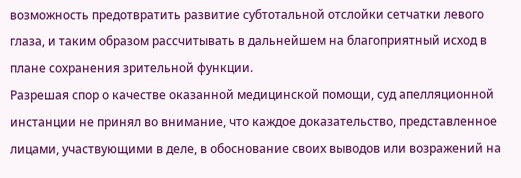возможность предотвратить развитие субтотальной отслойки сетчатки левого глаза, и таким образом рассчитывать в дальнейшем на благоприятный исход в плане сохранения зрительной функции.
Разрешая спор о качестве оказанной медицинской помощи, суд апелляционной инстанции не принял во внимание, что каждое доказательство, представленное лицами, участвующими в деле, в обоснование своих выводов или возражений на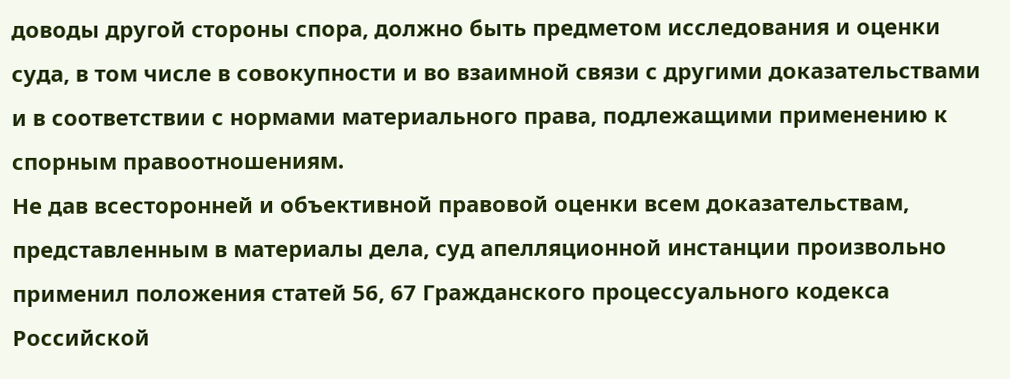доводы другой стороны спора, должно быть предметом исследования и оценки суда, в том числе в совокупности и во взаимной связи с другими доказательствами и в соответствии с нормами материального права, подлежащими применению к спорным правоотношениям.
Не дав всесторонней и объективной правовой оценки всем доказательствам, представленным в материалы дела, суд апелляционной инстанции произвольно применил положения статей 56, 67 Гражданского процессуального кодекса Российской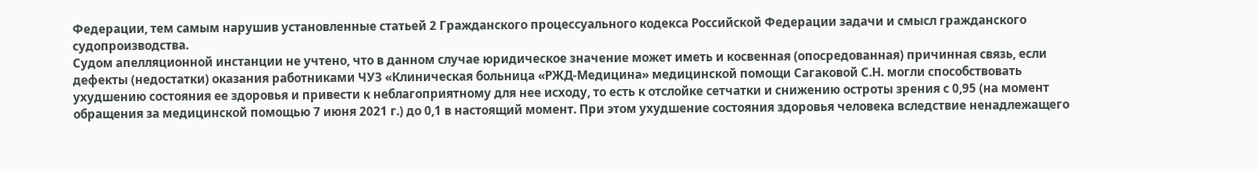Федерации, тем самым нарушив установленные статьей 2 Гражданского процессуального кодекса Российской Федерации задачи и смысл гражданского судопроизводства.
Судом апелляционной инстанции не учтено, что в данном случае юридическое значение может иметь и косвенная (опосредованная) причинная связь, если дефекты (недостатки) оказания работниками ЧУЗ «Клиническая больница «РЖД-Медицина» медицинской помощи Сагаковой С.Н. могли способствовать ухудшению состояния ее здоровья и привести к неблагоприятному для нее исходу, то есть к отслойке сетчатки и снижению остроты зрения с 0,95 (на момент обращения за медицинской помощью 7 июня 2021 г.) до 0,1 в настоящий момент. При этом ухудшение состояния здоровья человека вследствие ненадлежащего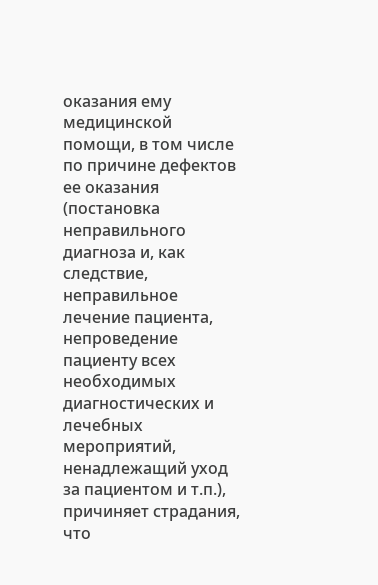оказания ему медицинской помощи, в том числе по причине дефектов ее оказания (постановка неправильного диагноза и, как следствие, неправильное лечение пациента, непроведение пациенту всех необходимых диагностических и лечебных мероприятий, ненадлежащий уход за пациентом и т.п.), причиняет страдания, что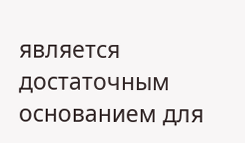является достаточным основанием для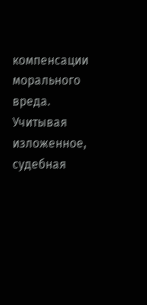компенсации морального вреда.
Учитывая изложенное, судебная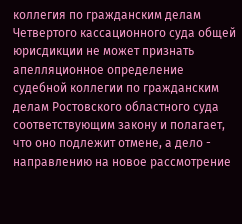коллегия по гражданским делам Четвертого кассационного суда общей юрисдикции не может признать апелляционное определение судебной коллегии по гражданским делам Ростовского областного суда соответствующим закону и полагает, что оно подлежит отмене, а дело - направлению на новое рассмотрение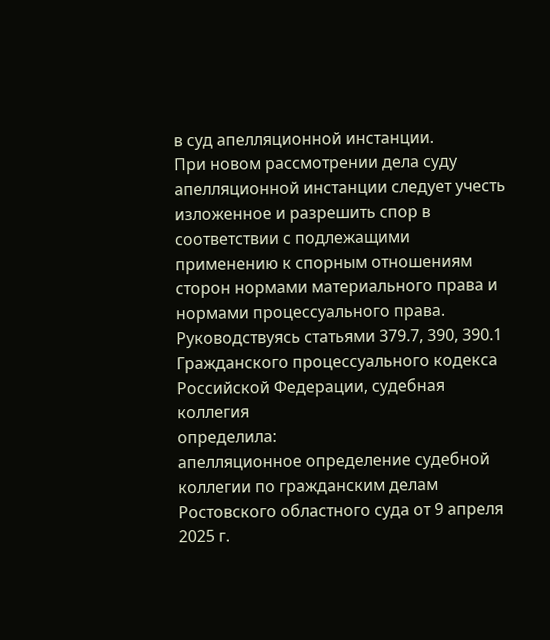в суд апелляционной инстанции.
При новом рассмотрении дела суду апелляционной инстанции следует учесть изложенное и разрешить спор в соответствии с подлежащими применению к спорным отношениям сторон нормами материального права и нормами процессуального права.
Руководствуясь статьями 379.7, 390, 390.1 Гражданского процессуального кодекса Российской Федерации, судебная коллегия
определила:
апелляционное определение судебной коллегии по гражданским делам Ростовского областного суда от 9 апреля 2025 г.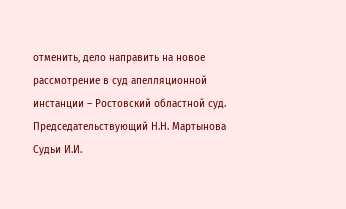отменить, дело направить на новое рассмотрение в суд апелляционной инстанции – Ростовский областной суд.
Председательствующий Н.Н. Мартынова
Судьи И.И.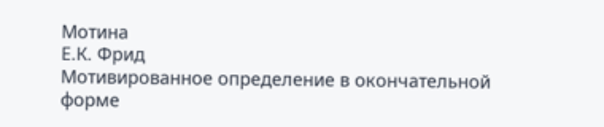Мотина
Е.К. Фрид
Мотивированное определение в окончательной форме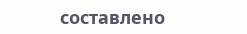составлено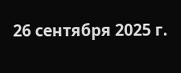26 сентября 2025 г.